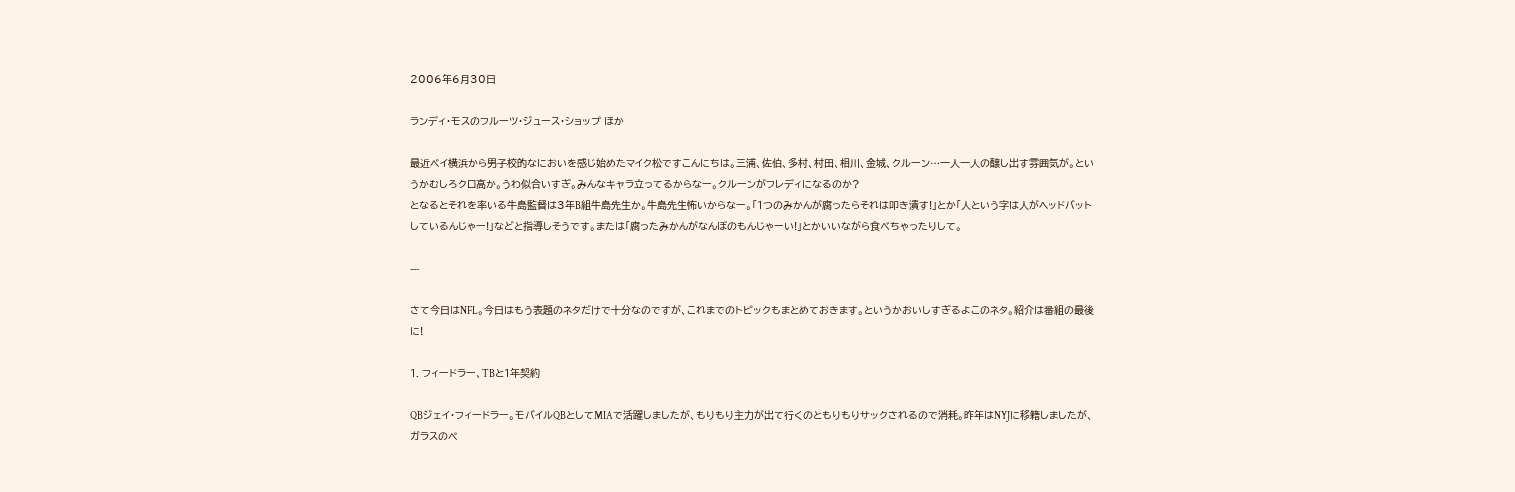2006年6月30日

ランディ・モスのフルーツ・ジュース・ショップ ほか

最近ベイ横浜から男子校的なにおいを感じ始めたマイク松ですこんにちは。三浦、佐伯、多村、村田、相川、金城、クルーン…一人一人の醸し出す雰囲気が。というかむしろクロ高か。うわ似合いすぎ。みんなキャラ立ってるからなー。クルーンがフレディになるのか?
となるとそれを率いる牛島監督は3年B組牛島先生か。牛島先生怖いからなー。「1つのみかんが腐ったらそれは叩き潰す!」とか「人という字は人がヘッドバットしているんじゃー!」などと指導しそうです。または「腐ったみかんがなんぼのもんじゃーい!」とかいいながら食べちゃったりして。

---

さて今日はNFL。今日はもう表題のネタだけで十分なのですが、これまでのトピックもまとめておきます。というかおいしすぎるよこのネタ。紹介は番組の最後に!

1. フィードラー、TBと1年契約

QBジェイ・フィードラー。モバイルQBとしてMIAで活躍しましたが、もりもり主力が出て行くのともりもりサックされるので消耗。昨年はNYJに移籍しましたが、ガラスのペ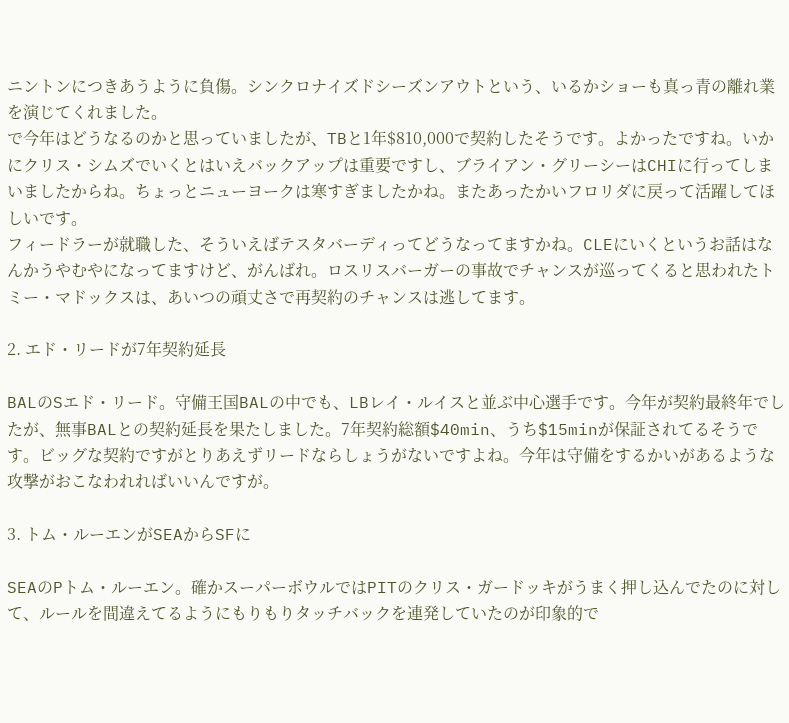ニントンにつきあうように負傷。シンクロナイズドシーズンアウトという、いるかショーも真っ青の離れ業を演じてくれました。
で今年はどうなるのかと思っていましたが、TBと1年$810,000で契約したそうです。よかったですね。いかにクリス・シムズでいくとはいえバックアップは重要ですし、ブライアン・グリーシーはCHIに行ってしまいましたからね。ちょっとニューヨークは寒すぎましたかね。またあったかいフロリダに戻って活躍してほしいです。
フィードラーが就職した、そういえばテスタバーディってどうなってますかね。CLEにいくというお話はなんかうやむやになってますけど、がんばれ。ロスリスバーガーの事故でチャンスが巡ってくると思われたトミー・マドックスは、あいつの頑丈さで再契約のチャンスは逃してます。

2. エド・リードが7年契約延長

BALのSエド・リード。守備王国BALの中でも、LBレイ・ルイスと並ぶ中心選手です。今年が契約最終年でしたが、無事BALとの契約延長を果たしました。7年契約総額$40min、うち$15minが保証されてるそうです。ビッグな契約ですがとりあえずリードならしょうがないですよね。今年は守備をするかいがあるような攻撃がおこなわれればいいんですが。

3. トム・ルーエンがSEAからSFに

SEAのPトム・ルーエン。確かスーパーボウルではPITのクリス・ガードッキがうまく押し込んでたのに対して、ルールを間違えてるようにもりもりタッチバックを連発していたのが印象的で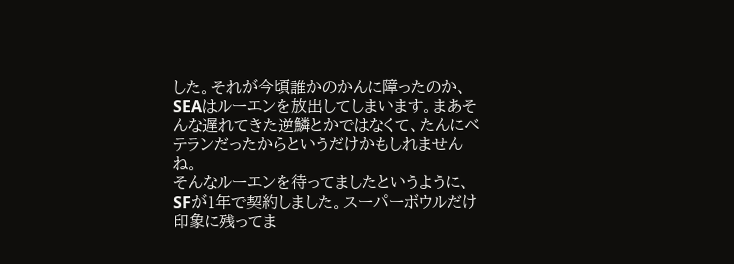した。それが今頃誰かのかんに障ったのか、SEAはルーエンを放出してしまいます。まあそんな遅れてきた逆鱗とかではなくて、たんにベテランだったからというだけかもしれませんね。
そんなルーエンを待ってましたというように、SFが1年で契約しました。スーパーボウルだけ印象に残ってま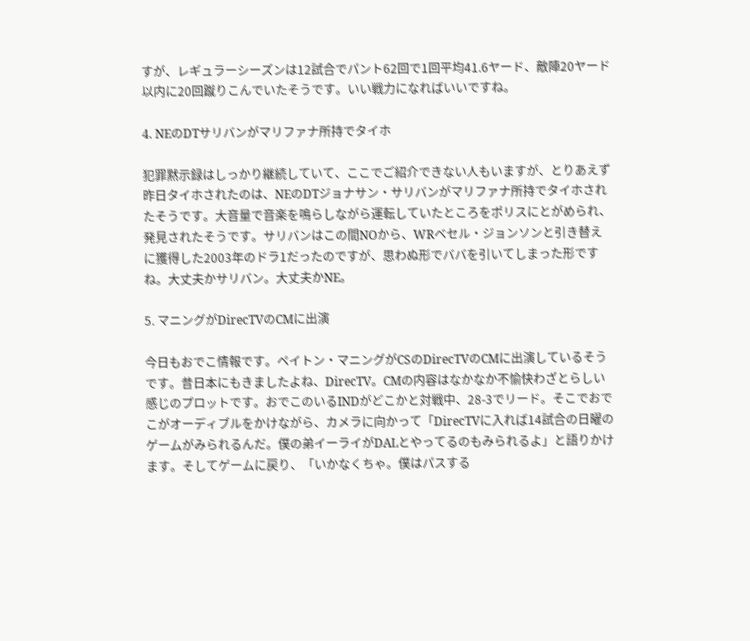すが、レギュラーシーズンは12試合でパント62回で1回平均41.6ヤード、敵陣20ヤード以内に20回蹴りこんでいたそうです。いい戦力になればいいですね。

4. NEのDTサリバンがマリファナ所持でタイホ

犯罪黙示録はしっかり継続していて、ここでご紹介できない人もいますが、とりあえず昨日タイホされたのは、NEのDTジョナサン・サリバンがマリファナ所持でタイホされたそうです。大音量で音楽を鳴らしながら運転していたところをポリスにとがめられ、発見されたそうです。サリバンはこの間NOから、WRベセル・ジョンソンと引き替えに獲得した2003年のドラ1だったのですが、思わぬ形でババを引いてしまった形ですね。大丈夫かサリバン。大丈夫かNE。

5. マニングがDirecTVのCMに出演

今日もおでこ情報です。ペイトン・マニングがCSのDirecTVのCMに出演しているそうです。昔日本にもきましたよね、DirecTV。CMの内容はなかなか不愉快わざとらしい感じのプロットです。おでこのいるINDがどこかと対戦中、28-3でリード。そこでおでこがオーディブルをかけながら、カメラに向かって「DirecTVに入れば14試合の日曜のゲームがみられるんだ。僕の弟イーライがDALとやってるのもみられるよ」と語りかけます。そしてゲームに戻り、「いかなくちゃ。僕はパスする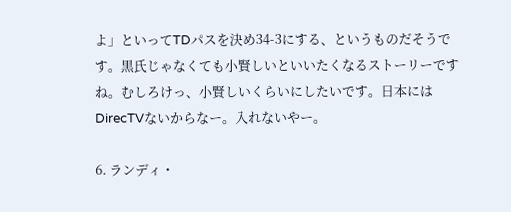よ」といってTDパスを決め34-3にする、というものだそうです。黒氏じゃなくても小賢しいといいたくなるストーリーですね。むしろけっ、小賢しいくらいにしたいです。日本にはDirecTVないからなー。入れないやー。

6. ランディ・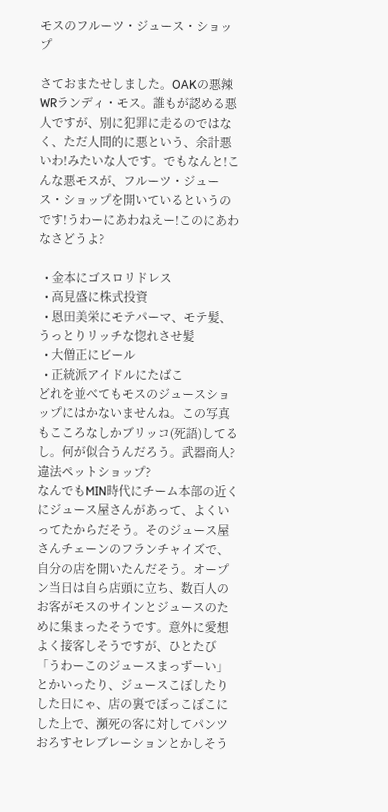モスのフルーツ・ジュース・ショップ

さておまたせしました。OAKの悪辣WRランディ・モス。誰もが認める悪人ですが、別に犯罪に走るのではなく、ただ人間的に悪という、余計悪いわ!みたいな人です。でもなんと!こんな悪モスが、フルーツ・ジュース・ショップを開いているというのです!うわーにあわねえー!このにあわなさどうよ?

  • 金本にゴスロリドレス
  • 高見盛に株式投資
  • 恩田美栄にモテパーマ、モテ髪、うっとりリッチな惚れさせ髪
  • 大僧正にビール
  • 正統派アイドルにたばこ
どれを並べてもモスのジュースショップにはかないませんね。この写真もこころなしかブリッコ(死語)してるし。何が似合うんだろう。武器商人?違法ペットショップ?
なんでもMIN時代にチーム本部の近くにジュース屋さんがあって、よくいってたからだそう。そのジュース屋さんチェーンのフランチャイズで、自分の店を開いたんだそう。オープン当日は自ら店頭に立ち、数百人のお客がモスのサインとジュースのために集まったそうです。意外に愛想よく接客しそうですが、ひとたび「うわーこのジュースまっずーい」とかいったり、ジュースこぼしたりした日にゃ、店の裏でぼっこぼこにした上で、瀕死の客に対してパンツおろすセレブレーションとかしそう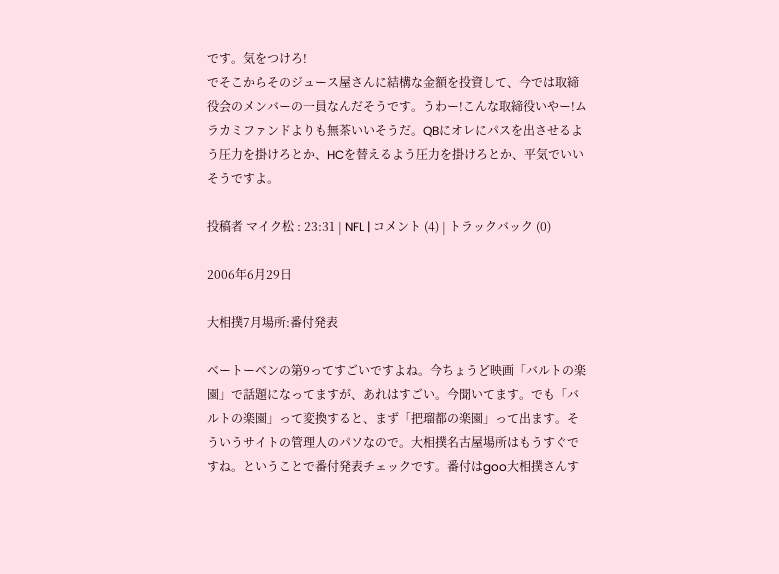です。気をつけろ!
でそこからそのジュース屋さんに結構な金額を投資して、今では取締役会のメンバーの一員なんだそうです。うわー!こんな取締役いやー!ムラカミファンドよりも無茶いいそうだ。QBにオレにパスを出させるよう圧力を掛けろとか、HCを替えるよう圧力を掛けろとか、平気でいいそうですよ。

投稿者 マイク松 : 23:31 | NFL | コメント (4) | トラックバック (0)

2006年6月29日

大相撲7月場所:番付発表

ベートーベンの第9ってすごいですよね。今ちょうど映画「バルトの楽園」で話題になってますが、あれはすごい。今聞いてます。でも「バルトの楽園」って変換すると、まず「把瑠都の楽園」って出ます。そういうサイトの管理人のパソなので。大相撲名古屋場所はもうすぐですね。ということで番付発表チェックです。番付はgoo大相撲さんす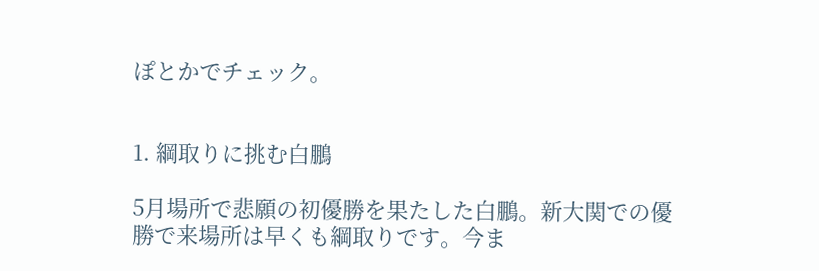ぽとかでチェック。


1. 綱取りに挑む白鵬

5月場所で悲願の初優勝を果たした白鵬。新大関での優勝で来場所は早くも綱取りです。今ま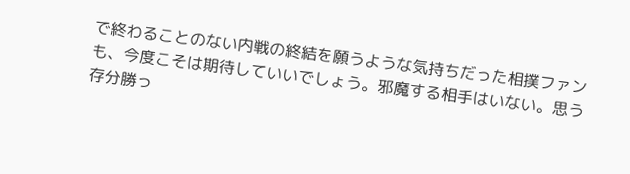で終わることのない内戦の終結を願うような気持ちだった相撲ファンも、今度こそは期待していいでしょう。邪魔する相手はいない。思う存分勝っ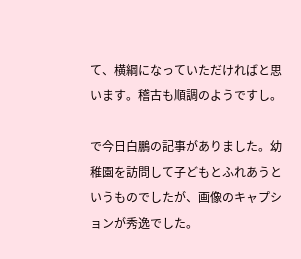て、横綱になっていただければと思います。稽古も順調のようですし。

で今日白鵬の記事がありました。幼稚園を訪問して子どもとふれあうというものでしたが、画像のキャプションが秀逸でした。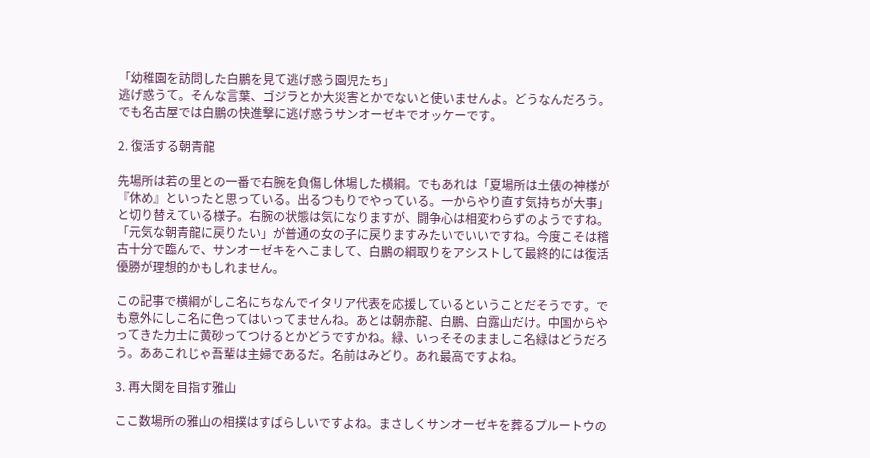「幼稚園を訪問した白鵬を見て逃げ惑う園児たち」
逃げ惑うて。そんな言葉、ゴジラとか大災害とかでないと使いませんよ。どうなんだろう。でも名古屋では白鵬の快進撃に逃げ惑うサンオーゼキでオッケーです。

2. 復活する朝青龍

先場所は若の里との一番で右腕を負傷し休場した横綱。でもあれは「夏場所は土俵の神様が『休め』といったと思っている。出るつもりでやっている。一からやり直す気持ちが大事」と切り替えている様子。右腕の状態は気になりますが、闘争心は相変わらずのようですね。「元気な朝青龍に戻りたい」が普通の女の子に戻りますみたいでいいですね。今度こそは稽古十分で臨んで、サンオーゼキをへこまして、白鵬の綱取りをアシストして最終的には復活優勝が理想的かもしれません。

この記事で横綱がしこ名にちなんでイタリア代表を応援しているということだそうです。でも意外にしこ名に色ってはいってませんね。あとは朝赤龍、白鵬、白露山だけ。中国からやってきた力士に黄砂ってつけるとかどうですかね。緑、いっそそのまましこ名緑はどうだろう。ああこれじゃ吾輩は主婦であるだ。名前はみどり。あれ最高ですよね。

3. 再大関を目指す雅山

ここ数場所の雅山の相撲はすばらしいですよね。まさしくサンオーゼキを葬るプルートウの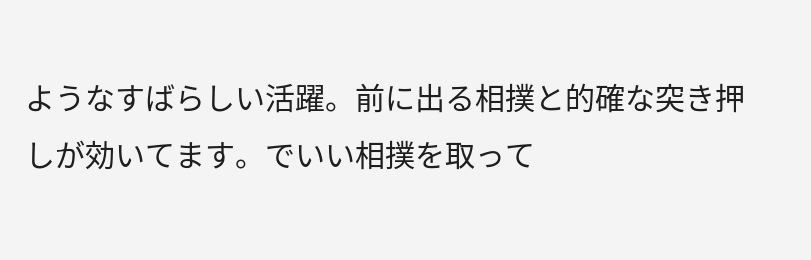ようなすばらしい活躍。前に出る相撲と的確な突き押しが効いてます。でいい相撲を取って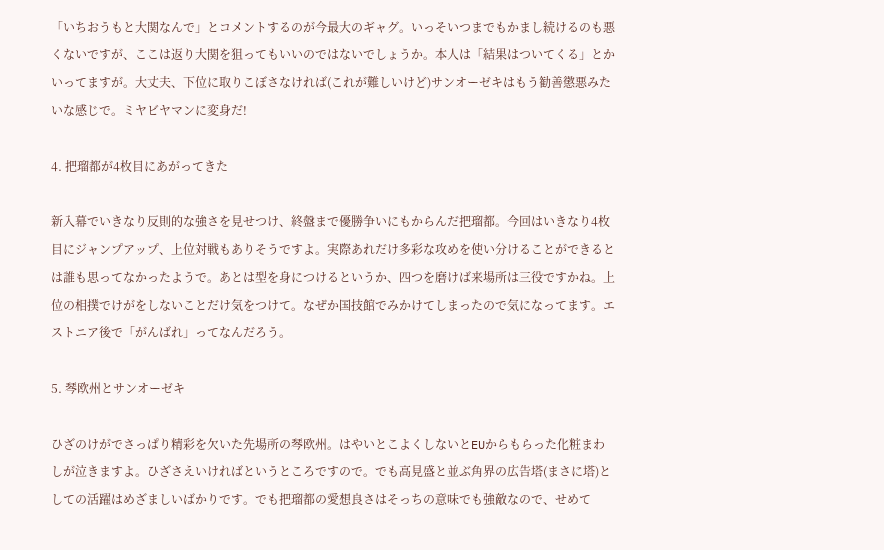「いちおうもと大関なんで」とコメントするのが今最大のギャグ。いっそいつまでもかまし続けるのも悪くないですが、ここは返り大関を狙ってもいいのではないでしょうか。本人は「結果はついてくる」とかいってますが。大丈夫、下位に取りこぼさなければ(これが難しいけど)サンオーゼキはもう勧善懲悪みたいな感じで。ミヤビヤマンに変身だ!

4. 把瑠都が4枚目にあがってきた

新入幕でいきなり反則的な強さを見せつけ、終盤まで優勝争いにもからんだ把瑠都。今回はいきなり4枚目にジャンプアップ、上位対戦もありそうですよ。実際あれだけ多彩な攻めを使い分けることができるとは誰も思ってなかったようで。あとは型を身につけるというか、四つを磨けば来場所は三役ですかね。上位の相撲でけがをしないことだけ気をつけて。なぜか国技館でみかけてしまったので気になってます。エストニア後で「がんばれ」ってなんだろう。

5. 琴欧州とサンオーゼキ

ひざのけがでさっぱり精彩を欠いた先場所の琴欧州。はやいとこよくしないとEUからもらった化粧まわしが泣きますよ。ひざさえいければというところですので。でも高見盛と並ぶ角界の広告塔(まさに塔)としての活躍はめざましいばかりです。でも把瑠都の愛想良さはそっちの意味でも強敵なので、せめて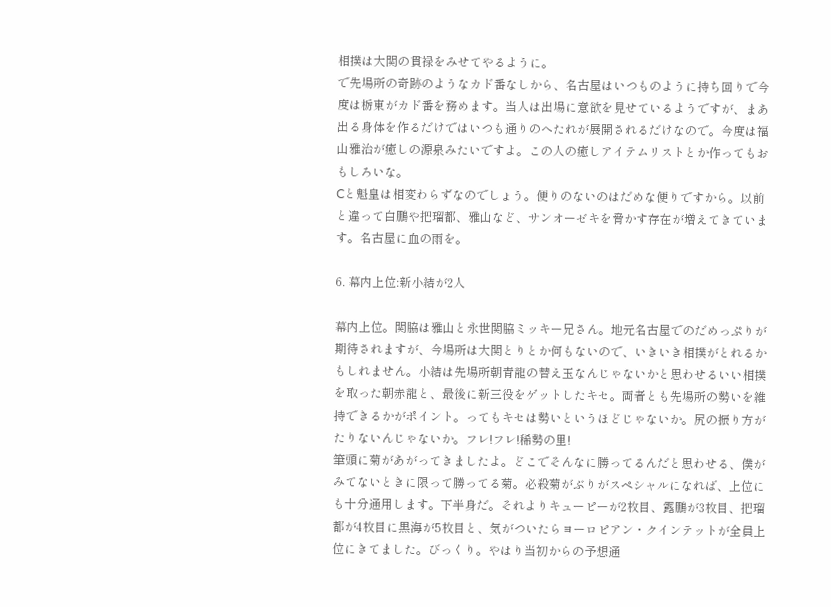相撲は大関の貫禄をみせてやるように。
で先場所の奇跡のようなカド番なしから、名古屋はいつものように持ち回りで今度は栃東がカド番を務めます。当人は出場に意欲を見せているようですが、まあ出る身体を作るだけではいつも通りのへたれが展開されるだけなので。今度は福山雅治が癒しの源泉みたいですよ。この人の癒しアイテムリストとか作ってもおもしろいな。
Cと魁皇は相変わらずなのでしょう。便りのないのはだめな便りですから。以前と違って白鵬や把瑠都、雅山など、サンオーゼキを脅かす存在が増えてきています。名古屋に血の雨を。

6. 幕内上位:新小結が2人

幕内上位。関脇は雅山と永世関脇ミッキー兄さん。地元名古屋でのだめっぷりが期待されますが、今場所は大関とりとか何もないので、いきいき相撲がとれるかもしれません。小結は先場所朝青龍の替え玉なんじゃないかと思わせるいい相撲を取った朝赤龍と、最後に新三役をゲットしたキセ。両者とも先場所の勢いを維持できるかがポイント。ってもキセは勢いというほどじゃないか。尻の振り方がたりないんじゃないか。フレ!フレ!稀勢の里!
筆頭に菊があがってきましたよ。どこでそんなに勝ってるんだと思わせる、僕がみてないときに限って勝ってる菊。必殺菊がぶりがスペシャルになれば、上位にも十分通用します。下半身だ。それよりキューピーが2枚目、露鵬が3枚目、把瑠都が4枚目に黒海が5枚目と、気がついたらヨーロピアン・クインテットが全員上位にきてました。びっくり。やはり当初からの予想通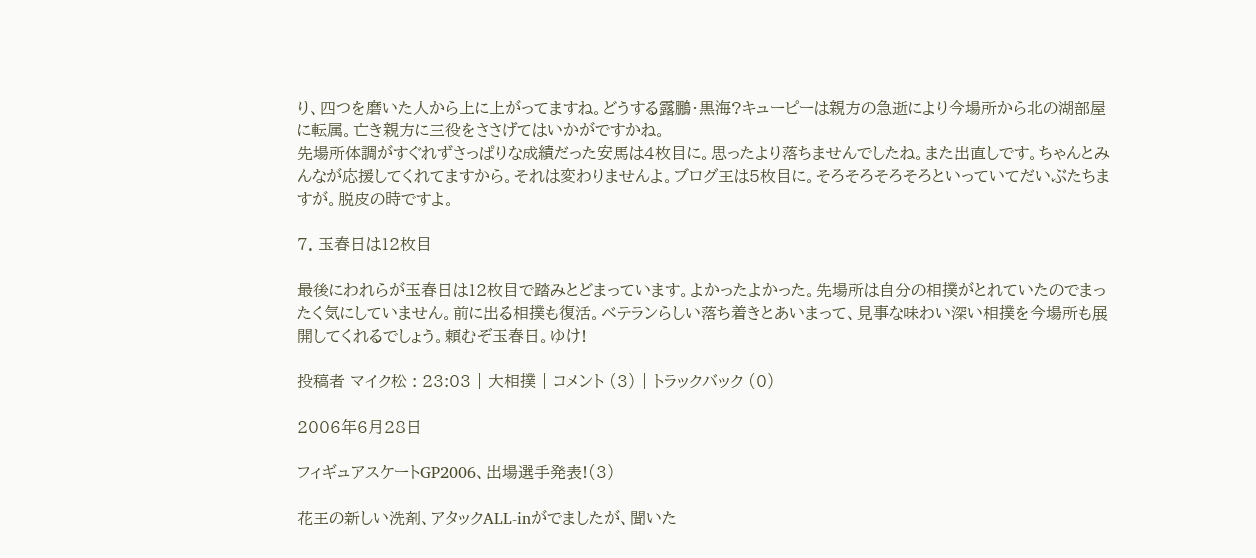り、四つを磨いた人から上に上がってますね。どうする露鵬・黒海?キューピーは親方の急逝により今場所から北の湖部屋に転属。亡き親方に三役をささげてはいかがですかね。
先場所体調がすぐれずさっぱりな成績だった安馬は4枚目に。思ったより落ちませんでしたね。また出直しです。ちゃんとみんなが応援してくれてますから。それは変わりませんよ。ブログ王は5枚目に。そろそろそろそろといっていてだいぶたちますが。脱皮の時ですよ。

7. 玉春日は12枚目

最後にわれらが玉春日は12枚目で踏みとどまっています。よかったよかった。先場所は自分の相撲がとれていたのでまったく気にしていません。前に出る相撲も復活。ベテランらしい落ち着きとあいまって、見事な味わい深い相撲を今場所も展開してくれるでしょう。頼むぞ玉春日。ゆけ!

投稿者 マイク松 : 23:03 | 大相撲 | コメント (3) | トラックバック (0)

2006年6月28日

フィギュアスケートGP2006、出場選手発表!(3)

花王の新しい洗剤、アタックALL-inがでましたが、聞いた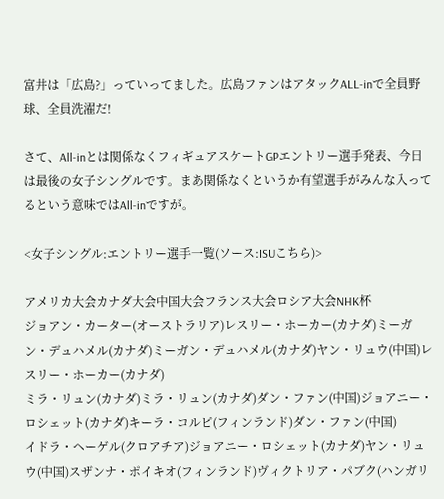富井は「広島?」っていってました。広島ファンはアタックALL-inで全員野球、全員洗濯だ!

さて、All-inとは関係なくフィギュアスケートGPエントリー選手発表、今日は最後の女子シングルです。まあ関係なくというか有望選手がみんな入ってるという意味ではAll-inですが。

<女子シングル:エントリー選手一覧(ソース:ISUこちら)>

アメリカ大会カナダ大会中国大会フランス大会ロシア大会NHK杯
ジョアン・カーター(オーストラリア)レスリー・ホーカー(カナダ)ミーガン・デュハメル(カナダ)ミーガン・デュハメル(カナダ)ヤン・リュウ(中国)レスリー・ホーカー(カナダ)
ミラ・リュン(カナダ)ミラ・リュン(カナダ)ダン・ファン(中国)ジョアニー・ロシェット(カナダ)キーラ・コルピ(フィンランド)ダン・ファン(中国)
イドラ・ヘーゲル(クロアチア)ジョアニー・ロシェット(カナダ)ヤン・リュウ(中国)スザンナ・ポイキオ(フィンランド)ヴィクトリア・パブク(ハンガリ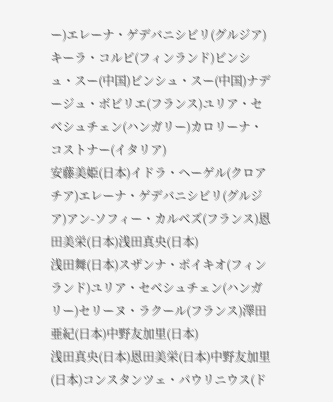ー)エレーナ・ゲデバニシビリ(グルジア)
キーラ・コルピ(フィンランド)ビンシュ・スー(中国)ビンシュ・スー(中国)ナデージュ・ボビリエ(フランス)ユリア・セベシュチェン(ハンガリー)カロリーナ・コストナー(イタリア)
安藤美姫(日本)イドラ・ヘーゲル(クロアチア)エレーナ・ゲデバニシビリ(グルジア)アン-ソフィー・カルベズ(フランス)恩田美栄(日本)浅田真央(日本)
浅田舞(日本)スザンナ・ポイキオ(フィンランド)ユリア・セベシュチェン(ハンガリー)セリーヌ・ラクール(フランス)澤田亜紀(日本)中野友加里(日本)
浅田真央(日本)恩田美栄(日本)中野友加里(日本)コンスタンツェ・パウリニウス(ド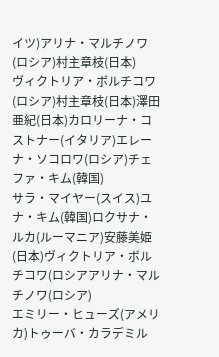イツ)アリナ・マルチノワ(ロシア)村主章枝(日本)
ヴィクトリア・ボルチコワ(ロシア)村主章枝(日本)澤田亜紀(日本)カロリーナ・コストナー(イタリア)エレーナ・ソコロワ(ロシア)チェファ・キム(韓国)
サラ・マイヤー(スイス)ユナ・キム(韓国)ロクサナ・ルカ(ルーマニア)安藤美姫(日本)ヴィクトリア・ボルチコワ(ロシアアリナ・マルチノワ(ロシア)
エミリー・ヒューズ(アメリカ)トゥーバ・カラデミル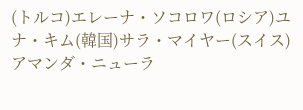(トルコ)エレーナ・ソコロワ(ロシア)ユナ・キム(韓国)サラ・マイヤー(スイス)アマンダ・ニューラ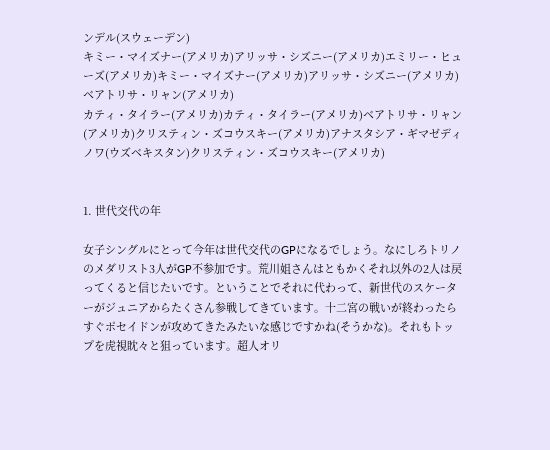ンデル(スウェーデン)
キミー・マイズナー(アメリカ)アリッサ・シズニー(アメリカ)エミリー・ヒューズ(アメリカ)キミー・マイズナー(アメリカ)アリッサ・シズニー(アメリカ)ベアトリサ・リャン(アメリカ)
カティ・タイラー(アメリカ)カティ・タイラー(アメリカ)ベアトリサ・リャン(アメリカ)クリスティン・ズコウスキー(アメリカ)アナスタシア・ギマゼディノワ(ウズベキスタン)クリスティン・ズコウスキー(アメリカ)


1. 世代交代の年

女子シングルにとって今年は世代交代のGPになるでしょう。なにしろトリノのメダリスト3人がGP不参加です。荒川姐さんはともかくそれ以外の2人は戻ってくると信じたいです。ということでそれに代わって、新世代のスケーターがジュニアからたくさん参戦してきています。十二宮の戦いが終わったらすぐポセイドンが攻めてきたみたいな感じですかね(そうかな)。それもトップを虎視眈々と狙っています。超人オリ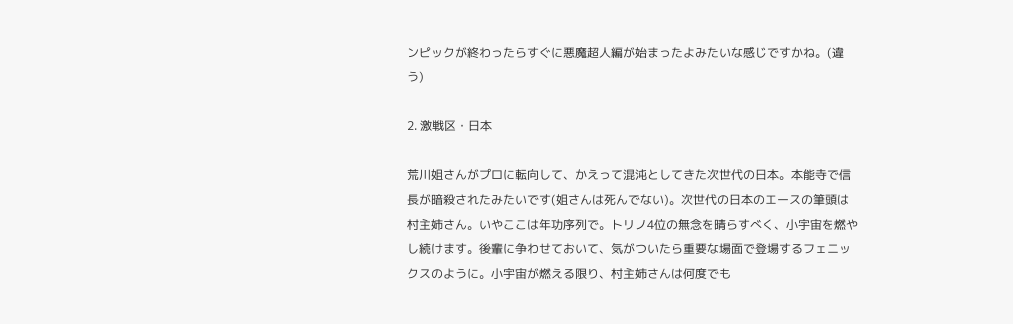ンピックが終わったらすぐに悪魔超人編が始まったよみたいな感じですかね。(違う)

2. 激戦区・日本

荒川姐さんがプロに転向して、かえって混沌としてきた次世代の日本。本能寺で信長が暗殺されたみたいです(姐さんは死んでない)。次世代の日本のエースの筆頭は村主姉さん。いやここは年功序列で。トリノ4位の無念を晴らすべく、小宇宙を燃やし続けます。後輩に争わせておいて、気がついたら重要な場面で登場するフェニックスのように。小宇宙が燃える限り、村主姉さんは何度でも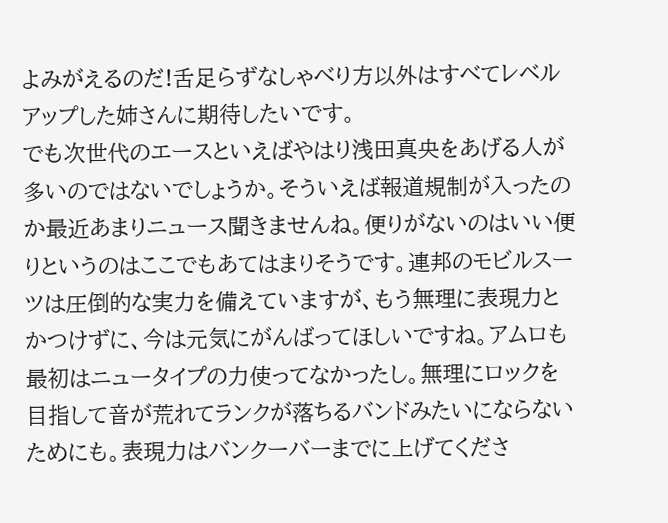よみがえるのだ!舌足らずなしゃべり方以外はすべてレベルアップした姉さんに期待したいです。
でも次世代のエースといえばやはり浅田真央をあげる人が多いのではないでしょうか。そういえば報道規制が入ったのか最近あまりニュース聞きませんね。便りがないのはいい便りというのはここでもあてはまりそうです。連邦のモビルスーツは圧倒的な実力を備えていますが、もう無理に表現力とかつけずに、今は元気にがんばってほしいですね。アムロも最初はニュータイプの力使ってなかったし。無理にロックを目指して音が荒れてランクが落ちるバンドみたいにならないためにも。表現力はバンクーバーまでに上げてくださ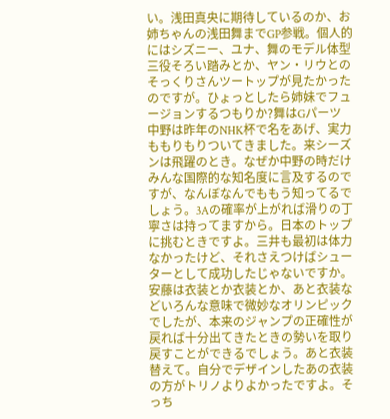い。浅田真央に期待しているのか、お姉ちゃんの浅田舞までGP参戦。個人的にはシズニー、ユナ、舞のモデル体型三役そろい踏みとか、ヤン・リウとのそっくりさんツートップが見たかったのですが。ひょっとしたら姉妹でフュージョンするつもりか?舞はGパーツ
中野は昨年のNHK杯で名をあげ、実力ももりもりついてきました。来シーズンは飛躍のとき。なぜか中野の時だけみんな国際的な知名度に言及するのですが、なんぼなんでももう知ってるでしょう。3Aの確率が上がれば滑りの丁寧さは持ってますから。日本のトップに挑むときですよ。三井も最初は体力なかったけど、それさえつけばシューターとして成功したじゃないですか。
安藤は衣装とか衣装とか、あと衣装などいろんな意味で微妙なオリンピックでしたが、本来のジャンプの正確性が戻れば十分出てきたときの勢いを取り戻すことができるでしょう。あと衣装替えて。自分でデザインしたあの衣装の方がトリノよりよかったですよ。そっち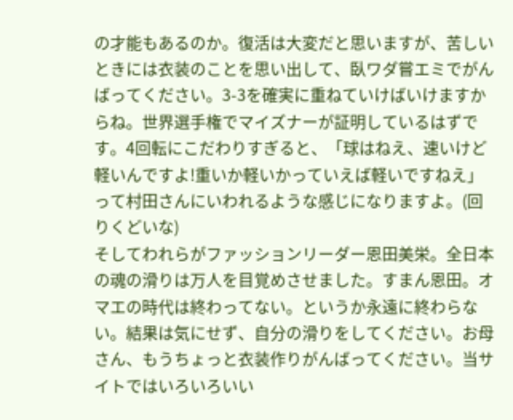の才能もあるのか。復活は大変だと思いますが、苦しいときには衣装のことを思い出して、臥ワダ嘗エミでがんばってください。3-3を確実に重ねていけばいけますからね。世界選手権でマイズナーが証明しているはずです。4回転にこだわりすぎると、「球はねえ、速いけど軽いんですよ!重いか軽いかっていえば軽いですねえ」って村田さんにいわれるような感じになりますよ。(回りくどいな)
そしてわれらがファッションリーダー恩田美栄。全日本の魂の滑りは万人を目覚めさせました。すまん恩田。オマエの時代は終わってない。というか永遠に終わらない。結果は気にせず、自分の滑りをしてください。お母さん、もうちょっと衣装作りがんばってください。当サイトではいろいろいい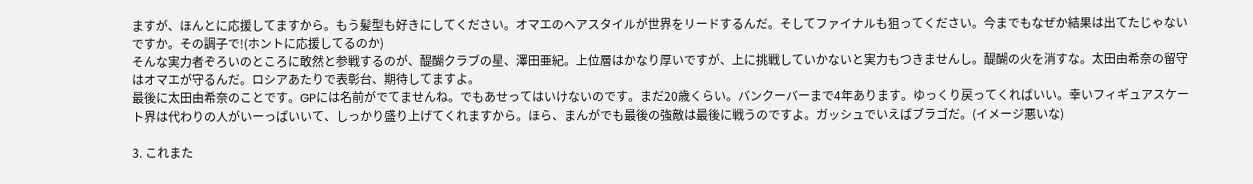ますが、ほんとに応援してますから。もう髪型も好きにしてください。オマエのヘアスタイルが世界をリードするんだ。そしてファイナルも狙ってください。今までもなぜか結果は出てたじゃないですか。その調子で!(ホントに応援してるのか)
そんな実力者ぞろいのところに敢然と参戦するのが、醍醐クラブの星、澤田亜紀。上位層はかなり厚いですが、上に挑戦していかないと実力もつきませんし。醍醐の火を消すな。太田由希奈の留守はオマエが守るんだ。ロシアあたりで表彰台、期待してますよ。
最後に太田由希奈のことです。GPには名前がでてませんね。でもあせってはいけないのです。まだ20歳くらい。バンクーバーまで4年あります。ゆっくり戻ってくればいい。幸いフィギュアスケート界は代わりの人がいーっぱいいて、しっかり盛り上げてくれますから。ほら、まんがでも最後の強敵は最後に戦うのですよ。ガッシュでいえばブラゴだ。(イメージ悪いな)

3. これまた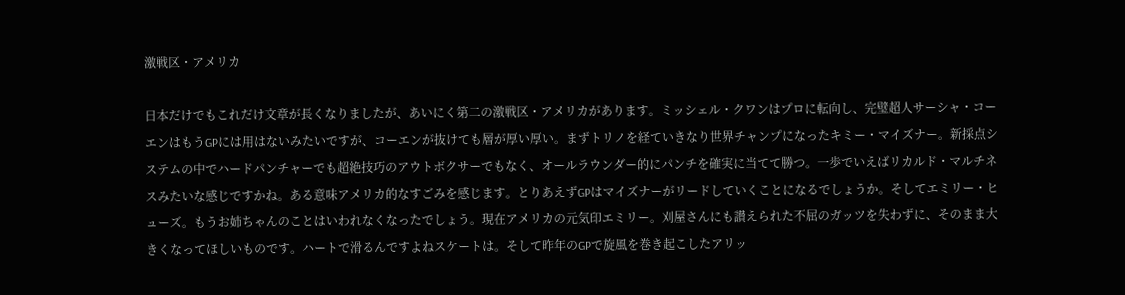激戦区・アメリカ

日本だけでもこれだけ文章が長くなりましたが、あいにく第二の激戦区・アメリカがあります。ミッシェル・クワンはプロに転向し、完璧超人サーシャ・コーエンはもうGPには用はないみたいですが、コーエンが抜けても層が厚い厚い。まずトリノを経ていきなり世界チャンプになったキミー・マイズナー。新採点システムの中でハードパンチャーでも超絶技巧のアウトボクサーでもなく、オールラウンダー的にパンチを確実に当てて勝つ。一歩でいえばリカルド・マルチネスみたいな感じですかね。ある意味アメリカ的なすごみを感じます。とりあえずGPはマイズナーがリードしていくことになるでしょうか。そしてエミリー・ヒューズ。もうお姉ちゃんのことはいわれなくなったでしょう。現在アメリカの元気印エミリー。刈屋さんにも讃えられた不屈のガッツを失わずに、そのまま大きくなってほしいものです。ハートで滑るんですよねスケートは。そして昨年のGPで旋風を巻き起こしたアリッ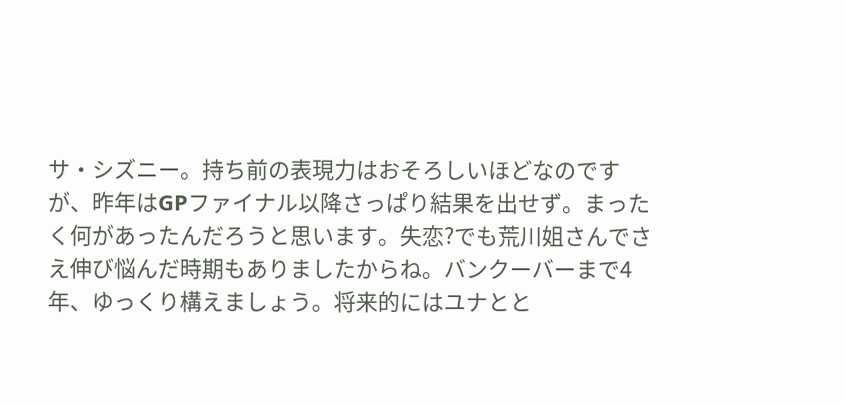サ・シズニー。持ち前の表現力はおそろしいほどなのですが、昨年はGPファイナル以降さっぱり結果を出せず。まったく何があったんだろうと思います。失恋?でも荒川姐さんでさえ伸び悩んだ時期もありましたからね。バンクーバーまで4年、ゆっくり構えましょう。将来的にはユナとと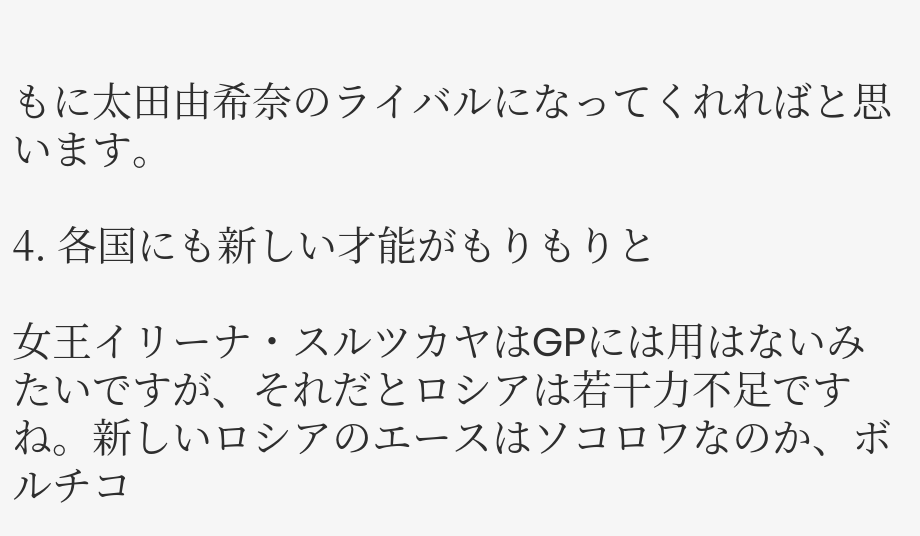もに太田由希奈のライバルになってくれればと思います。

4. 各国にも新しい才能がもりもりと

女王イリーナ・スルツカヤはGPには用はないみたいですが、それだとロシアは若干力不足ですね。新しいロシアのエースはソコロワなのか、ボルチコ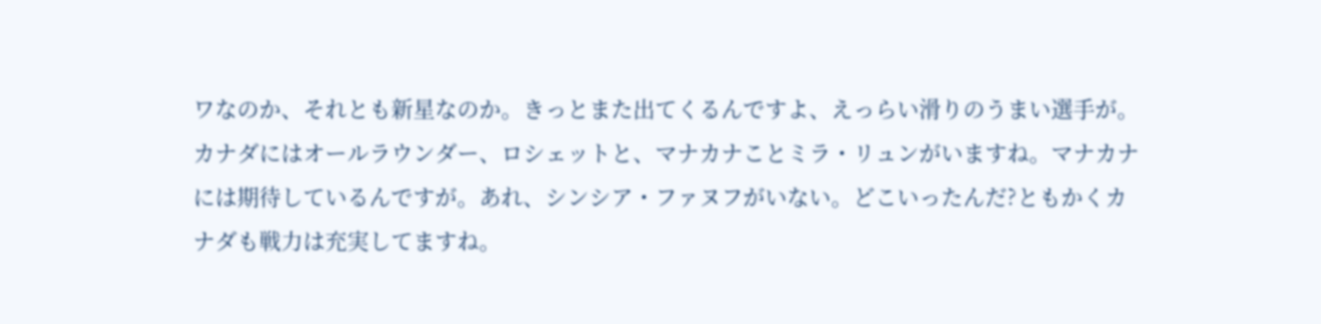ワなのか、それとも新星なのか。きっとまた出てくるんですよ、えっらい滑りのうまい選手が。
カナダにはオールラウンダー、ロシェットと、マナカナことミラ・リュンがいますね。マナカナには期待しているんですが。あれ、シンシア・ファヌフがいない。どこいったんだ?ともかくカナダも戦力は充実してますね。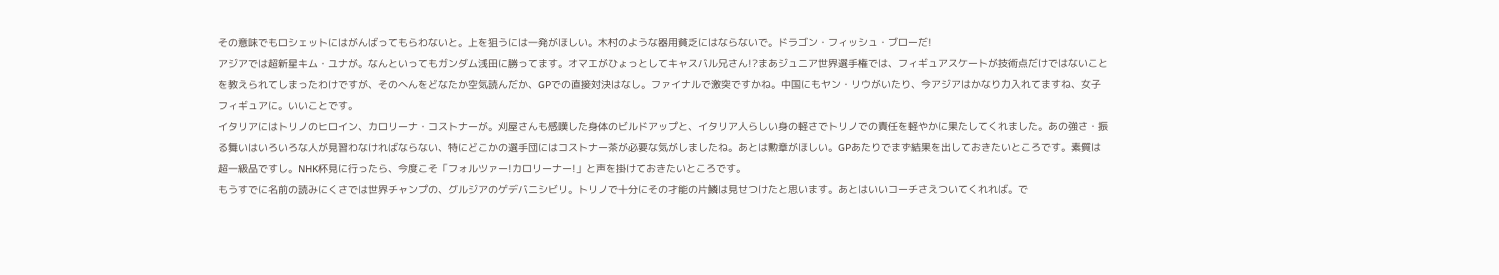その意味でもロシェットにはがんばってもらわないと。上を狙うには一発がほしい。木村のような器用貧乏にはならないで。ドラゴン・フィッシュ・ブローだ!
アジアでは超新星キム・ユナが。なんといってもガンダム浅田に勝ってます。オマエがひょっとしてキャスバル兄さん!?まあジュニア世界選手権では、フィギュアスケートが技術点だけではないことを教えられてしまったわけですが、そのへんをどなたか空気読んだか、GPでの直接対決はなし。ファイナルで激突ですかね。中国にもヤン・リウがいたり、今アジアはかなり力入れてますね、女子フィギュアに。いいことです。
イタリアにはトリノのヒロイン、カロリーナ・コストナーが。刈屋さんも感嘆した身体のビルドアップと、イタリア人らしい身の軽さでトリノでの責任を軽やかに果たしてくれました。あの強さ・振る舞いはいろいろな人が見習わなければならない、特にどこかの選手団にはコストナー茶が必要な気がしましたね。あとは勲章がほしい。GPあたりでまず結果を出しておきたいところです。素質は超一級品ですし。NHK杯見に行ったら、今度こそ「フォルツァー!カロリーナー!」と声を掛けておきたいところです。
もうすでに名前の読みにくさでは世界チャンプの、グルジアのゲデバニシビリ。トリノで十分にその才能の片鱗は見せつけたと思います。あとはいいコーチさえついてくれれば。で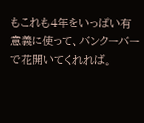もこれも4年をいっぱい有意義に使って、バンクーバーで花開いてくれれば。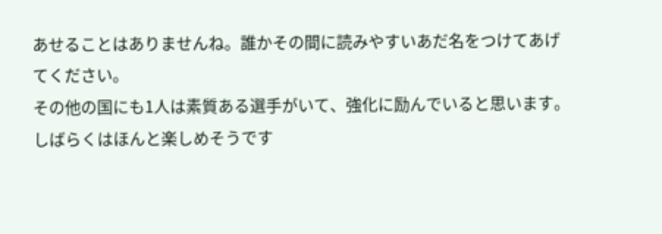あせることはありませんね。誰かその間に読みやすいあだ名をつけてあげてください。
その他の国にも1人は素質ある選手がいて、強化に励んでいると思います。しばらくはほんと楽しめそうです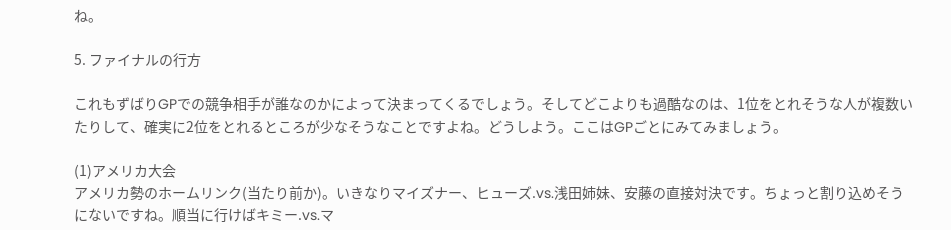ね。

5. ファイナルの行方

これもずばりGPでの競争相手が誰なのかによって決まってくるでしょう。そしてどこよりも過酷なのは、1位をとれそうな人が複数いたりして、確実に2位をとれるところが少なそうなことですよね。どうしよう。ここはGPごとにみてみましょう。

(1)アメリカ大会
アメリカ勢のホームリンク(当たり前か)。いきなりマイズナー、ヒューズ.vs.浅田姉妹、安藤の直接対決です。ちょっと割り込めそうにないですね。順当に行けばキミー.vs.マ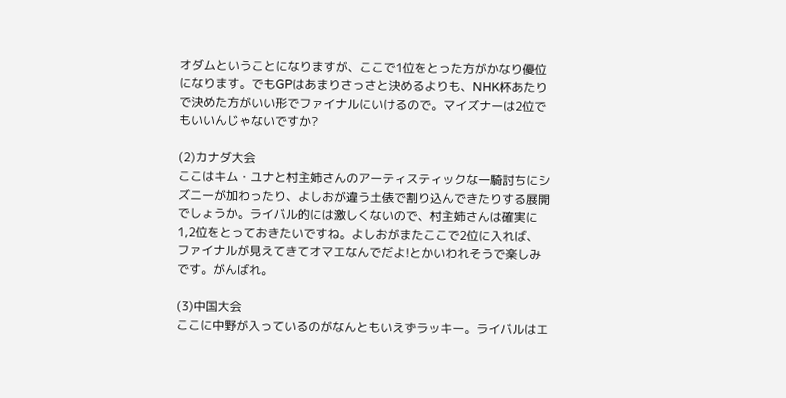オダムということになりますが、ここで1位をとった方がかなり優位になります。でもGPはあまりさっさと決めるよりも、NHK杯あたりで決めた方がいい形でファイナルにいけるので。マイズナーは2位でもいいんじゃないですか?

(2)カナダ大会
ここはキム・ユナと村主姉さんのアーティスティックな一騎討ちにシズニーが加わったり、よしおが違う土俵で割り込んできたりする展開でしょうか。ライバル的には激しくないので、村主姉さんは確実に1,2位をとっておきたいですね。よしおがまたここで2位に入れば、ファイナルが見えてきてオマエなんでだよ!とかいわれそうで楽しみです。がんばれ。

(3)中国大会
ここに中野が入っているのがなんともいえずラッキー。ライバルはエ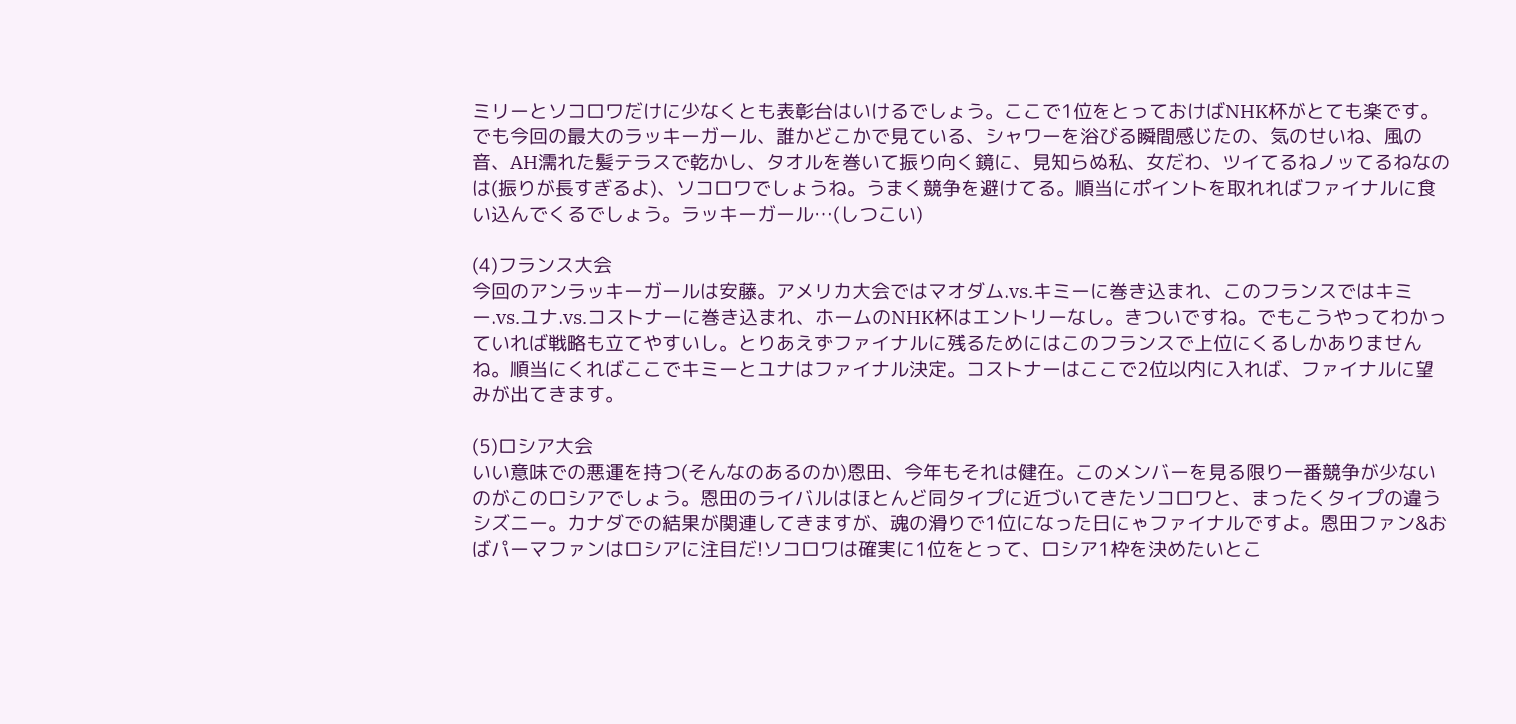ミリーとソコロワだけに少なくとも表彰台はいけるでしょう。ここで1位をとっておけばNHK杯がとても楽です。でも今回の最大のラッキーガール、誰かどこかで見ている、シャワーを浴びる瞬間感じたの、気のせいね、風の音、AH濡れた髪テラスで乾かし、タオルを巻いて振り向く鏡に、見知らぬ私、女だわ、ツイてるねノッてるねなのは(振りが長すぎるよ)、ソコロワでしょうね。うまく競争を避けてる。順当にポイントを取れればファイナルに食い込んでくるでしょう。ラッキーガール…(しつこい)

(4)フランス大会
今回のアンラッキーガールは安藤。アメリカ大会ではマオダム.vs.キミーに巻き込まれ、このフランスではキミー.vs.ユナ.vs.コストナーに巻き込まれ、ホームのNHK杯はエントリーなし。きついですね。でもこうやってわかっていれば戦略も立てやすいし。とりあえずファイナルに残るためにはこのフランスで上位にくるしかありませんね。順当にくればここでキミーとユナはファイナル決定。コストナーはここで2位以内に入れば、ファイナルに望みが出てきます。

(5)ロシア大会
いい意味での悪運を持つ(そんなのあるのか)恩田、今年もそれは健在。このメンバーを見る限り一番競争が少ないのがこのロシアでしょう。恩田のライバルはほとんど同タイプに近づいてきたソコロワと、まったくタイプの違うシズニー。カナダでの結果が関連してきますが、魂の滑りで1位になった日にゃファイナルですよ。恩田ファン&おばパーマファンはロシアに注目だ!ソコロワは確実に1位をとって、ロシア1枠を決めたいとこ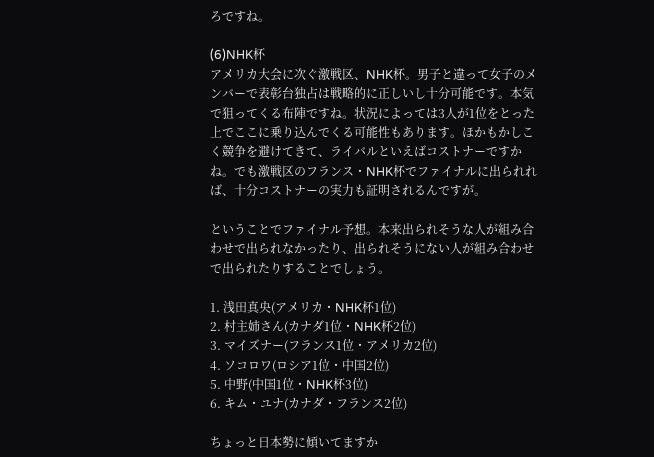ろですね。

(6)NHK杯
アメリカ大会に次ぐ激戦区、NHK杯。男子と違って女子のメンバーで表彰台独占は戦略的に正しいし十分可能です。本気で狙ってくる布陣ですね。状況によっては3人が1位をとった上でここに乗り込んでくる可能性もあります。ほかもかしこく競争を避けてきて、ライバルといえばコストナーですかね。でも激戦区のフランス・NHK杯でファイナルに出られれば、十分コストナーの実力も証明されるんですが。

ということでファイナル予想。本来出られそうな人が組み合わせで出られなかったり、出られそうにない人が組み合わせで出られたりすることでしょう。

1. 浅田真央(アメリカ・NHK杯1位)
2. 村主姉さん(カナダ1位・NHK杯2位)
3. マイズナー(フランス1位・アメリカ2位)
4. ソコロワ(ロシア1位・中国2位)
5. 中野(中国1位・NHK杯3位)
6. キム・ユナ(カナダ・フランス2位)

ちょっと日本勢に傾いてますか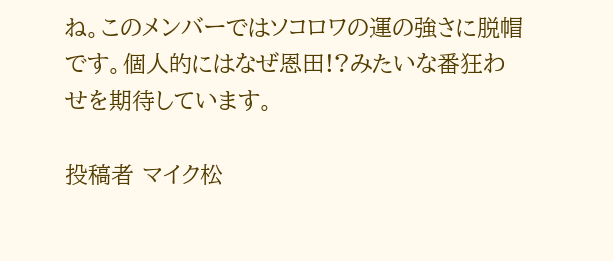ね。このメンバーではソコロワの運の強さに脱帽です。個人的にはなぜ恩田!?みたいな番狂わせを期待しています。

投稿者 マイク松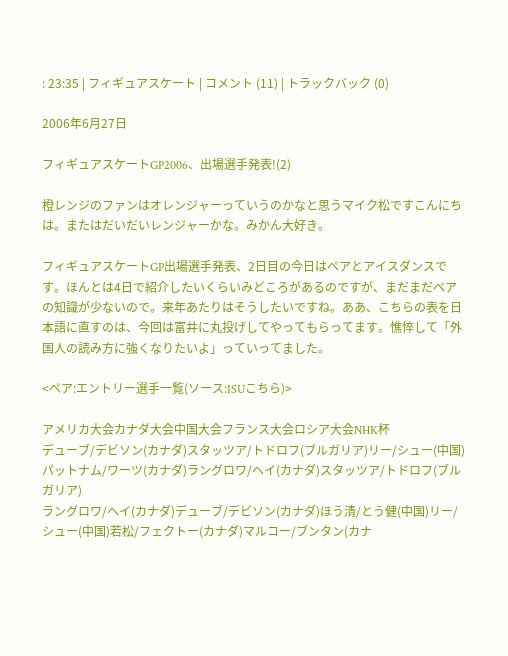: 23:35 | フィギュアスケート | コメント (11) | トラックバック (0)

2006年6月27日

フィギュアスケートGP2006、出場選手発表!(2)

橙レンジのファンはオレンジャーっていうのかなと思うマイク松ですこんにちは。またはだいだいレンジャーかな。みかん大好き。

フィギュアスケートGP出場選手発表、2日目の今日はペアとアイスダンスです。ほんとは4日で紹介したいくらいみどころがあるのですが、まだまだペアの知識が少ないので。来年あたりはそうしたいですね。ああ、こちらの表を日本語に直すのは、今回は富井に丸投げしてやってもらってます。憔悴して「外国人の読み方に強くなりたいよ」っていってました。

<ペア:エントリー選手一覧(ソース:ISUこちら)>

アメリカ大会カナダ大会中国大会フランス大会ロシア大会NHK杯
デューブ/デビソン(カナダ)スタッツア/トドロフ(ブルガリア)リー/シュー(中国)パットナム/ワーツ(カナダ)ラングロワ/ヘイ(カナダ)スタッツア/トドロフ(ブルガリア)
ラングロワ/ヘイ(カナダ)デューブ/デビソン(カナダ)ほう清/とう健(中国)リー/シュー(中国)若松/フェクトー(カナダ)マルコー/ブンタン(カナ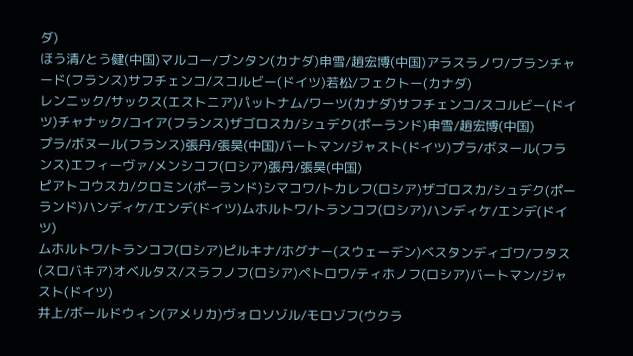ダ)
ほう清/とう健(中国)マルコー/ブンタン(カナダ)申雪/趙宏博(中国)アラスラノワ/ブランチャード(フランス)サフチェンコ/スコルビー(ドイツ)若松/フェクトー(カナダ)
レンニック/サックス(エストニア)パットナム/ワーツ(カナダ)サフチェンコ/スコルビー(ドイツ)チャナック/コイア(フランス)ザゴロスカ/シュデク(ポーランド)申雪/趙宏博(中国)
プラ/ボヌール(フランス)張丹/張昊(中国)バートマン/ジャスト(ドイツ)プラ/ボヌール(フランス)エフィーヴァ/メンシコフ(ロシア)張丹/張昊(中国)
ピアトコウスカ/クロミン(ポーランド)シマコワ/トカレフ(ロシア)ザゴロスカ/シュデク(ポーランド)ハンディケ/エンデ(ドイツ)ムホルトワ/トランコフ(ロシア)ハンディケ/エンデ(ドイツ)
ムホルトワ/トランコフ(ロシア)ピルキナ/ホグナー(スウェーデン)ベスタンディゴワ/フタス(スロバキア)オベルタス/スラフノフ(ロシア)ペトロワ/ティホノフ(ロシア)バートマン/ジャスト(ドイツ)
井上/ボールドウィン(アメリカ)ヴォロソゾル/モロゾフ(ウクラ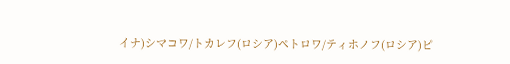イナ)シマコワ/トカレフ(ロシア)ペトロワ/ティホノフ(ロシア)ピ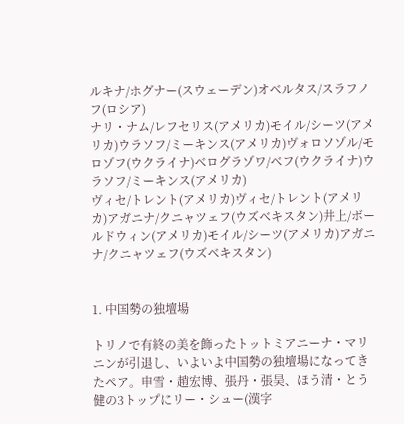ルキナ/ホグナー(スウェーデン)オベルタス/スラフノフ(ロシア)
ナリ・ナム/レフセリス(アメリカ)モイル/シーツ(アメリカ)ウラソフ/ミーキンス(アメリカ)ヴォロソゾル/モロゾフ(ウクライナ)ベログラゾワ/ベフ(ウクライナ)ウラソフ/ミーキンス(アメリカ)
ヴィセ/トレント(アメリカ)ヴィセ/トレント(アメリカ)アガニナ/クニャツェフ(ウズベキスタン)井上/ボールドウィン(アメリカ)モイル/シーツ(アメリカ)アガニナ/クニャツェフ(ウズベキスタン)


1. 中国勢の独壇場

トリノで有終の美を飾ったトットミアニーナ・マリニンが引退し、いよいよ中国勢の独壇場になってきたペア。申雪・趙宏博、張丹・張昊、ほう清・とう健の3トップにリー・シュー(漢字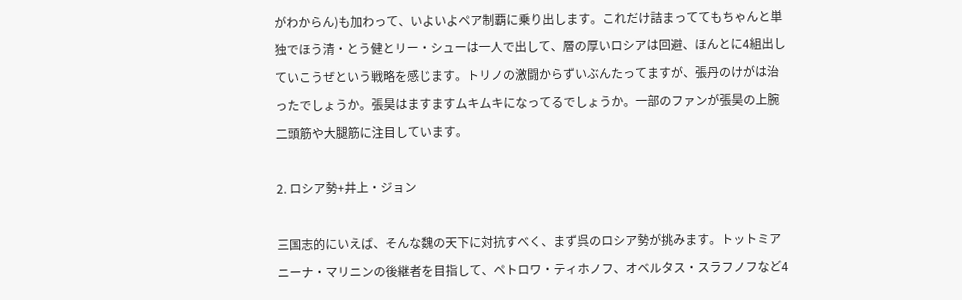がわからん)も加わって、いよいよペア制覇に乗り出します。これだけ詰まっててもちゃんと単独でほう清・とう健とリー・シューは一人で出して、層の厚いロシアは回避、ほんとに4組出していこうぜという戦略を感じます。トリノの激闘からずいぶんたってますが、張丹のけがは治ったでしょうか。張昊はますますムキムキになってるでしょうか。一部のファンが張昊の上腕二頭筋や大腿筋に注目しています。

2. ロシア勢+井上・ジョン

三国志的にいえば、そんな魏の天下に対抗すべく、まず呉のロシア勢が挑みます。トットミアニーナ・マリニンの後継者を目指して、ペトロワ・ティホノフ、オベルタス・スラフノフなど4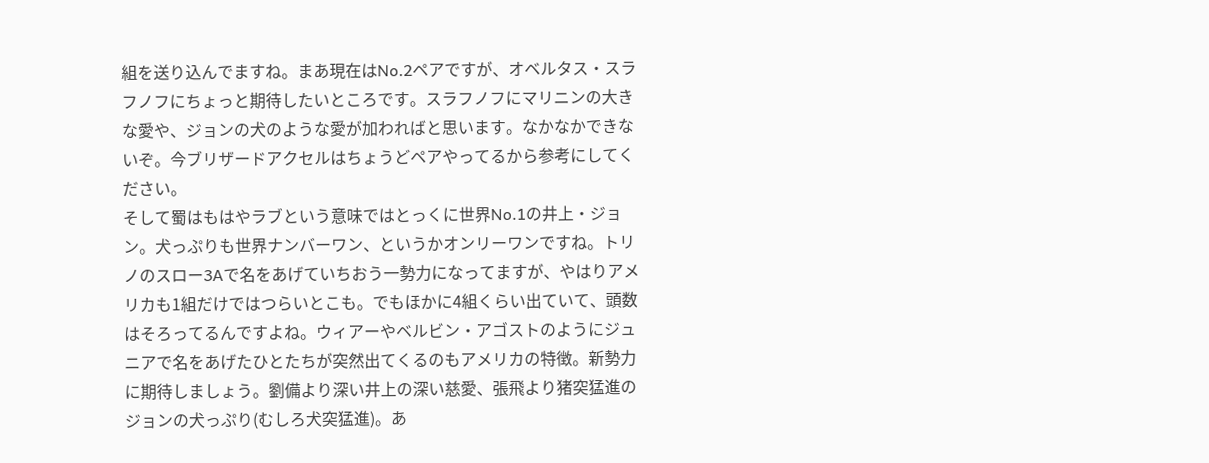組を送り込んでますね。まあ現在はNo.2ペアですが、オベルタス・スラフノフにちょっと期待したいところです。スラフノフにマリニンの大きな愛や、ジョンの犬のような愛が加わればと思います。なかなかできないぞ。今ブリザードアクセルはちょうどペアやってるから参考にしてください。
そして蜀はもはやラブという意味ではとっくに世界No.1の井上・ジョン。犬っぷりも世界ナンバーワン、というかオンリーワンですね。トリノのスロー3Aで名をあげていちおう一勢力になってますが、やはりアメリカも1組だけではつらいとこも。でもほかに4組くらい出ていて、頭数はそろってるんですよね。ウィアーやベルビン・アゴストのようにジュニアで名をあげたひとたちが突然出てくるのもアメリカの特徴。新勢力に期待しましょう。劉備より深い井上の深い慈愛、張飛より猪突猛進のジョンの犬っぷり(むしろ犬突猛進)。あ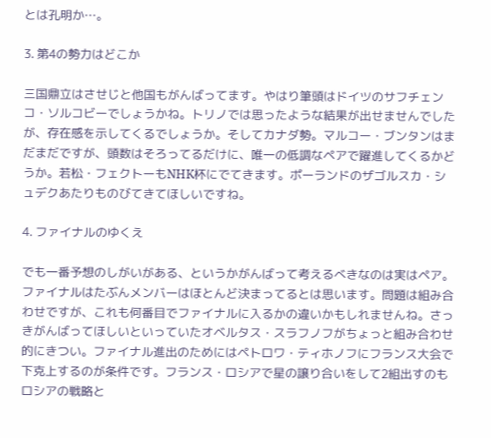とは孔明か…。

3. 第4の勢力はどこか

三国鼎立はさせじと他国もがんばってます。やはり筆頭はドイツのサフチェンコ・ソルコビーでしょうかね。トリノでは思ったような結果が出せませんでしたが、存在感を示してくるでしょうか。そしてカナダ勢。マルコー・ブンタンはまだまだですが、頭数はそろってるだけに、唯一の低調なペアで躍進してくるかどうか。若松・フェクトーもNHK杯にでてきます。ポーランドのザゴルスカ・シュデクあたりものびてきてほしいですね。

4. ファイナルのゆくえ

でも一番予想のしがいがある、というかがんばって考えるべきなのは実はペア。ファイナルはたぶんメンバーはほとんど決まってるとは思います。問題は組み合わせですが、これも何番目でファイナルに入るかの違いかもしれませんね。さっきがんばってほしいといっていたオベルタス・スラフノフがちょっと組み合わせ的にきつい。ファイナル進出のためにはペトロワ・ティホノフにフランス大会で下克上するのが条件です。フランス・ロシアで星の譲り合いをして2組出すのもロシアの戦略と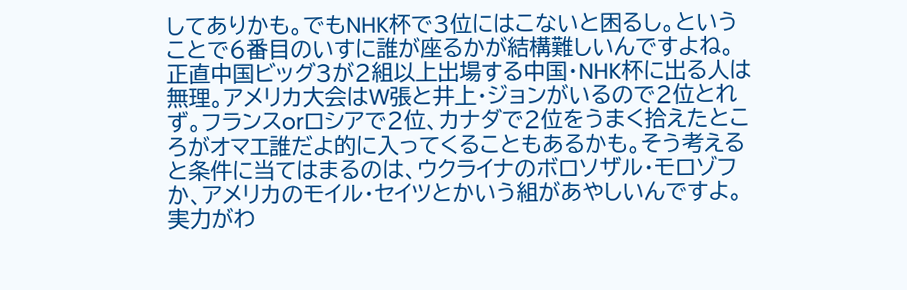してありかも。でもNHK杯で3位にはこないと困るし。ということで6番目のいすに誰が座るかが結構難しいんですよね。正直中国ビッグ3が2組以上出場する中国・NHK杯に出る人は無理。アメリカ大会はW張と井上・ジョンがいるので2位とれず。フランスorロシアで2位、カナダで2位をうまく拾えたところがオマエ誰だよ的に入ってくることもあるかも。そう考えると条件に当てはまるのは、ウクライナのボロソザル・モロゾフか、アメリカのモイル・セイツとかいう組があやしいんですよ。実力がわ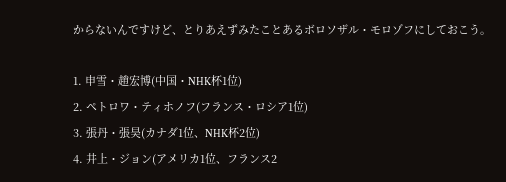からないんですけど、とりあえずみたことあるボロソザル・モロゾフにしておこう。

1. 申雪・趙宏博(中国・NHK杯1位)
2. ペトロワ・ティホノフ(フランス・ロシア1位)
3. 張丹・張昊(カナダ1位、NHK杯2位)
4. 井上・ジョン(アメリカ1位、フランス2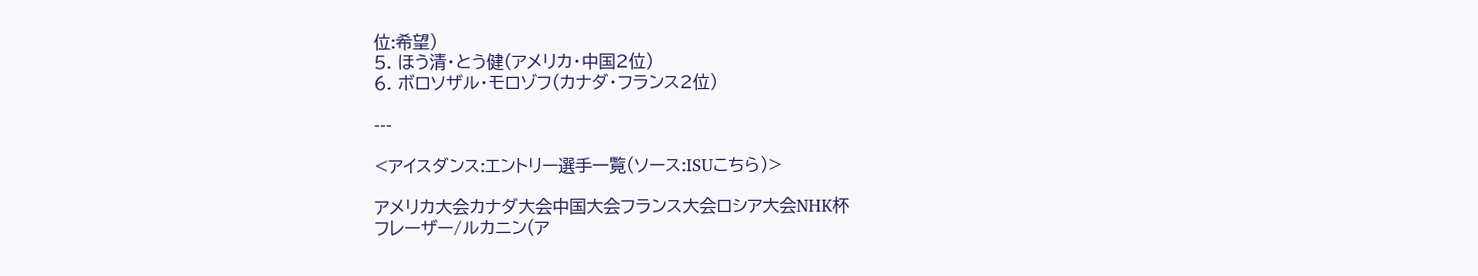位:希望)
5. ほう清・とう健(アメリカ・中国2位)
6. ボロソザル・モロゾフ(カナダ・フランス2位)

---

<アイスダンス:エントリー選手一覧(ソース:ISUこちら)>

アメリカ大会カナダ大会中国大会フランス大会ロシア大会NHK杯
フレーザー/ルカニン(ア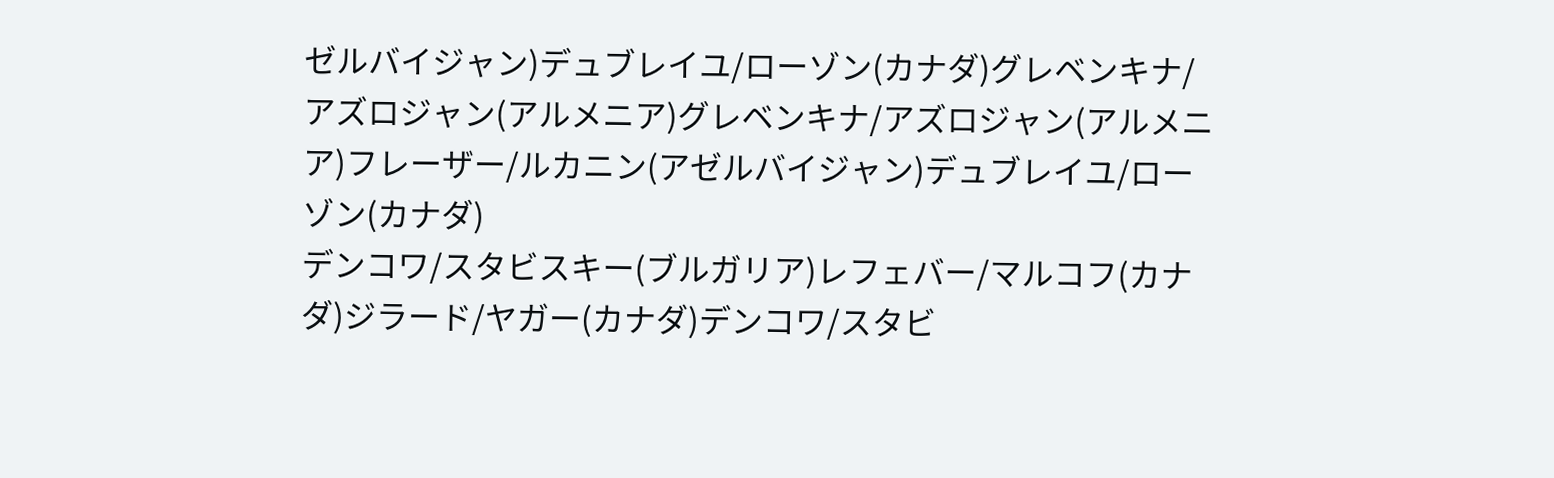ゼルバイジャン)デュブレイユ/ローゾン(カナダ)グレベンキナ/アズロジャン(アルメニア)グレベンキナ/アズロジャン(アルメニア)フレーザー/ルカニン(アゼルバイジャン)デュブレイユ/ローゾン(カナダ)
デンコワ/スタビスキー(ブルガリア)レフェバー/マルコフ(カナダ)ジラード/ヤガー(カナダ)デンコワ/スタビ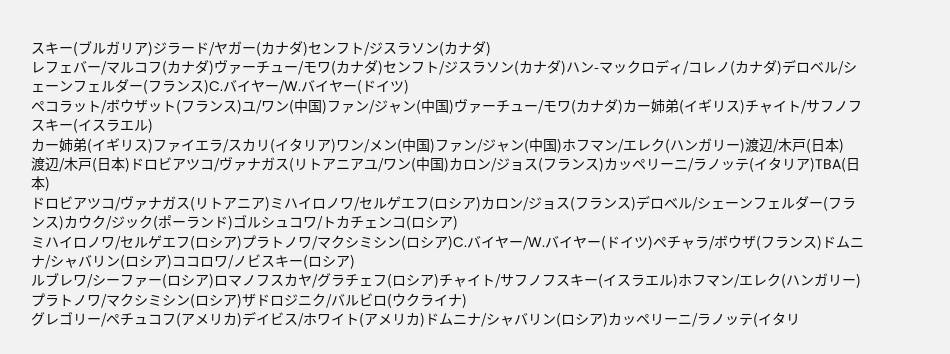スキー(ブルガリア)ジラード/ヤガー(カナダ)センフト/ジスラソン(カナダ)
レフェバー/マルコフ(カナダ)ヴァーチュー/モワ(カナダ)センフト/ジスラソン(カナダ)ハン-マックロディ/コレノ(カナダ)デロベル/シェーンフェルダー(フランス)C.バイヤー/W.バイヤー(ドイツ)
ペコラット/ボウザット(フランス)ユ/ワン(中国)ファン/ジャン(中国)ヴァーチュー/モワ(カナダ)カー姉弟(イギリス)チャイト/サフノフスキー(イスラエル)
カー姉弟(イギリス)ファイエラ/スカリ(イタリア)ワン/メン(中国)ファン/ジャン(中国)ホフマン/エレク(ハンガリー)渡辺/木戸(日本)
渡辺/木戸(日本)ドロビアツコ/ヴァナガス(リトアニアユ/ワン(中国)カロン/ジョス(フランス)カッペリーニ/ラノッテ(イタリア)TBA(日本)
ドロビアツコ/ヴァナガス(リトアニア)ミハイロノワ/セルゲエフ(ロシア)カロン/ジョス(フランス)デロベル/シェーンフェルダー(フランス)カウク/ジック(ポーランド)ゴルシュコワ/トカチェンコ(ロシア)
ミハイロノワ/セルゲエフ(ロシア)プラトノワ/マクシミシン(ロシア)C.バイヤー/W.バイヤー(ドイツ)ペチャラ/ボウザ(フランス)ドムニナ/シャバリン(ロシア)ココロワ/ノビスキー(ロシア)
ルブレワ/シーファー(ロシア)ロマノフスカヤ/グラチェフ(ロシア)チャイト/サフノフスキー(イスラエル)ホフマン/エレク(ハンガリー)プラトノワ/マクシミシン(ロシア)ザドロジニク/バルビロ(ウクライナ)
グレゴリー/ペチュコフ(アメリカ)デイビス/ホワイト(アメリカ)ドムニナ/シャバリン(ロシア)カッペリーニ/ラノッテ(イタリ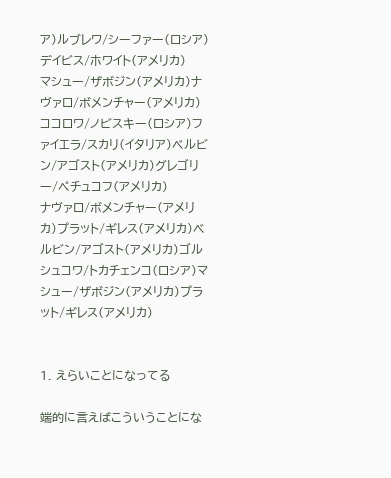ア)ルブレワ/シーファー(ロシア)デイビス/ホワイト(アメリカ)
マシュー/ザボジン(アメリカ)ナヴァロ/ボメンチャー(アメリカ)ココロワ/ノビスキー(ロシア)ファイエラ/スカリ(イタリア)ベルビン/アゴスト(アメリカ)グレゴリー/ペチュコフ(アメリカ)
ナヴァロ/ボメンチャー(アメリカ)プラット/ギレス(アメリカ)ベルビン/アゴスト(アメリカ)ゴルシュコワ/トカチェンコ(ロシア)マシュー/ザボジン(アメリカ)プラット/ギレス(アメリカ)


1. えらいことになってる

端的に言えばこういうことにな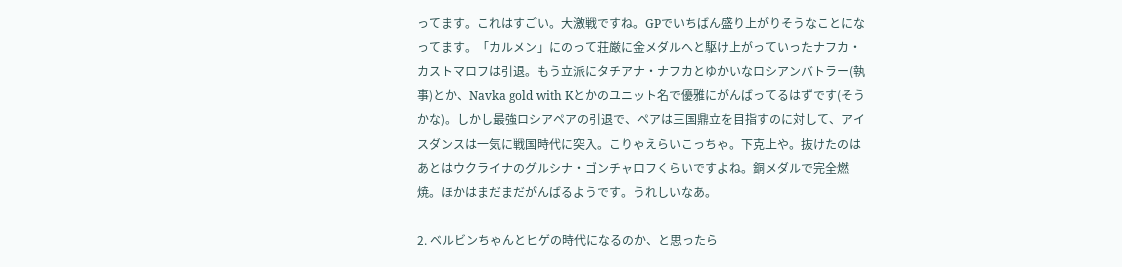ってます。これはすごい。大激戦ですね。GPでいちばん盛り上がりそうなことになってます。「カルメン」にのって荘厳に金メダルへと駆け上がっていったナフカ・カストマロフは引退。もう立派にタチアナ・ナフカとゆかいなロシアンバトラー(執事)とか、Navka gold with Kとかのユニット名で優雅にがんばってるはずです(そうかな)。しかし最強ロシアペアの引退で、ペアは三国鼎立を目指すのに対して、アイスダンスは一気に戦国時代に突入。こりゃえらいこっちゃ。下克上や。抜けたのはあとはウクライナのグルシナ・ゴンチャロフくらいですよね。銅メダルで完全燃焼。ほかはまだまだがんばるようです。うれしいなあ。

2. ベルビンちゃんとヒゲの時代になるのか、と思ったら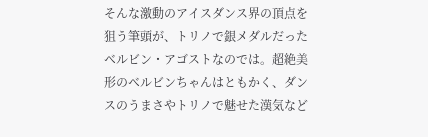そんな激動のアイスダンス界の頂点を狙う筆頭が、トリノで銀メダルだったベルビン・アゴストなのでは。超絶美形のベルビンちゃんはともかく、ダンスのうまさやトリノで魅せた漢気など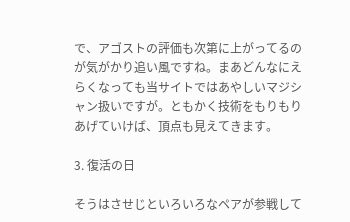で、アゴストの評価も次第に上がってるのが気がかり追い風ですね。まあどんなにえらくなっても当サイトではあやしいマジシャン扱いですが。ともかく技術をもりもりあげていけば、頂点も見えてきます。

3. 復活の日

そうはさせじといろいろなペアが参戦して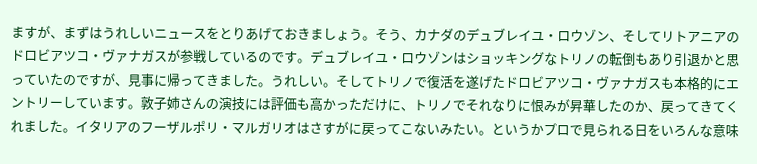ますが、まずはうれしいニュースをとりあげておきましょう。そう、カナダのデュブレイユ・ロウゾン、そしてリトアニアのドロビアツコ・ヴァナガスが参戦しているのです。デュブレイユ・ロウゾンはショッキングなトリノの転倒もあり引退かと思っていたのですが、見事に帰ってきました。うれしい。そしてトリノで復活を遂げたドロビアツコ・ヴァナガスも本格的にエントリーしています。敦子姉さんの演技には評価も高かっただけに、トリノでそれなりに恨みが昇華したのか、戻ってきてくれました。イタリアのフーザルポリ・マルガリオはさすがに戻ってこないみたい。というかプロで見られる日をいろんな意味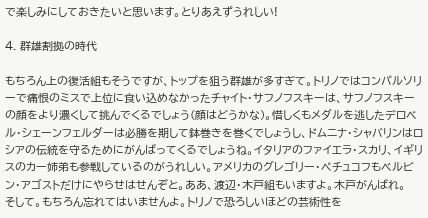で楽しみにしておきたいと思います。とりあえずうれしい!

4. 群雄割拠の時代

もちろん上の復活組もそうですが、トップを狙う群雄が多すぎて。トリノではコンパルソリーで痛恨のミスで上位に食い込めなかったチャイト・サフノフスキーは、サフノフスキーの顔をより濃くして挑んでくるでしょう(顔はどうかな)。惜しくもメダルを逃したデロベル・シェーンフェルダーは必勝を期して鉢巻きを巻くでしょうし、ドムニナ・シャバリンはロシアの伝統を守るためにがんばってくるでしょうね。イタリアのファイエラ・スカリ、イギリスのカー姉弟も参戦しているのがうれしい。アメリカのグレゴリー・ペチュコフもベルビン・アゴストだけにやらせはせんぞと。ああ、渡辺・木戸組もいますよ。木戸がんばれ。
そして。もちろん忘れてはいませんよ。トリノで恐ろしいほどの芸術性を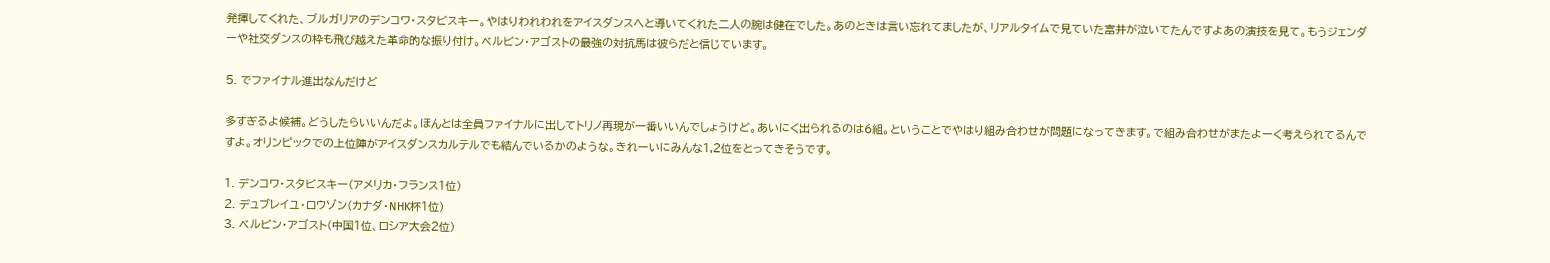発揮してくれた、ブルガリアのデンコワ・スタビスキー。やはりわれわれをアイスダンスへと導いてくれた二人の腕は健在でした。あのときは言い忘れてましたが、リアルタイムで見ていた富井が泣いてたんですよあの演技を見て。もうジェンダーや社交ダンスの枠も飛び越えた革命的な振り付け。ベルビン・アゴストの最強の対抗馬は彼らだと信じています。

5. でファイナル進出なんだけど

多すぎるよ候補。どうしたらいいんだよ。ほんとは全員ファイナルに出してトリノ再現が一番いいんでしょうけど。あいにく出られるのは6組。ということでやはり組み合わせが問題になってきます。で組み合わせがまたよーく考えられてるんですよ。オリンピックでの上位陣がアイスダンスカルテルでも結んでいるかのような。きれーいにみんな1,2位をとってきそうです。

1. デンコワ・スタビスキー(アメリカ・フランス1位)
2. デュブレイユ・ロウゾン(カナダ・NHK杯1位)
3. ベルビン・アゴスト(中国1位、ロシア大会2位)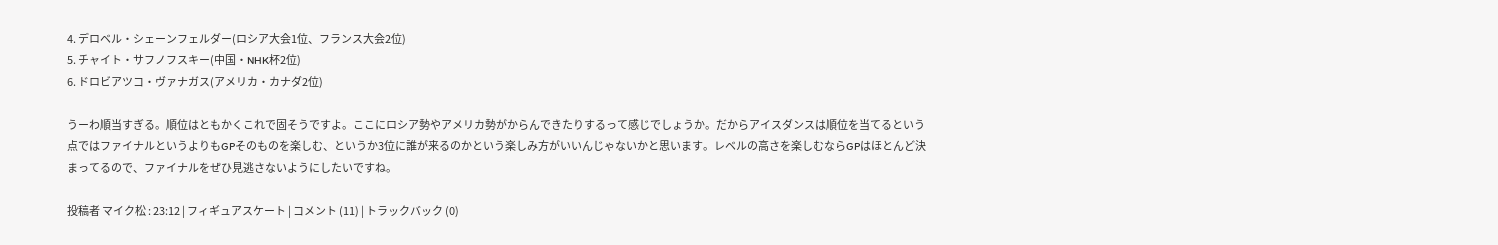4. デロベル・シェーンフェルダー(ロシア大会1位、フランス大会2位)
5. チャイト・サフノフスキー(中国・NHK杯2位)
6. ドロビアツコ・ヴァナガス(アメリカ・カナダ2位)

うーわ順当すぎる。順位はともかくこれで固そうですよ。ここにロシア勢やアメリカ勢がからんできたりするって感じでしょうか。だからアイスダンスは順位を当てるという点ではファイナルというよりもGPそのものを楽しむ、というか3位に誰が来るのかという楽しみ方がいいんじゃないかと思います。レベルの高さを楽しむならGPはほとんど決まってるので、ファイナルをぜひ見逃さないようにしたいですね。

投稿者 マイク松 : 23:12 | フィギュアスケート | コメント (11) | トラックバック (0)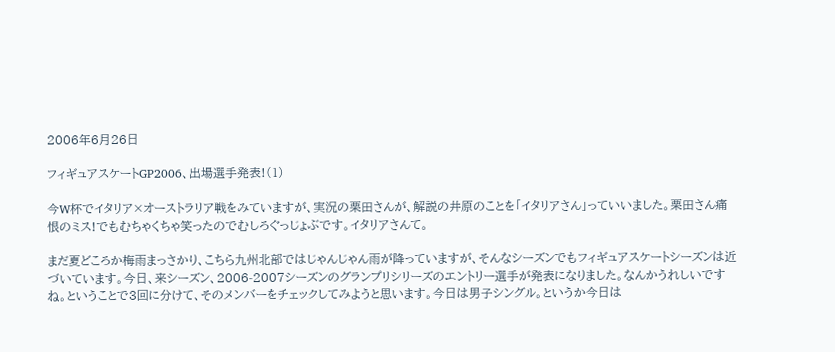2006年6月26日

フィギュアスケートGP2006、出場選手発表!(1)

今W杯でイタリア×オーストラリア戦をみていますが、実況の栗田さんが、解説の井原のことを「イタリアさん」っていいました。栗田さん痛恨のミス!でもむちゃくちゃ笑ったのでむしろぐっじょぶです。イタリアさんて。

まだ夏どころか梅雨まっさかり、こちら九州北部ではじゃんじゃん雨が降っていますが、そんなシーズンでもフィギュアスケートシーズンは近づいています。今日、来シーズン、2006-2007シーズンのグランプリシリーズのエントリー選手が発表になりました。なんかうれしいですね。ということで3回に分けて、そのメンバーをチェックしてみようと思います。今日は男子シングル。というか今日は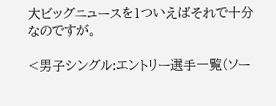大ビッグニュースを1ついえばそれで十分なのですが。

<男子シングル:エントリー選手一覧(ソー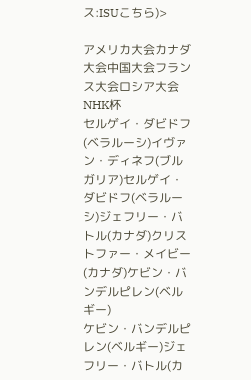ス:ISUこちら)>

アメリカ大会カナダ大会中国大会フランス大会ロシア大会NHK杯
セルゲイ・ダビドフ(ベラルーシ)イヴァン・ディネフ(ブルガリア)セルゲイ・ダビドフ(ベラルーシ)ジェフリー・バトル(カナダ)クリストファー・メイビー(カナダ)ケビン・バンデルピレン(ベルギー)
ケビン・バンデルピレン(ベルギー)ジェフリー・バトル(カ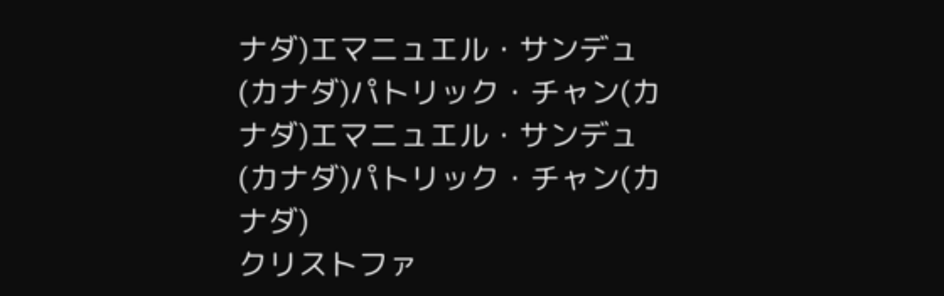ナダ)エマニュエル・サンデュ(カナダ)パトリック・チャン(カナダ)エマニュエル・サンデュ(カナダ)パトリック・チャン(カナダ)
クリストファ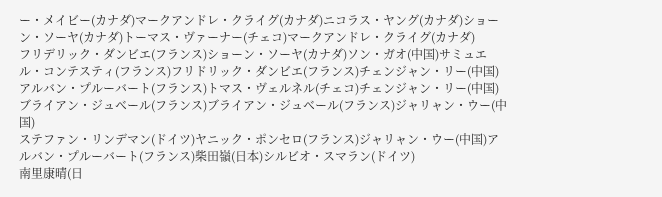ー・メイビー(カナダ)マークアンドレ・クライグ(カナダ)ニコラス・ヤング(カナダ)ショーン・ソーヤ(カナダ)トーマス・ヴァーナー(チェコ)マークアンドレ・クライグ(カナダ)
フリデリック・ダンビエ(フランス)ショーン・ソーヤ(カナダ)ソン・ガオ(中国)サミュエル・コンテスティ(フランス)フリドリック・ダンビエ(フランス)チェンジャン・リー(中国)
アルバン・プルーバート(フランス)トマス・ヴェルネル(チェコ)チェンジャン・リー(中国)ブライアン・ジュベール(フランス)ブライアン・ジュベール(フランス)ジャリャン・ウー(中国)
ステファン・リンデマン(ドイツ)ヤニック・ポンセロ(フランス)ジャリャン・ウー(中国)アルバン・プルーバート(フランス)柴田嶺(日本)シルビオ・スマラン(ドイツ)
南里康晴(日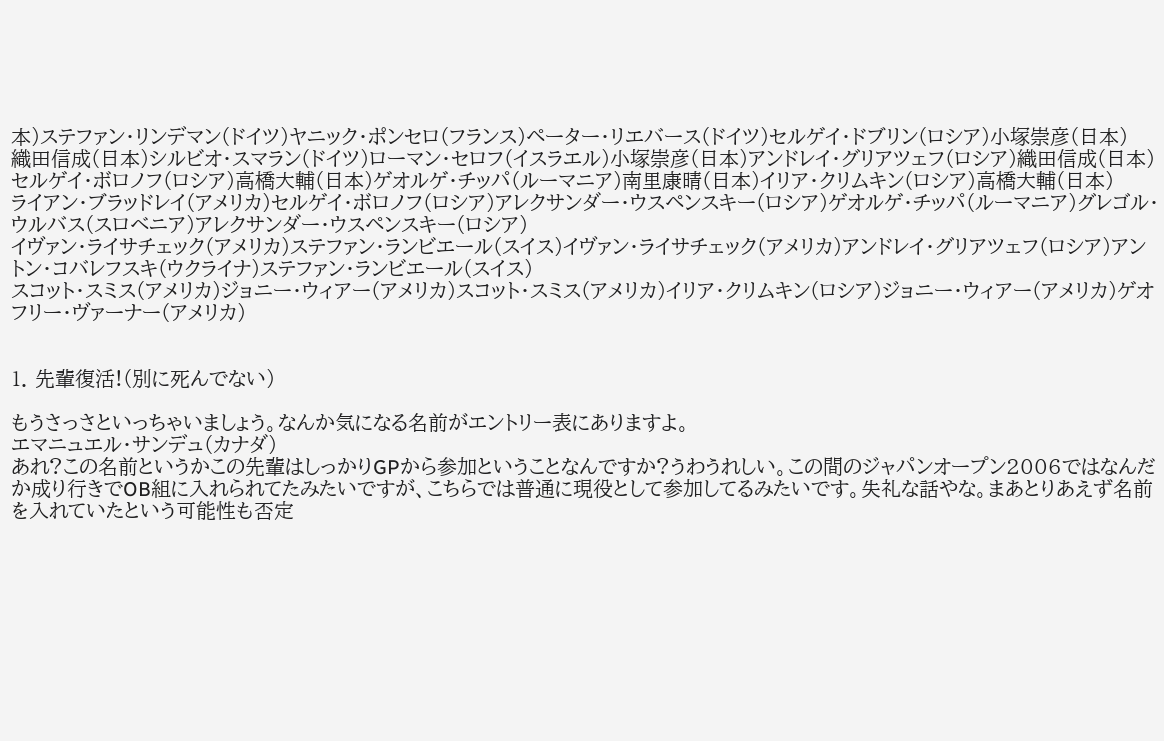本)ステファン・リンデマン(ドイツ)ヤニック・ポンセロ(フランス)ペーター・リエバース(ドイツ)セルゲイ・ドブリン(ロシア)小塚崇彦(日本)
織田信成(日本)シルビオ・スマラン(ドイツ)ローマン・セロフ(イスラエル)小塚崇彦(日本)アンドレイ・グリアツェフ(ロシア)織田信成(日本)
セルゲイ・ボロノフ(ロシア)高橋大輔(日本)ゲオルゲ・チッパ(ルーマニア)南里康晴(日本)イリア・クリムキン(ロシア)高橋大輔(日本)
ライアン・ブラッドレイ(アメリカ)セルゲイ・ボロノフ(ロシア)アレクサンダー・ウスペンスキー(ロシア)ゲオルゲ・チッパ(ルーマニア)グレゴル・ウルバス(スロベニア)アレクサンダー・ウスペンスキー(ロシア)
イヴァン・ライサチェック(アメリカ)ステファン・ランビエール(スイス)イヴァン・ライサチェック(アメリカ)アンドレイ・グリアツェフ(ロシア)アントン・コバレフスキ(ウクライナ)ステファン・ランビエール(スイス)
スコット・スミス(アメリカ)ジョニー・ウィアー(アメリカ)スコット・スミス(アメリカ)イリア・クリムキン(ロシア)ジョニー・ウィアー(アメリカ)ゲオフリー・ヴァーナー(アメリカ)


1. 先輩復活!(別に死んでない)

もうさっさといっちゃいましょう。なんか気になる名前がエントリー表にありますよ。
エマニュエル・サンデュ(カナダ)
あれ?この名前というかこの先輩はしっかりGPから参加ということなんですか?うわうれしい。この間のジャパンオープン2006ではなんだか成り行きでOB組に入れられてたみたいですが、こちらでは普通に現役として参加してるみたいです。失礼な話やな。まあとりあえず名前を入れていたという可能性も否定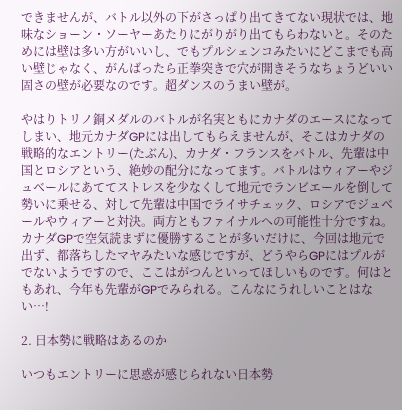できませんが、バトル以外の下がさっぱり出てきてない現状では、地味なショーン・ソーヤーあたりにがりがり出てもらわないと。そのためには壁は多い方がいいし、でもプルシェンコみたいにどこまでも高い壁じゃなく、がんばったら正拳突きで穴が開きそうなちょうどいい固さの壁が必要なのです。超ダンスのうまい壁が。

やはりトリノ銅メダルのバトルが名実ともにカナダのエースになってしまい、地元カナダGPには出してもらえませんが、そこはカナダの戦略的なエントリー(たぶん)、カナダ・フランスをバトル、先輩は中国とロシアという、絶妙の配分になってます。バトルはウィアーやジュベールにあててストレスを少なくして地元でランビエールを倒して勢いに乗せる、対して先輩は中国でライサチェック、ロシアでジュベールやウィアーと対決。両方ともファイナルへの可能性十分ですね。カナダGPで空気読まずに優勝することが多いだけに、今回は地元で出ず、都落ちしたマヤみたいな感じですが、どうやらGPにはプルがでないようですので、ここはがつんといってほしいものです。何はともあれ、今年も先輩がGPでみられる。こんなにうれしいことはない…!

2. 日本勢に戦略はあるのか

いつもエントリーに思惑が感じられない日本勢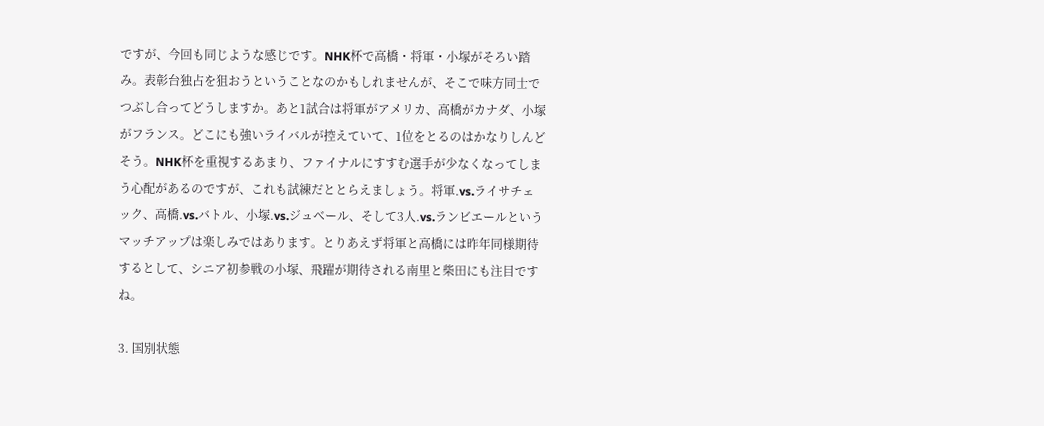ですが、今回も同じような感じです。NHK杯で高橋・将軍・小塚がそろい踏み。表彰台独占を狙おうということなのかもしれませんが、そこで味方同士でつぶし合ってどうしますか。あと1試合は将軍がアメリカ、高橋がカナダ、小塚がフランス。どこにも強いライバルが控えていて、1位をとるのはかなりしんどそう。NHK杯を重視するあまり、ファイナルにすすむ選手が少なくなってしまう心配があるのですが、これも試練だととらえましょう。将軍.vs.ライサチェック、高橋.vs.バトル、小塚.vs.ジュベール、そして3人.vs.ランビエールというマッチアップは楽しみではあります。とりあえず将軍と高橋には昨年同様期待するとして、シニア初参戦の小塚、飛躍が期待される南里と柴田にも注目ですね。

3. 国別状態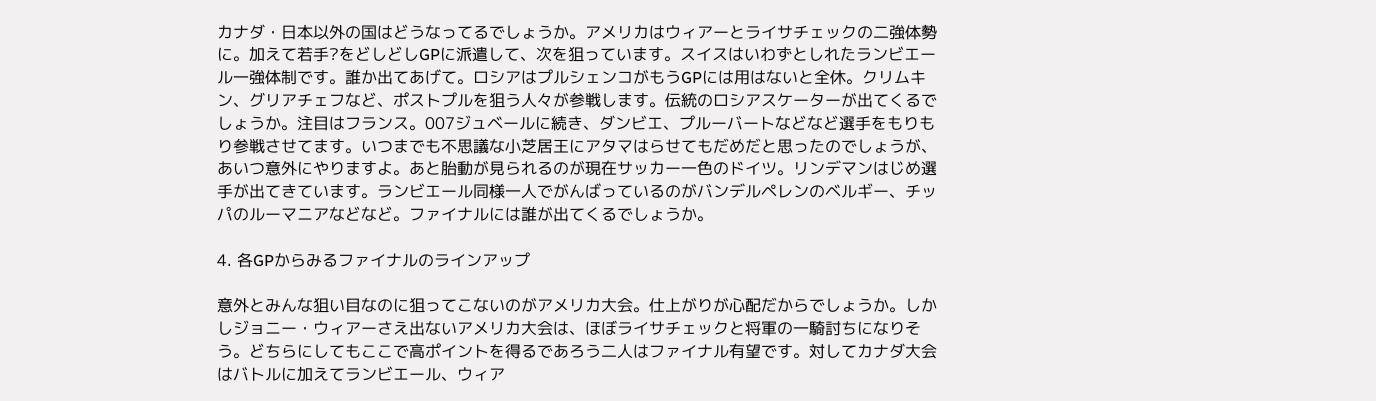カナダ・日本以外の国はどうなってるでしょうか。アメリカはウィアーとライサチェックの二強体勢に。加えて若手?をどしどしGPに派遣して、次を狙っています。スイスはいわずとしれたランビエール一強体制です。誰か出てあげて。ロシアはプルシェンコがもうGPには用はないと全休。クリムキン、グリアチェフなど、ポストプルを狙う人々が参戦します。伝統のロシアスケーターが出てくるでしょうか。注目はフランス。007ジュベールに続き、ダンビエ、プルーバートなどなど選手をもりもり参戦させてます。いつまでも不思議な小芝居王にアタマはらせてもだめだと思ったのでしょうが、あいつ意外にやりますよ。あと胎動が見られるのが現在サッカー一色のドイツ。リンデマンはじめ選手が出てきています。ランビエール同様一人でがんばっているのがバンデルペレンのベルギー、チッパのルーマニアなどなど。ファイナルには誰が出てくるでしょうか。

4. 各GPからみるファイナルのラインアップ

意外とみんな狙い目なのに狙ってこないのがアメリカ大会。仕上がりが心配だからでしょうか。しかしジョニー・ウィアーさえ出ないアメリカ大会は、ほぼライサチェックと将軍の一騎討ちになりそう。どちらにしてもここで高ポイントを得るであろう二人はファイナル有望です。対してカナダ大会はバトルに加えてランビエール、ウィア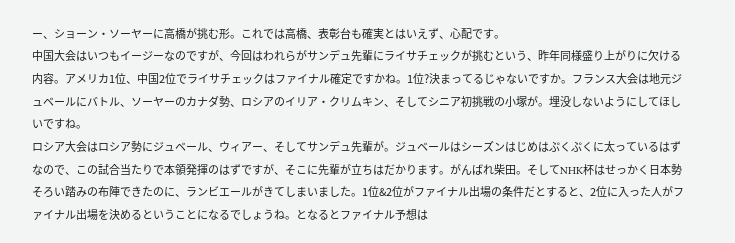ー、ショーン・ソーヤーに高橋が挑む形。これでは高橋、表彰台も確実とはいえず、心配です。
中国大会はいつもイージーなのですが、今回はわれらがサンデュ先輩にライサチェックが挑むという、昨年同様盛り上がりに欠ける内容。アメリカ1位、中国2位でライサチェックはファイナル確定ですかね。1位?決まってるじゃないですか。フランス大会は地元ジュベールにバトル、ソーヤーのカナダ勢、ロシアのイリア・クリムキン、そしてシニア初挑戦の小塚が。埋没しないようにしてほしいですね。
ロシア大会はロシア勢にジュベール、ウィアー、そしてサンデュ先輩が。ジュベールはシーズンはじめはぷくぷくに太っているはずなので、この試合当たりで本領発揮のはずですが、そこに先輩が立ちはだかります。がんばれ柴田。そしてNHK杯はせっかく日本勢そろい踏みの布陣できたのに、ランビエールがきてしまいました。1位&2位がファイナル出場の条件だとすると、2位に入った人がファイナル出場を決めるということになるでしょうね。となるとファイナル予想は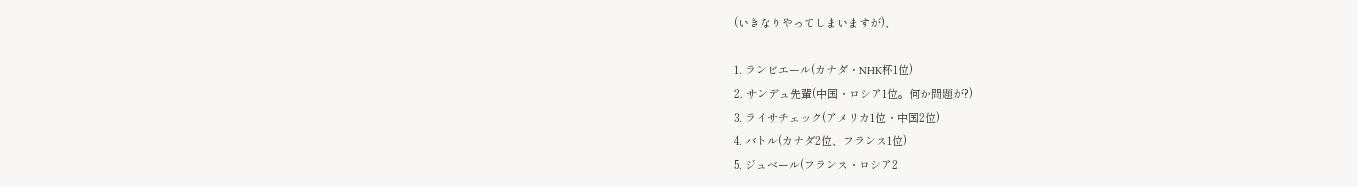(いきなりやってしまいますが)、

1. ランビエール(カナダ・NHK杯1位)
2. サンデュ先輩(中国・ロシア1位。何か問題が?)
3. ライサチェック(アメリカ1位・中国2位)
4. バトル(カナダ2位、フランス1位)
5. ジュベール(フランス・ロシア2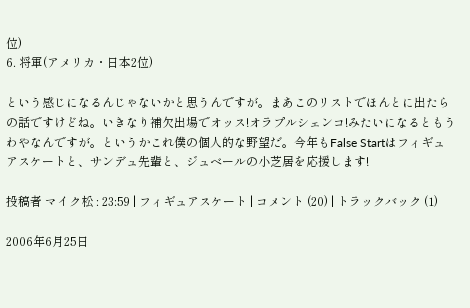位)
6. 将軍(アメリカ・日本2位)

という感じになるんじゃないかと思うんですが。まあこのリストでほんとに出たらの話ですけどね。いきなり補欠出場でオッス!オラプルシェンコ!みたいになるともうわやなんですが。というかこれ僕の個人的な野望だ。今年もFalse Startはフィギュアスケートと、サンデュ先輩と、ジュベールの小芝居を応援します!

投稿者 マイク松 : 23:59 | フィギュアスケート | コメント (20) | トラックバック (1)

2006年6月25日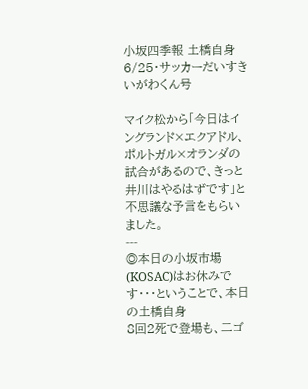小坂四季報 土橋自身 6/25・サッカーだいすきいがわくん号

マイク松から「今日はイングランド×エクアドル、ポルトガル×オランダの試合があるので、きっと井川はやるはずです」と不思議な予言をもらいました。
---
◎本日の小坂市場(KOSAC)はお休みです・・・ということで、本日の土橋自身
8回2死で登場も、二ゴ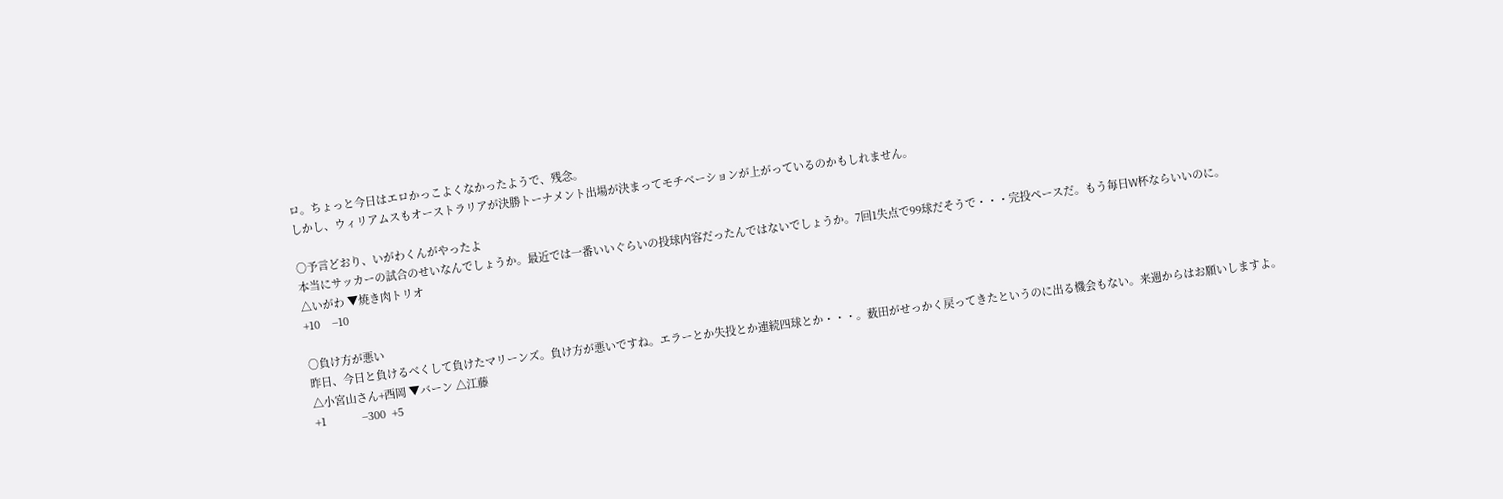ロ。ちょっと今日はエロかっこよくなかったようで、残念。
しかし、ウィリアムスもオーストラリアが決勝トーナメント出場が決まってモチベーションが上がっているのかもしれません。

○予言どおり、いがわくんがやったよ
本当にサッカーの試合のせいなんでしょうか。最近では一番いいぐらいの投球内容だったんではないでしょうか。7回1失点で99球だそうで・・・完投ペースだ。もう毎日W杯ならいいのに。
△いがわ ▼焼き肉トリオ
+10    −10

○負け方が悪い
昨日、今日と負けるべくして負けたマリーンズ。負け方が悪いですね。エラーとか失投とか連続四球とか・・・。薮田がせっかく戻ってきたというのに出る機会もない。来週からはお願いしますよ。
△小宮山さん+西岡 ▼バーン △江藤
+1            −300  +5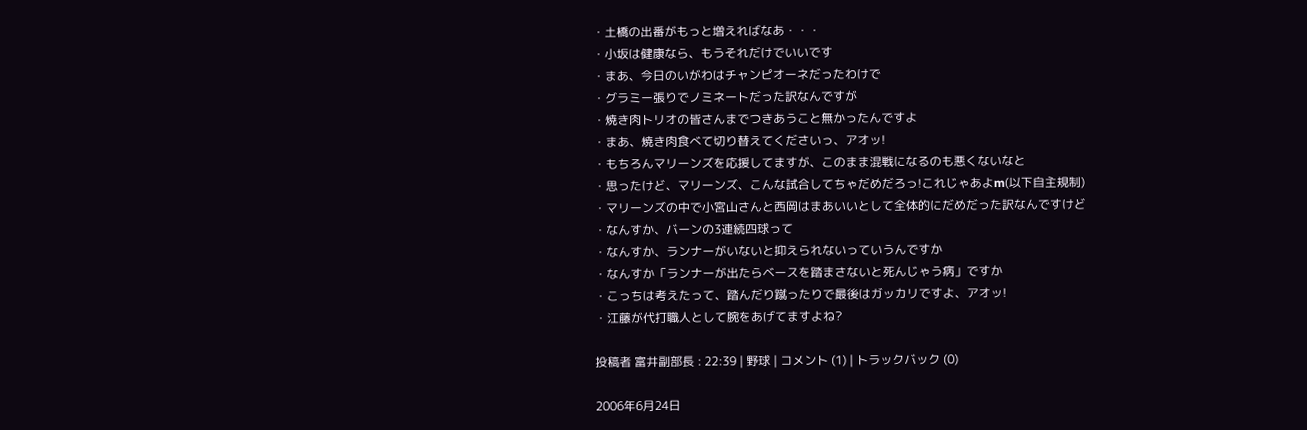・土橋の出番がもっと増えればなあ・・・
・小坂は健康なら、もうそれだけでいいです
・まあ、今日のいがわはチャンピオーネだったわけで
・グラミー張りでノミネートだった訳なんですが
・焼き肉トリオの皆さんまでつきあうこと無かったんですよ
・まあ、焼き肉食べて切り替えてくださいっ、アオッ!
・もちろんマリーンズを応援してますが、このまま混戦になるのも悪くないなと
・思ったけど、マリーンズ、こんな試合してちゃだめだろっ!これじゃあよm(以下自主規制)
・マリーンズの中で小宮山さんと西岡はまあいいとして全体的にだめだった訳なんですけど
・なんすか、バーンの3連続四球って
・なんすか、ランナーがいないと抑えられないっていうんですか
・なんすか「ランナーが出たらベースを踏まさないと死んじゃう病」ですか
・こっちは考えたって、踏んだり蹴ったりで最後はガッカリですよ、アオッ!
・江藤が代打職人として腕をあげてますよね?

投稿者 富井副部長 : 22:39 | 野球 | コメント (1) | トラックバック (0)

2006年6月24日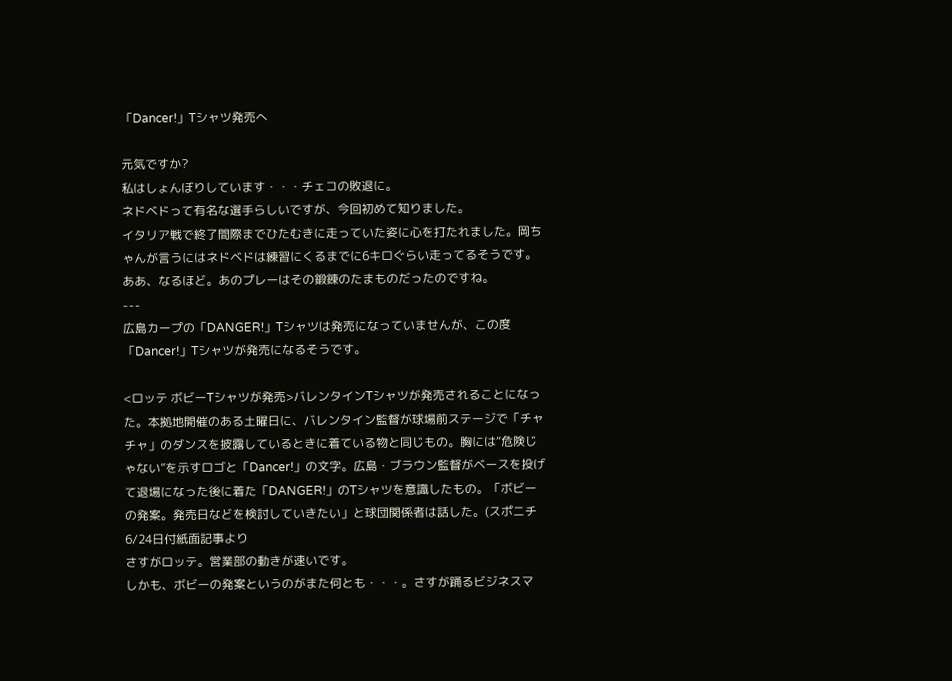「Dancer!」Tシャツ発売へ

元気ですか?
私はしょんぼりしています・・・チェコの敗退に。
ネドベドって有名な選手らしいですが、今回初めて知りました。
イタリア戦で終了間際までひたむきに走っていた姿に心を打たれました。岡ちゃんが言うにはネドベドは練習にくるまでに6キロぐらい走ってるそうです。ああ、なるほど。あのプレーはその鍛錬のたまものだったのですね。
---
広島カープの「DANGER!」Tシャツは発売になっていませんが、この度「Dancer!」Tシャツが発売になるそうです。

<ロッテ ボビーTシャツが発売>バレンタインTシャツが発売されることになった。本拠地開催のある土曜日に、バレンタイン監督が球場前ステージで「チャチャ」のダンスを披露しているときに着ている物と同じもの。胸には“危険じゃない”を示すロゴと「Dancer!」の文字。広島・ブラウン監督がベースを投げて退場になった後に着た「DANGER!」のTシャツを意識したもの。「ボビーの発案。発売日などを検討していきたい」と球団関係者は話した。(スポニチ 6/24日付紙面記事より
さすがロッテ。営業部の動きが速いです。
しかも、ボビーの発案というのがまた何とも・・・。さすが踊るビジネスマ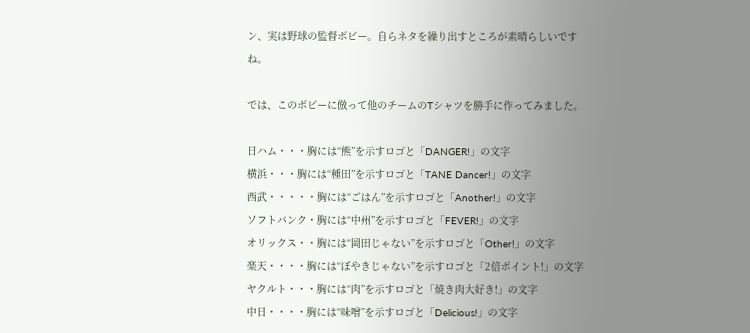ン、実は野球の監督ボビー。自らネタを繰り出すところが素晴らしいですね。

では、このボビーに倣って他のチームのTシャツを勝手に作ってみました。

日ハム・・・胸には“熊”を示すロゴと「DANGER!」の文字
横浜・・・胸には“種田”を示すロゴと「TANE Dancer!」の文字
西武・・・・・胸には“ごはん”を示すロゴと「Another!」の文字
ソフトバンク・胸には“中州”を示すロゴと「FEVER!」の文字
オリックス・・胸には“岡田じゃない”を示すロゴと「Other!」の文字
楽天・・・・胸には“ぼやきじゃない”を示すロゴと「2倍ポイント!」の文字
ヤクルト・・・胸には“肉”を示すロゴと「焼き肉大好き!」の文字
中日・・・・胸には“味噌”を示すロゴと「Delicious!」の文字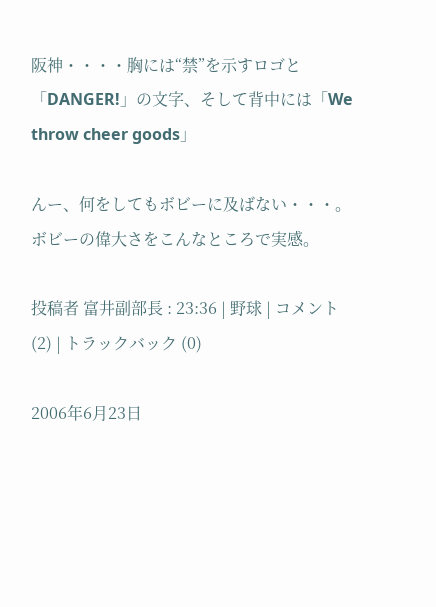阪神・・・・胸には“禁”を示すロゴと「DANGER!」の文字、そして背中には「We throw cheer goods」

んー、何をしてもボビーに及ばない・・・。ボビーの偉大さをこんなところで実感。

投稿者 富井副部長 : 23:36 | 野球 | コメント (2) | トラックバック (0)

2006年6月23日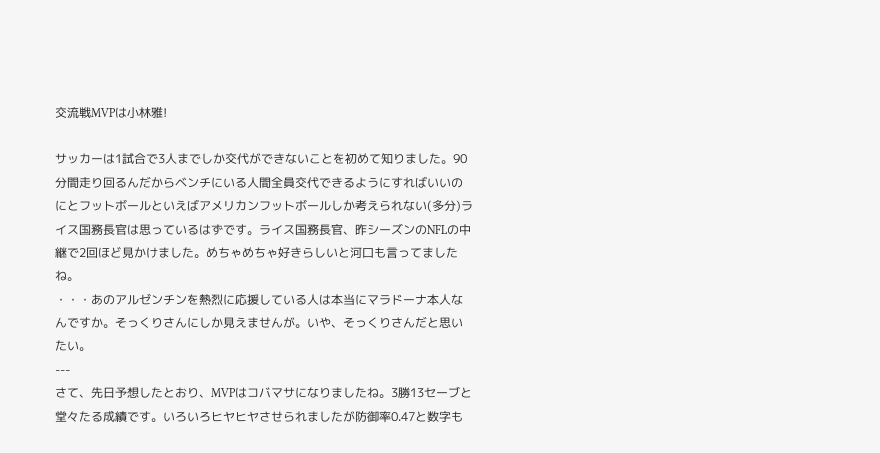交流戦MVPは小林雅!

サッカーは1試合で3人までしか交代ができないことを初めて知りました。90分間走り回るんだからベンチにいる人間全員交代できるようにすればいいのにとフットボールといえばアメリカンフットボールしか考えられない(多分)ライス国務長官は思っているはずです。ライス国務長官、昨シーズンのNFLの中継で2回ほど見かけました。めちゃめちゃ好きらしいと河口も言ってましたね。
・・・あのアルゼンチンを熱烈に応援している人は本当にマラドーナ本人なんですか。そっくりさんにしか見えませんが。いや、そっくりさんだと思いたい。
---
さて、先日予想したとおり、MVPはコバマサになりましたね。3勝13セーブと堂々たる成績です。いろいろヒヤヒヤさせられましたが防御率0.47と数字も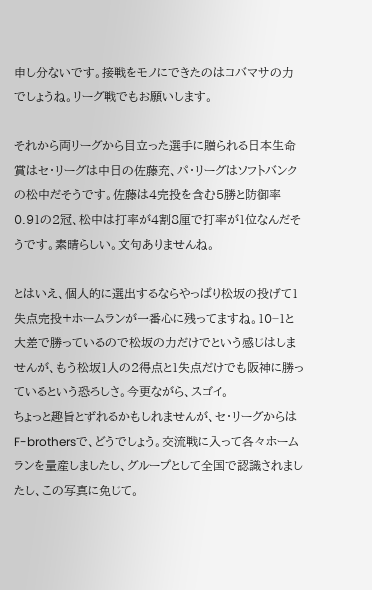申し分ないです。接戦をモノにできたのはコバマサの力でしょうね。リーグ戦でもお願いします。

それから両リーグから目立った選手に贈られる日本生命賞はセ・リーグは中日の佐藤充、パ・リーグはソフトバンクの松中だそうです。佐藤は4完投を含む5勝と防御率0.91の2冠、松中は打率が4割8厘で打率が1位なんだそうです。素晴らしい。文句ありませんね。

とはいえ、個人的に選出するならやっぱり松坂の投げて1失点完投+ホームランが一番心に残ってますね。10−1と大差で勝っているので松坂の力だけでという感じはしませんが、もう松坂1人の2得点と1失点だけでも阪神に勝っているという恐ろしさ。今更ながら、スゴイ。
ちょっと趣旨とずれるかもしれませんが、セ・リーグからはF-brothersで、どうでしょう。交流戦に入って各々ホームランを量産しましたし、グループとして全国で認識されましたし、この写真に免じて。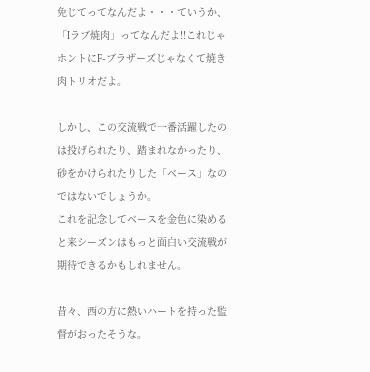免じてってなんだよ・・・ていうか、「Iラブ焼肉」ってなんだよ!!これじゃホントにF-ブラザーズじゃなくて焼き肉トリオだよ。

しかし、この交流戦で一番活躍したのは投げられたり、踏まれなかったり、砂をかけられたりした「ベース」なのではないでしょうか。
これを記念してベースを金色に染めると来シーズンはもっと面白い交流戦が期待できるかもしれません。

昔々、西の方に熱いハートを持った監督がおったそうな。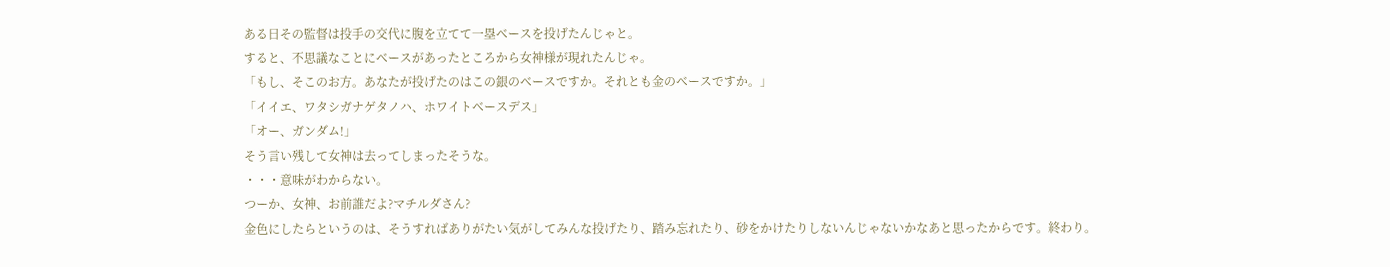ある日その監督は投手の交代に腹を立てて一塁ベースを投げたんじゃと。
すると、不思議なことにベースがあったところから女神様が現れたんじゃ。
「もし、そこのお方。あなたが投げたのはこの銀のベースですか。それとも金のベースですか。」
「イイエ、ワタシガナゲタノハ、ホワイトベースデス」
「オー、ガンダム!」
そう言い残して女神は去ってしまったそうな。
・・・意味がわからない。
つーか、女神、お前誰だよ?マチルダさん?
金色にしたらというのは、そうすればありがたい気がしてみんな投げたり、踏み忘れたり、砂をかけたりしないんじゃないかなあと思ったからです。終わり。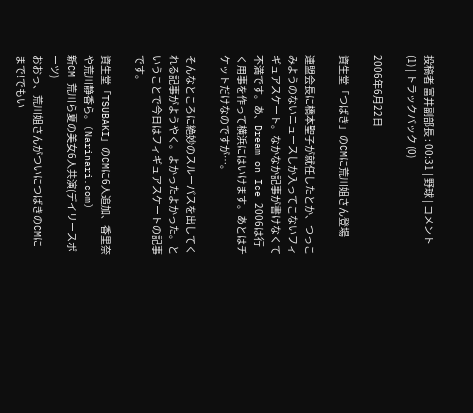投稿者 富井副部長 : 00:31 | 野球 | コメント (1) | トラックバック (0)

2006年6月22日

資生堂「つばき」のCMに荒川姐さん登場

連盟会長に橋本聖子が就任したとか、つっこみようのないニュースしか入ってこないフィギュアスケート。なかなか記事が書けなくて不満です。あ、Dream on Ice 2006は行く用事を作って横浜にはいけます。あとはチケットだけなのですが…。

そんなところに絶妙のスルーパスを出してくれる記事がようやく。よかったよかった。ということで今日はフィギュアスケートの記事です。

資生堂「TSUBAKI」のCMに6人追加、香里奈や荒川静香ら。(Narinari.com)
新CM 荒川ら夏の美女6人共演(デイリースポーツ)
おおっ、荒川姐さんがついにつばきのCMにまで!でもい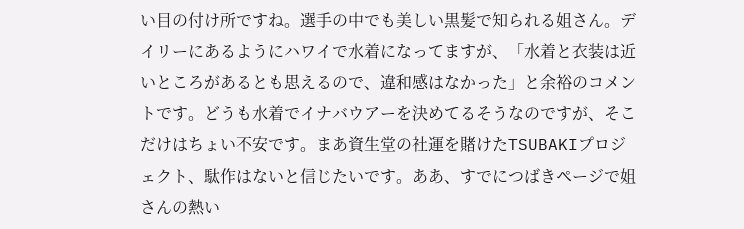い目の付け所ですね。選手の中でも美しい黒髪で知られる姐さん。デイリーにあるようにハワイで水着になってますが、「水着と衣装は近いところがあるとも思えるので、違和感はなかった」と余裕のコメントです。どうも水着でイナバウアーを決めてるそうなのですが、そこだけはちょい不安です。まあ資生堂の社運を賭けたTSUBAKIプロジェクト、駄作はないと信じたいです。ああ、すでにつばきページで姐さんの熱い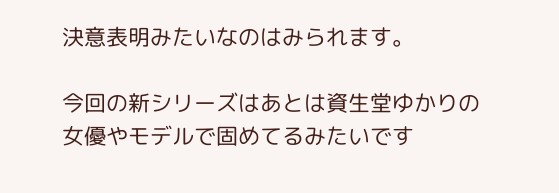決意表明みたいなのはみられます。

今回の新シリーズはあとは資生堂ゆかりの女優やモデルで固めてるみたいです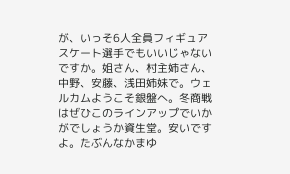が、いっそ6人全員フィギュアスケート選手でもいいじゃないですか。姐さん、村主姉さん、中野、安藤、浅田姉妹で。ウェルカムようこそ銀盤へ。冬商戦はぜひこのラインアップでいかがでしょうか資生堂。安いですよ。たぶんなかまゆ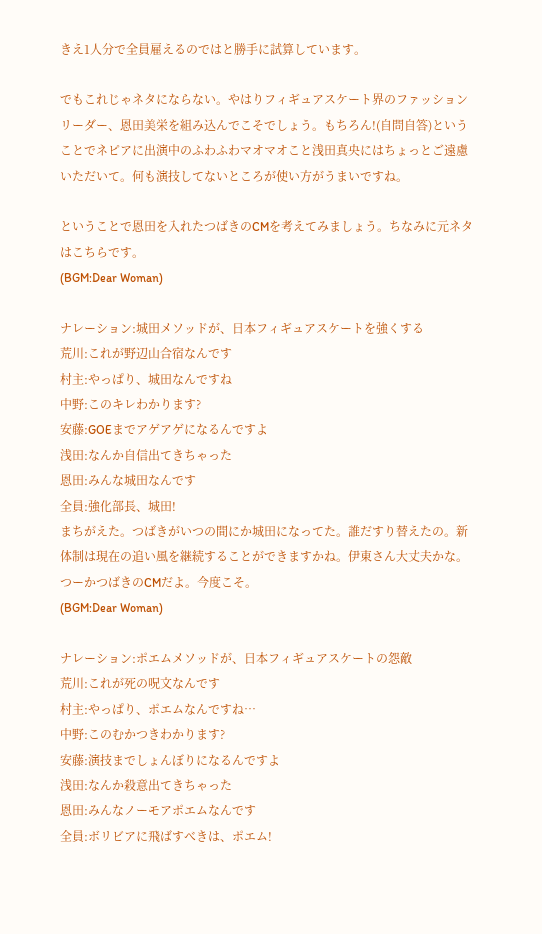きえ1人分で全員雇えるのではと勝手に試算しています。

でもこれじゃネタにならない。やはりフィギュアスケート界のファッションリーダー、恩田美栄を組み込んでこそでしょう。もちろん!(自問自答)ということでネピアに出演中のふわふわマオマオこと浅田真央にはちょっとご遠慮いただいて。何も演技してないところが使い方がうまいですね。

ということで恩田を入れたつばきのCMを考えてみましょう。ちなみに元ネタはこちらです。
(BGM:Dear Woman)

ナレーション:城田メソッドが、日本フィギュアスケートを強くする
荒川:これが野辺山合宿なんです
村主:やっぱり、城田なんですね
中野:このキレわかります?
安藤:GOEまでアゲアゲになるんですよ
浅田:なんか自信出てきちゃった
恩田:みんな城田なんです
全員:強化部長、城田!
まちがえた。つばきがいつの間にか城田になってた。誰だすり替えたの。新体制は現在の追い風を継続することができますかね。伊東さん大丈夫かな。つーかつばきのCMだよ。今度こそ。
(BGM:Dear Woman)

ナレーション:ポエムメソッドが、日本フィギュアスケートの怨敵
荒川:これが死の呪文なんです
村主:やっぱり、ポエムなんですね…
中野:このむかつきわかります?
安藤:演技までしょんぼりになるんですよ
浅田:なんか殺意出てきちゃった
恩田:みんなノーモアポエムなんです
全員:ボリビアに飛ばすべきは、ポエム!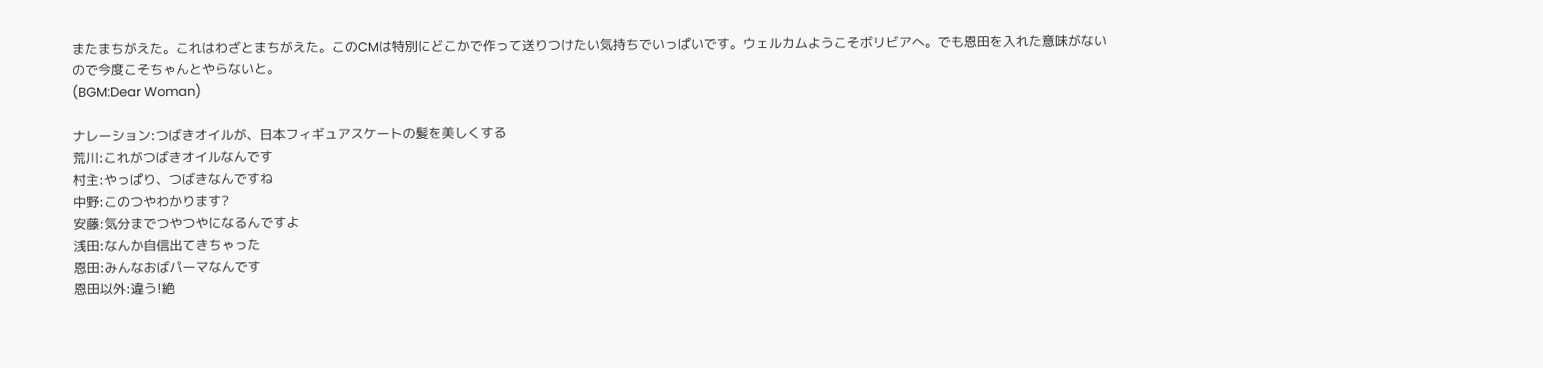またまちがえた。これはわざとまちがえた。このCMは特別にどこかで作って送りつけたい気持ちでいっぱいです。ウェルカムようこそボリビアへ。でも恩田を入れた意味がないので今度こそちゃんとやらないと。
(BGM:Dear Woman)

ナレーション:つばきオイルが、日本フィギュアスケートの髪を美しくする
荒川:これがつばきオイルなんです
村主:やっぱり、つばきなんですね
中野:このつやわかります?
安藤:気分までつやつやになるんですよ
浅田:なんか自信出てきちゃった
恩田:みんなおばパーマなんです
恩田以外:違う!絶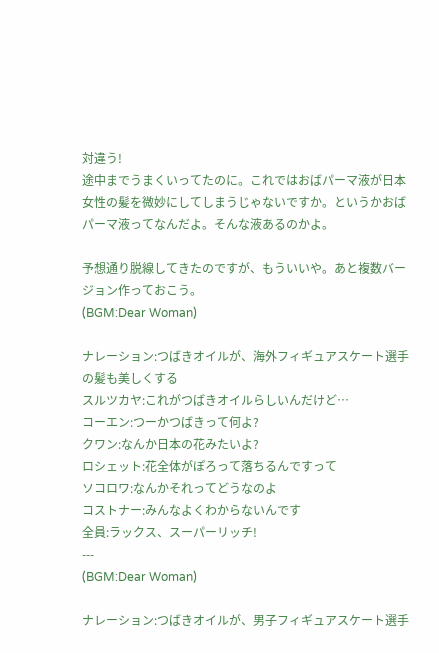対違う!
途中までうまくいってたのに。これではおばパーマ液が日本女性の髪を微妙にしてしまうじゃないですか。というかおばパーマ液ってなんだよ。そんな液あるのかよ。

予想通り脱線してきたのですが、もういいや。あと複数バージョン作っておこう。
(BGM:Dear Woman)

ナレーション:つばきオイルが、海外フィギュアスケート選手の髪も美しくする
スルツカヤ:これがつばきオイルらしいんだけど…
コーエン:つーかつばきって何よ?
クワン:なんか日本の花みたいよ?
ロシェット:花全体がぽろって落ちるんですって
ソコロワ:なんかそれってどうなのよ
コストナー:みんなよくわからないんです
全員:ラックス、スーパーリッチ!
---
(BGM:Dear Woman)

ナレーション:つばきオイルが、男子フィギュアスケート選手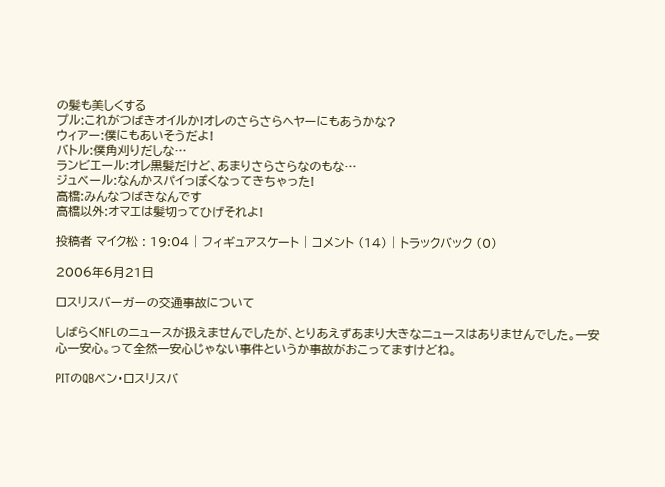の髪も美しくする
プル:これがつばきオイルか!オレのさらさらヘヤーにもあうかな?
ウィアー:僕にもあいそうだよ!
バトル:僕角刈りだしな…
ランビエール:オレ黒髪だけど、あまりさらさらなのもな…
ジュベール:なんかスパイっぽくなってきちゃった!
高橋:みんなつばきなんです
高橋以外:オマエは髪切ってひげそれよ!

投稿者 マイク松 : 19:04 | フィギュアスケート | コメント (14) | トラックバック (0)

2006年6月21日

ロスリスバーガーの交通事故について

しばらくNFLのニュースが扱えませんでしたが、とりあえずあまり大きなニュースはありませんでした。一安心一安心。って全然一安心じゃない事件というか事故がおこってますけどね。

PITのQBベン・ロスリスバ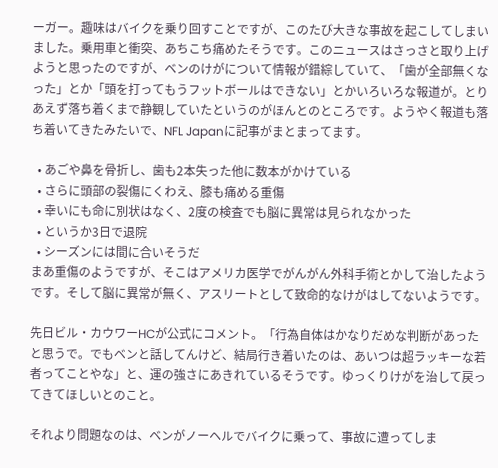ーガー。趣味はバイクを乗り回すことですが、このたび大きな事故を起こしてしまいました。乗用車と衝突、あちこち痛めたそうです。このニュースはさっさと取り上げようと思ったのですが、ベンのけがについて情報が錯綜していて、「歯が全部無くなった」とか「頭を打ってもうフットボールはできない」とかいろいろな報道が。とりあえず落ち着くまで静観していたというのがほんとのところです。ようやく報道も落ち着いてきたみたいで、NFL Japanに記事がまとまってます。

  • あごや鼻を骨折し、歯も2本失った他に数本がかけている
  • さらに頭部の裂傷にくわえ、膝も痛める重傷
  • 幸いにも命に別状はなく、2度の検査でも脳に異常は見られなかった
  • というか3日で退院
  • シーズンには間に合いそうだ
まあ重傷のようですが、そこはアメリカ医学でがんがん外科手術とかして治したようです。そして脳に異常が無く、アスリートとして致命的なけがはしてないようです。

先日ビル・カウワーHCが公式にコメント。「行為自体はかなりだめな判断があったと思うで。でもベンと話してんけど、結局行き着いたのは、あいつは超ラッキーな若者ってことやな」と、運の強さにあきれているそうです。ゆっくりけがを治して戻ってきてほしいとのこと。

それより問題なのは、ベンがノーヘルでバイクに乗って、事故に遭ってしま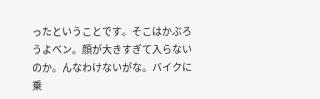ったということです。そこはかぶろうよベン。顔が大きすぎて入らないのか。んなわけないがな。バイクに乗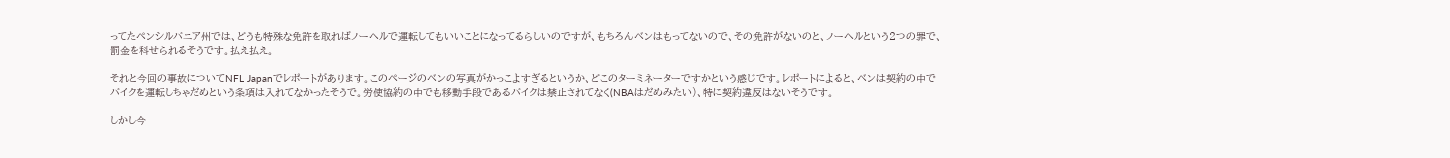ってたペンシルバニア州では、どうも特殊な免許を取ればノーヘルで運転してもいいことになってるらしいのですが、もちろんベンはもってないので、その免許がないのと、ノーヘルという2つの罪で、罰金を科せられるそうです。払え払え。

それと今回の事故についてNFL Japanでレポートがあります。このページのベンの写真がかっこよすぎるというか、どこのターミネーターですかという感じです。レポートによると、ベンは契約の中でバイクを運転しちゃだめという条項は入れてなかったそうで。労使協約の中でも移動手段であるバイクは禁止されてなく(NBAはだめみたい)、特に契約違反はないそうです。

しかし今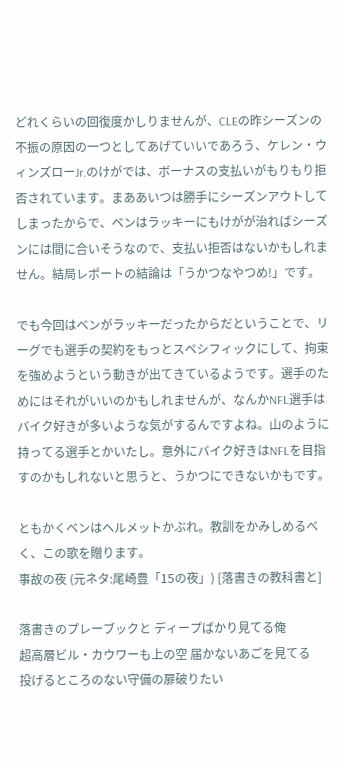どれくらいの回復度かしりませんが、CLEの昨シーズンの不振の原因の一つとしてあげていいであろう、ケレン・ウィンズローJr.のけがでは、ボーナスの支払いがもりもり拒否されています。まああいつは勝手にシーズンアウトしてしまったからで、ベンはラッキーにもけがが治ればシーズンには間に合いそうなので、支払い拒否はないかもしれません。結局レポートの結論は「うかつなやつめ!」です。

でも今回はベンがラッキーだったからだということで、リーグでも選手の契約をもっとスペシフィックにして、拘束を強めようという動きが出てきているようです。選手のためにはそれがいいのかもしれませんが、なんかNFL選手はバイク好きが多いような気がするんですよね。山のように持ってる選手とかいたし。意外にバイク好きはNFLを目指すのかもしれないと思うと、うかつにできないかもです。

ともかくベンはヘルメットかぶれ。教訓をかみしめるべく、この歌を贈ります。
事故の夜 (元ネタ:尾崎豊「15の夜」) [落書きの教科書と]

落書きのプレーブックと ディープばかり見てる俺
超高層ビル・カウワーも上の空 届かないあごを見てる
投げるところのない守備の扉破りたい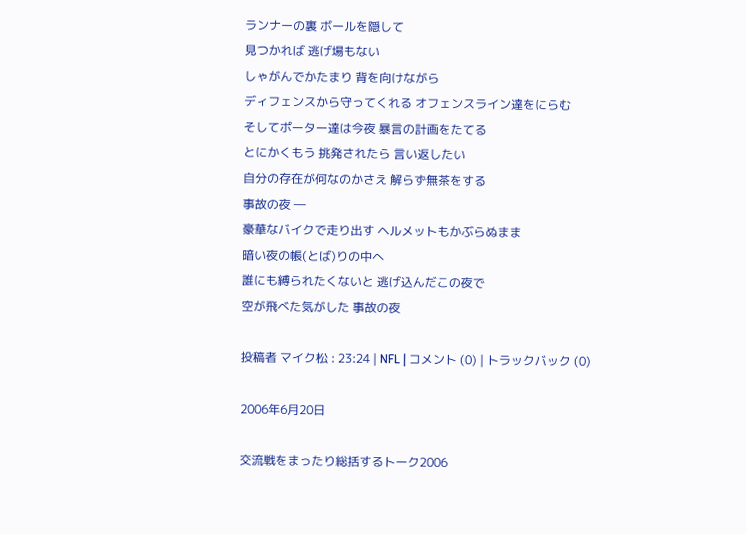ランナーの裏 ボールを隠して
見つかれば 逃げ場もない
しゃがんでかたまり 背を向けながら
ディフェンスから守ってくれる オフェンスライン達をにらむ
そしてポーター達は今夜 暴言の計画をたてる
とにかくもう 挑発されたら 言い返したい
自分の存在が何なのかさえ 解らず無茶をする
事故の夜 ―
豪華なバイクで走り出す ヘルメットもかぶらぬまま
暗い夜の帳(とば)りの中へ
誰にも縛られたくないと 逃げ込んだこの夜で
空が飛べた気がした 事故の夜

投稿者 マイク松 : 23:24 | NFL | コメント (0) | トラックバック (0)

2006年6月20日

交流戦をまったり総括するトーク2006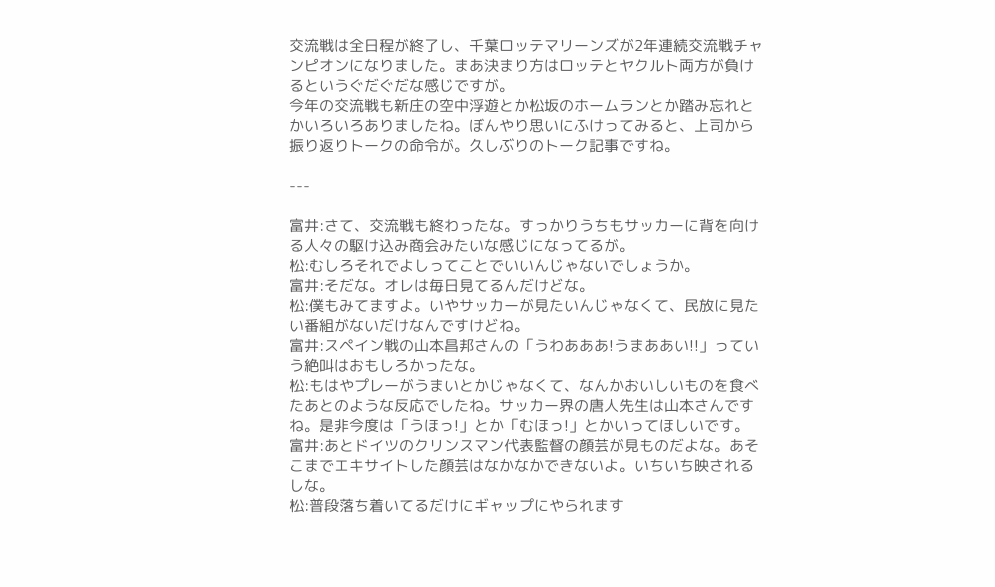交流戦は全日程が終了し、千葉ロッテマリーンズが2年連続交流戦チャンピオンになりました。まあ決まり方はロッテとヤクルト両方が負けるというぐだぐだな感じですが。
今年の交流戦も新庄の空中浮遊とか松坂のホームランとか踏み忘れとかいろいろありましたね。ぼんやり思いにふけってみると、上司から振り返りトークの命令が。久しぶりのトーク記事ですね。

---

富井:さて、交流戦も終わったな。すっかりうちもサッカーに背を向ける人々の駆け込み商会みたいな感じになってるが。
松:むしろそれでよしってことでいいんじゃないでしょうか。
富井:そだな。オレは毎日見てるんだけどな。
松:僕もみてますよ。いやサッカーが見たいんじゃなくて、民放に見たい番組がないだけなんですけどね。
富井:スペイン戦の山本昌邦さんの「うわあああ!うまああい!!」っていう絶叫はおもしろかったな。
松:もはやプレーがうまいとかじゃなくて、なんかおいしいものを食べたあとのような反応でしたね。サッカー界の唐人先生は山本さんですね。是非今度は「うほっ!」とか「むほっ!」とかいってほしいです。
富井:あとドイツのクリンスマン代表監督の顔芸が見ものだよな。あそこまでエキサイトした顔芸はなかなかできないよ。いちいち映されるしな。
松:普段落ち着いてるだけにギャップにやられます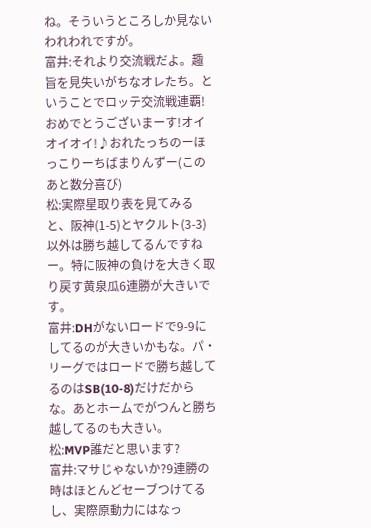ね。そういうところしか見ないわれわれですが。
富井:それより交流戦だよ。趣旨を見失いがちなオレたち。ということでロッテ交流戦連覇!おめでとうございまーす!オイオイオイ!♪おれたっちのーほっこりーちばまりんずー(このあと数分喜び)
松:実際星取り表を見てみると、阪神(1-5)とヤクルト(3-3)以外は勝ち越してるんですねー。特に阪神の負けを大きく取り戻す黄泉瓜6連勝が大きいです。
富井:DHがないロードで9-9にしてるのが大きいかもな。パ・リーグではロードで勝ち越してるのはSB(10-8)だけだからな。あとホームでがつんと勝ち越してるのも大きい。
松:MVP誰だと思います?
富井:マサじゃないか?9連勝の時はほとんどセーブつけてるし、実際原動力にはなっ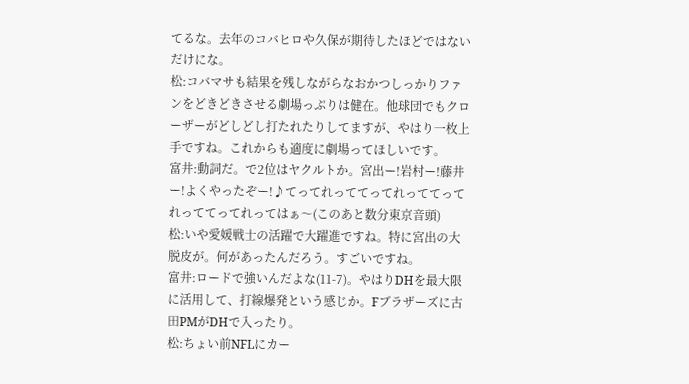てるな。去年のコバヒロや久保が期待したほどではないだけにな。
松:コバマサも結果を残しながらなおかつしっかりファンをどきどきさせる劇場っぷりは健在。他球団でもクローザーがどしどし打たれたりしてますが、やはり一枚上手ですね。これからも適度に劇場ってほしいです。
富井:動詞だ。で2位はヤクルトか。宮出ー!岩村ー!藤井ー!よくやったぞー!♪てってれっててってれっててってれっててってれってはぁ〜(このあと数分東京音頭)
松:いや愛媛戦士の活躍で大躍進ですね。特に宮出の大脱皮が。何があったんだろう。すごいですね。
富井:ロードで強いんだよな(11-7)。やはりDHを最大限に活用して、打線爆発という感じか。Fブラザーズに古田PMがDHで入ったり。
松:ちょい前NFLにカー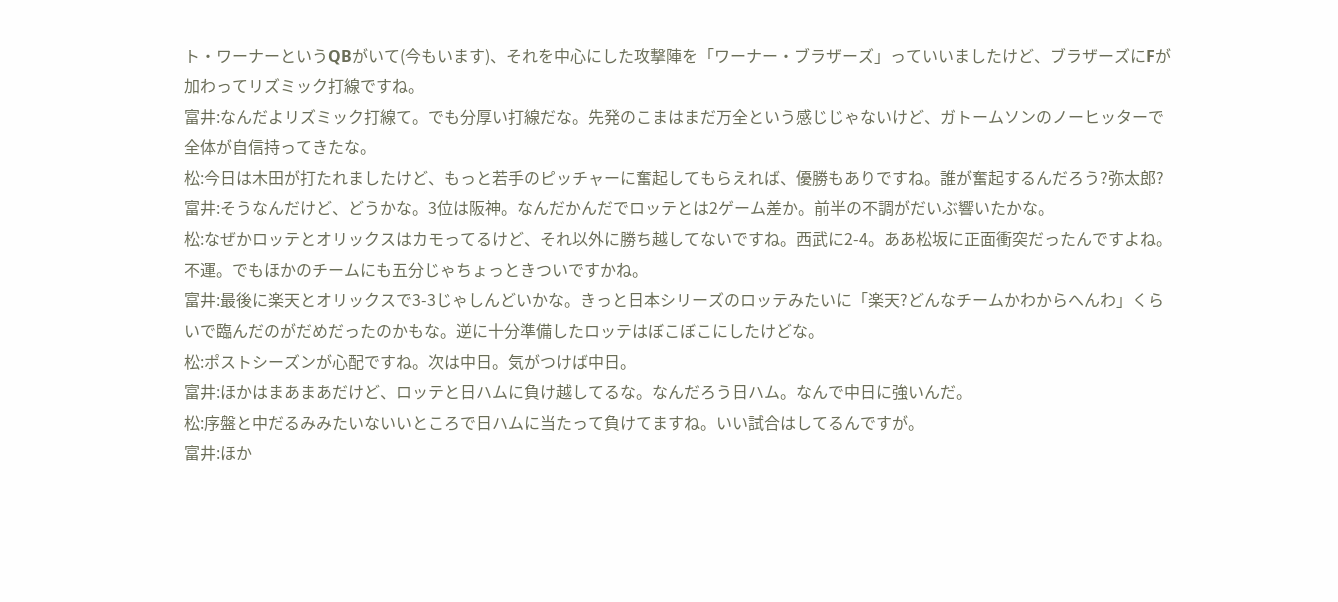ト・ワーナーというQBがいて(今もいます)、それを中心にした攻撃陣を「ワーナー・ブラザーズ」っていいましたけど、ブラザーズにFが加わってリズミック打線ですね。
富井:なんだよリズミック打線て。でも分厚い打線だな。先発のこまはまだ万全という感じじゃないけど、ガトームソンのノーヒッターで全体が自信持ってきたな。
松:今日は木田が打たれましたけど、もっと若手のピッチャーに奮起してもらえれば、優勝もありですね。誰が奮起するんだろう?弥太郎?
富井:そうなんだけど、どうかな。3位は阪神。なんだかんだでロッテとは2ゲーム差か。前半の不調がだいぶ響いたかな。
松:なぜかロッテとオリックスはカモってるけど、それ以外に勝ち越してないですね。西武に2-4。ああ松坂に正面衝突だったんですよね。不運。でもほかのチームにも五分じゃちょっときついですかね。
富井:最後に楽天とオリックスで3-3じゃしんどいかな。きっと日本シリーズのロッテみたいに「楽天?どんなチームかわからへんわ」くらいで臨んだのがだめだったのかもな。逆に十分準備したロッテはぼこぼこにしたけどな。
松:ポストシーズンが心配ですね。次は中日。気がつけば中日。
富井:ほかはまあまあだけど、ロッテと日ハムに負け越してるな。なんだろう日ハム。なんで中日に強いんだ。
松:序盤と中だるみみたいないいところで日ハムに当たって負けてますね。いい試合はしてるんですが。
富井:ほか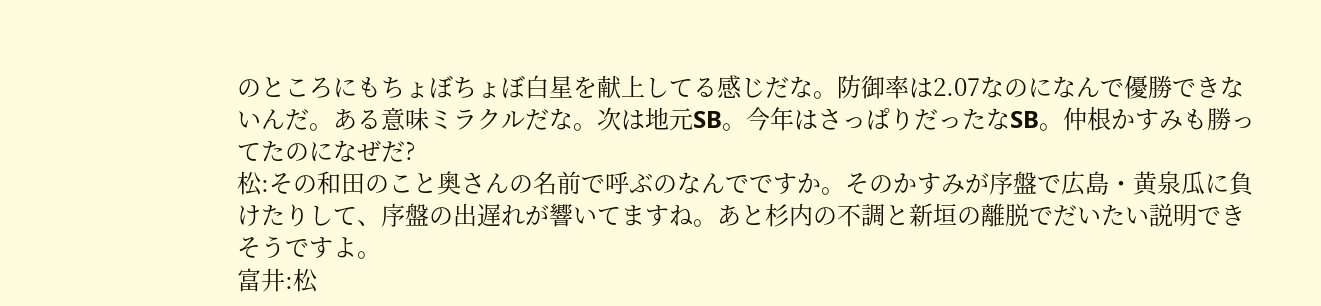のところにもちょぼちょぼ白星を献上してる感じだな。防御率は2.07なのになんで優勝できないんだ。ある意味ミラクルだな。次は地元SB。今年はさっぱりだったなSB。仲根かすみも勝ってたのになぜだ?
松:その和田のこと奥さんの名前で呼ぶのなんでですか。そのかすみが序盤で広島・黄泉瓜に負けたりして、序盤の出遅れが響いてますね。あと杉内の不調と新垣の離脱でだいたい説明できそうですよ。
富井:松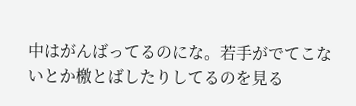中はがんばってるのにな。若手がでてこないとか檄とばしたりしてるのを見る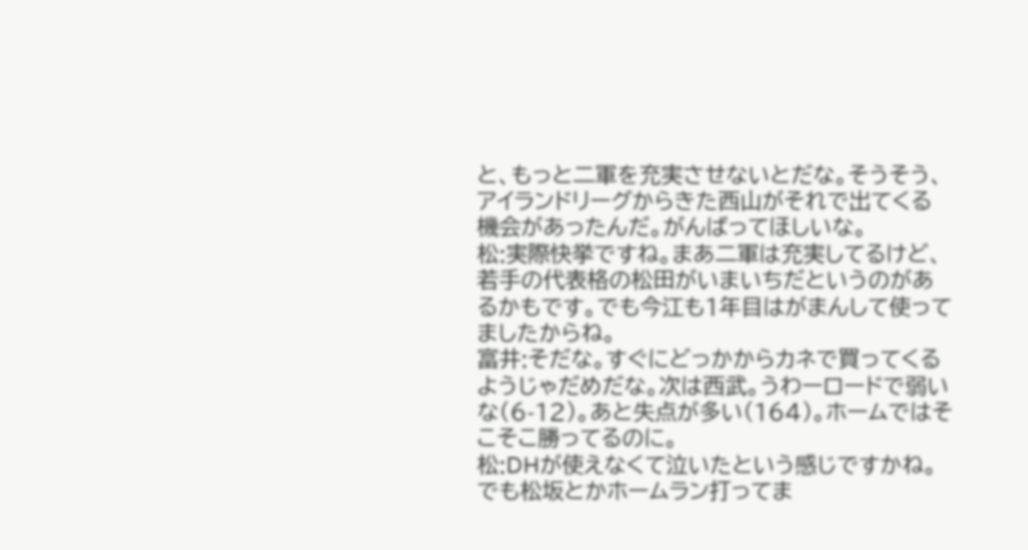と、もっと二軍を充実させないとだな。そうそう、アイランドリーグからきた西山がそれで出てくる機会があったんだ。がんばってほしいな。
松:実際快挙ですね。まあ二軍は充実してるけど、若手の代表格の松田がいまいちだというのがあるかもです。でも今江も1年目はがまんして使ってましたからね。
富井:そだな。すぐにどっかからカネで買ってくるようじゃだめだな。次は西武。うわーロードで弱いな(6-12)。あと失点が多い(164)。ホームではそこそこ勝ってるのに。
松:DHが使えなくて泣いたという感じですかね。でも松坂とかホームラン打ってま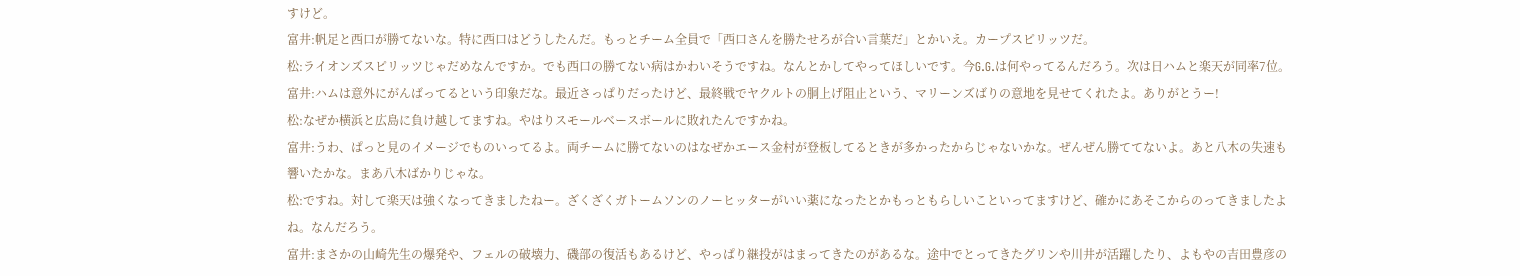すけど。
富井:帆足と西口が勝てないな。特に西口はどうしたんだ。もっとチーム全員で「西口さんを勝たせろが合い言葉だ」とかいえ。カープスピリッツだ。
松:ライオンズスピリッツじゃだめなんですか。でも西口の勝てない病はかわいそうですね。なんとかしてやってほしいです。今G.G.は何やってるんだろう。次は日ハムと楽天が同率7位。
富井:ハムは意外にがんばってるという印象だな。最近さっぱりだったけど、最終戦でヤクルトの胴上げ阻止という、マリーンズばりの意地を見せてくれたよ。ありがとうー!
松:なぜか横浜と広島に負け越してますね。やはりスモールベースボールに敗れたんですかね。
富井:うわ、ぱっと見のイメージでものいってるよ。両チームに勝てないのはなぜかエース金村が登板してるときが多かったからじゃないかな。ぜんぜん勝ててないよ。あと八木の失速も響いたかな。まあ八木ばかりじゃな。
松:ですね。対して楽天は強くなってきましたねー。ざくざくガトームソンのノーヒッターがいい薬になったとかもっともらしいこといってますけど、確かにあそこからのってきましたよね。なんだろう。
富井:まさかの山崎先生の爆発や、フェルの破壊力、磯部の復活もあるけど、やっぱり継投がはまってきたのがあるな。途中でとってきたグリンや川井が活躍したり、よもやの吉田豊彦の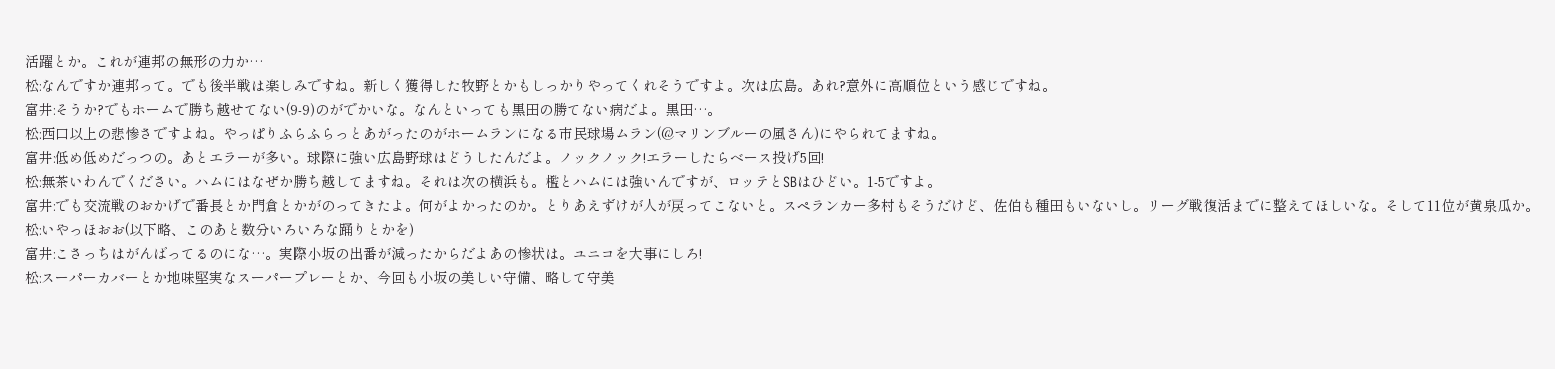活躍とか。これが連邦の無形の力か…
松:なんですか連邦って。でも後半戦は楽しみですね。新しく獲得した牧野とかもしっかりやってくれそうですよ。次は広島。あれ?意外に高順位という感じですね。
富井:そうか?でもホームで勝ち越せてない(9-9)のがでかいな。なんといっても黒田の勝てない病だよ。黒田…。
松:西口以上の悲惨さですよね。やっぱりふらふらっとあがったのがホームランになる市民球場ムラン(@マリンブルーの風さん)にやられてますね。
富井:低め低めだっつの。あとエラーが多い。球際に強い広島野球はどうしたんだよ。ノックノック!エラーしたらベース投げ5回!
松:無茶いわんでください。ハムにはなぜか勝ち越してますね。それは次の横浜も。檻とハムには強いんですが、ロッテとSBはひどい。1-5ですよ。
富井:でも交流戦のおかげで番長とか門倉とかがのってきたよ。何がよかったのか。とりあえずけが人が戻ってこないと。スペランカー多村もそうだけど、佐伯も種田もいないし。リーグ戦復活までに整えてほしいな。そして11位が黄泉瓜か。
松:いやっほおお(以下略、このあと数分いろいろな踊りとかを)
富井:こさっちはがんばってるのにな…。実際小坂の出番が減ったからだよあの惨状は。ユニコを大事にしろ!
松:スーパーカバーとか地味堅実なスーパープレーとか、今回も小坂の美しい守備、略して守美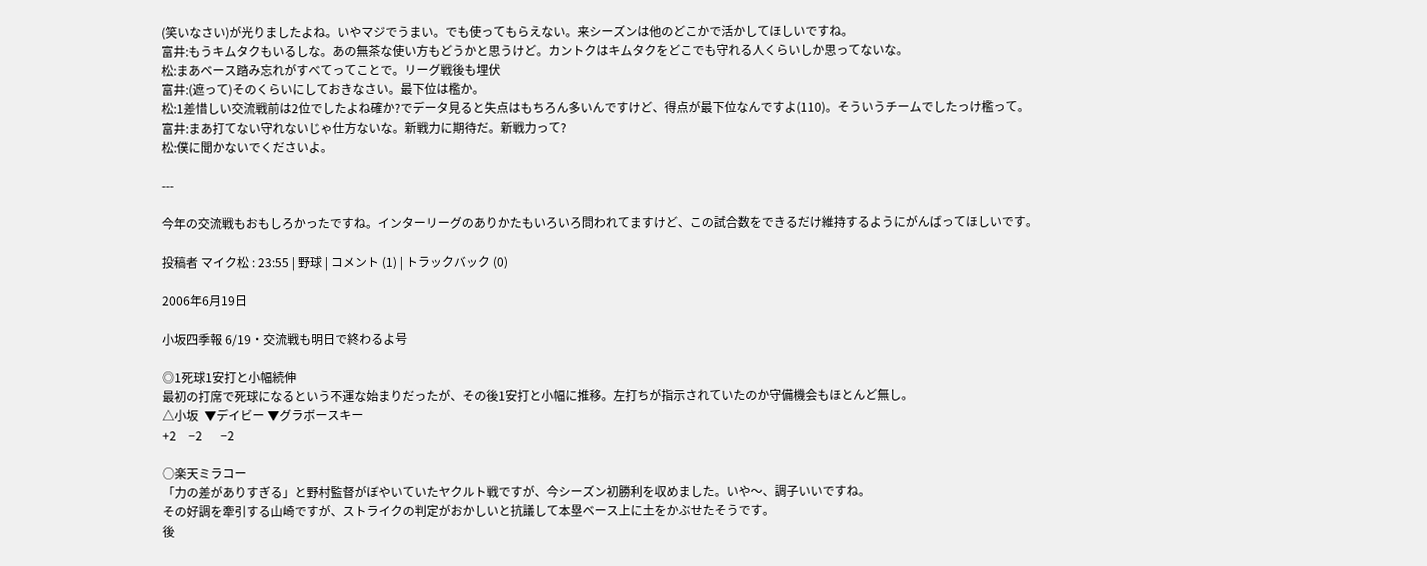(笑いなさい)が光りましたよね。いやマジでうまい。でも使ってもらえない。来シーズンは他のどこかで活かしてほしいですね。
富井:もうキムタクもいるしな。あの無茶な使い方もどうかと思うけど。カントクはキムタクをどこでも守れる人くらいしか思ってないな。
松:まあベース踏み忘れがすべてってことで。リーグ戦後も埋伏
富井:(遮って)そのくらいにしておきなさい。最下位は檻か。
松:1差惜しい交流戦前は2位でしたよね確か?でデータ見ると失点はもちろん多いんですけど、得点が最下位なんですよ(110)。そういうチームでしたっけ檻って。
富井:まあ打てない守れないじゃ仕方ないな。新戦力に期待だ。新戦力って?
松:僕に聞かないでくださいよ。

---

今年の交流戦もおもしろかったですね。インターリーグのありかたもいろいろ問われてますけど、この試合数をできるだけ維持するようにがんばってほしいです。

投稿者 マイク松 : 23:55 | 野球 | コメント (1) | トラックバック (0)

2006年6月19日

小坂四季報 6/19・交流戦も明日で終わるよ号

◎1死球1安打と小幅続伸
最初の打席で死球になるという不運な始まりだったが、その後1安打と小幅に推移。左打ちが指示されていたのか守備機会もほとんど無し。
△小坂  ▼デイビー ▼グラボースキー
+2    −2      −2

○楽天ミラコー
「力の差がありすぎる」と野村監督がぼやいていたヤクルト戦ですが、今シーズン初勝利を収めました。いや〜、調子いいですね。
その好調を牽引する山崎ですが、ストライクの判定がおかしいと抗議して本塁ベース上に土をかぶせたそうです。
後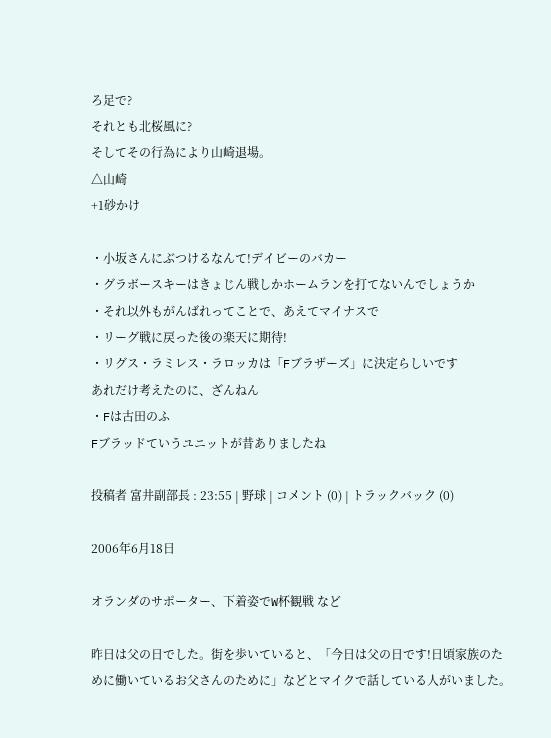ろ足で?
それとも北桜風に?
そしてその行為により山崎退場。
△山崎
+1砂かけ

・小坂さんにぶつけるなんて!デイビーのバカー
・グラボースキーはきょじん戦しかホームランを打てないんでしょうか
・それ以外もがんばれってことで、あえてマイナスで
・リーグ戦に戻った後の楽天に期待!
・リグス・ラミレス・ラロッカは「Fブラザーズ」に決定らしいです
あれだけ考えたのに、ざんねん
・Fは古田のふ
Fブラッドていうユニットが昔ありましたね

投稿者 富井副部長 : 23:55 | 野球 | コメント (0) | トラックバック (0)

2006年6月18日

オランダのサポーター、下着姿でW杯観戦 など

昨日は父の日でした。街を歩いていると、「今日は父の日です!日頃家族のために働いているお父さんのために」などとマイクで話している人がいました。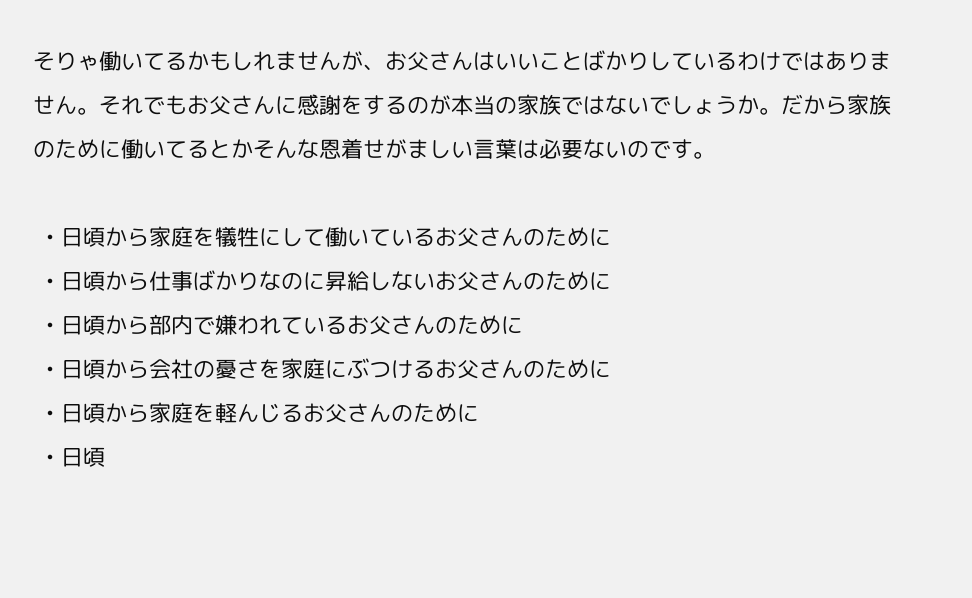そりゃ働いてるかもしれませんが、お父さんはいいことばかりしているわけではありません。それでもお父さんに感謝をするのが本当の家族ではないでしょうか。だから家族のために働いてるとかそんな恩着せがましい言葉は必要ないのです。

  • 日頃から家庭を犠牲にして働いているお父さんのために
  • 日頃から仕事ばかりなのに昇給しないお父さんのために
  • 日頃から部内で嫌われているお父さんのために
  • 日頃から会社の憂さを家庭にぶつけるお父さんのために
  • 日頃から家庭を軽んじるお父さんのために
  • 日頃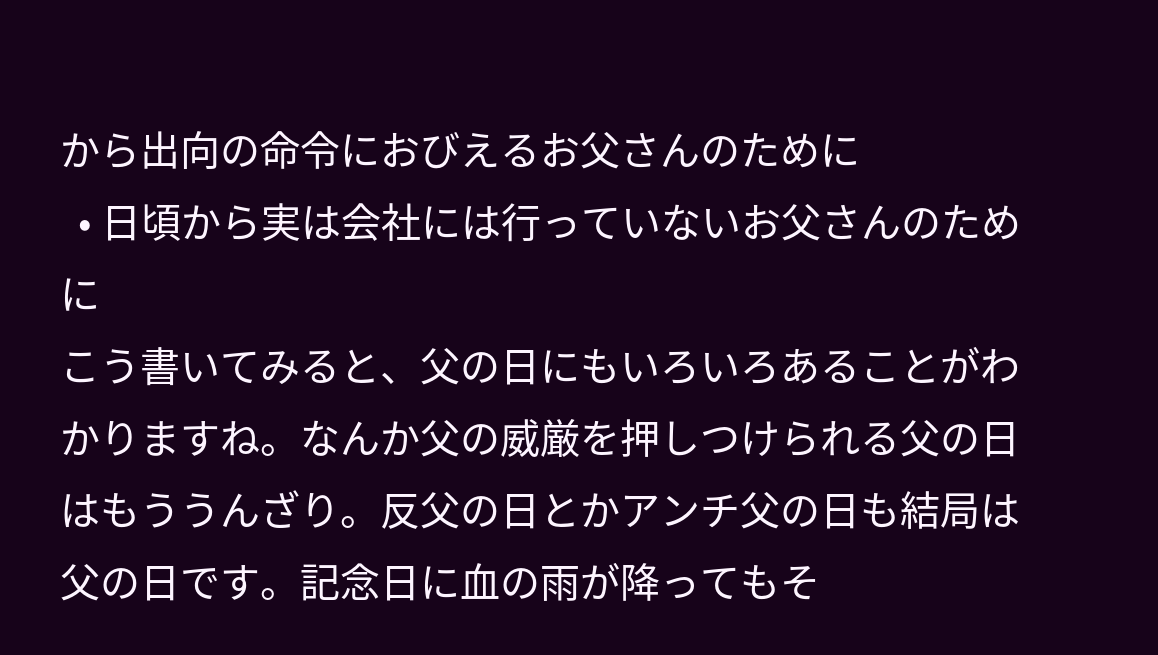から出向の命令におびえるお父さんのために
  • 日頃から実は会社には行っていないお父さんのために
こう書いてみると、父の日にもいろいろあることがわかりますね。なんか父の威厳を押しつけられる父の日はもううんざり。反父の日とかアンチ父の日も結局は父の日です。記念日に血の雨が降ってもそ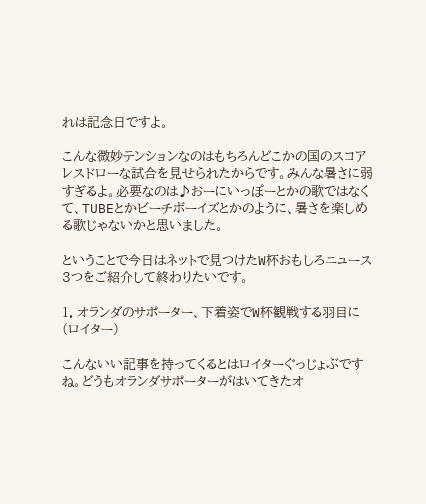れは記念日ですよ。

こんな微妙テンションなのはもちろんどこかの国のスコアレスドローな試合を見せられたからです。みんな暑さに弱すぎるよ。必要なのは♪おーにいっぽーとかの歌ではなくて、TUBEとかビーチボーイズとかのように、暑さを楽しめる歌じゃないかと思いました。

ということで今日はネットで見つけたW杯おもしろニュース3つをご紹介して終わりたいです。

1. オランダのサポーター、下着姿でW杯観戦する羽目に (ロイター)

こんないい記事を持ってくるとはロイターぐっじょぶですね。どうもオランダサポーターがはいてきたオ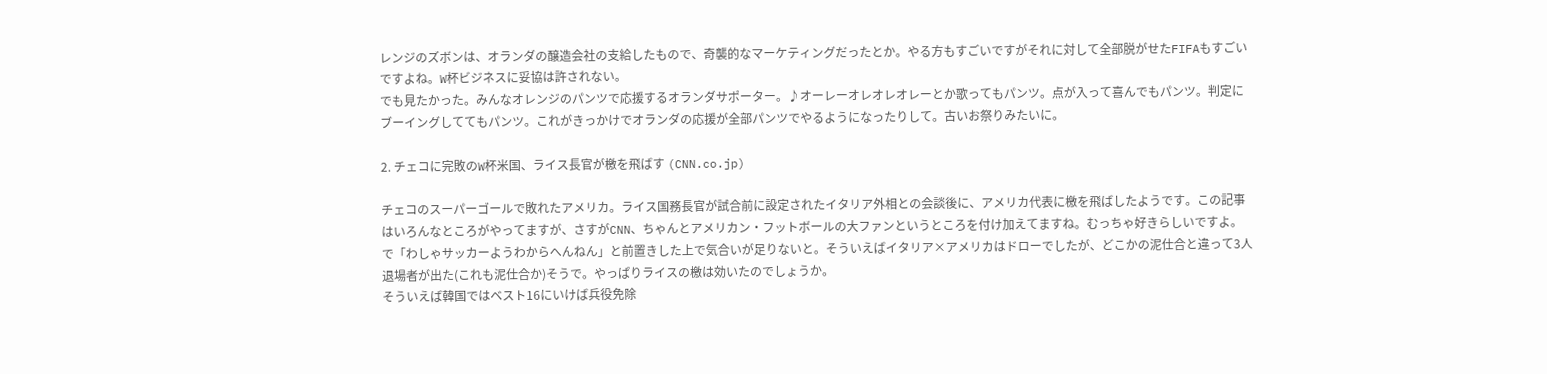レンジのズボンは、オランダの醸造会社の支給したもので、奇襲的なマーケティングだったとか。やる方もすごいですがそれに対して全部脱がせたFIFAもすごいですよね。W杯ビジネスに妥協は許されない。
でも見たかった。みんなオレンジのパンツで応援するオランダサポーター。♪オーレーオレオレオレーとか歌ってもパンツ。点が入って喜んでもパンツ。判定にブーイングしててもパンツ。これがきっかけでオランダの応援が全部パンツでやるようになったりして。古いお祭りみたいに。

2. チェコに完敗のW杯米国、ライス長官が檄を飛ばす (CNN.co.jp)

チェコのスーパーゴールで敗れたアメリカ。ライス国務長官が試合前に設定されたイタリア外相との会談後に、アメリカ代表に檄を飛ばしたようです。この記事はいろんなところがやってますが、さすがCNN、ちゃんとアメリカン・フットボールの大ファンというところを付け加えてますね。むっちゃ好きらしいですよ。で「わしゃサッカーようわからへんねん」と前置きした上で気合いが足りないと。そういえばイタリア×アメリカはドローでしたが、どこかの泥仕合と違って3人退場者が出た(これも泥仕合か)そうで。やっぱりライスの檄は効いたのでしょうか。
そういえば韓国ではベスト16にいけば兵役免除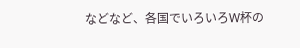などなど、各国でいろいろW杯の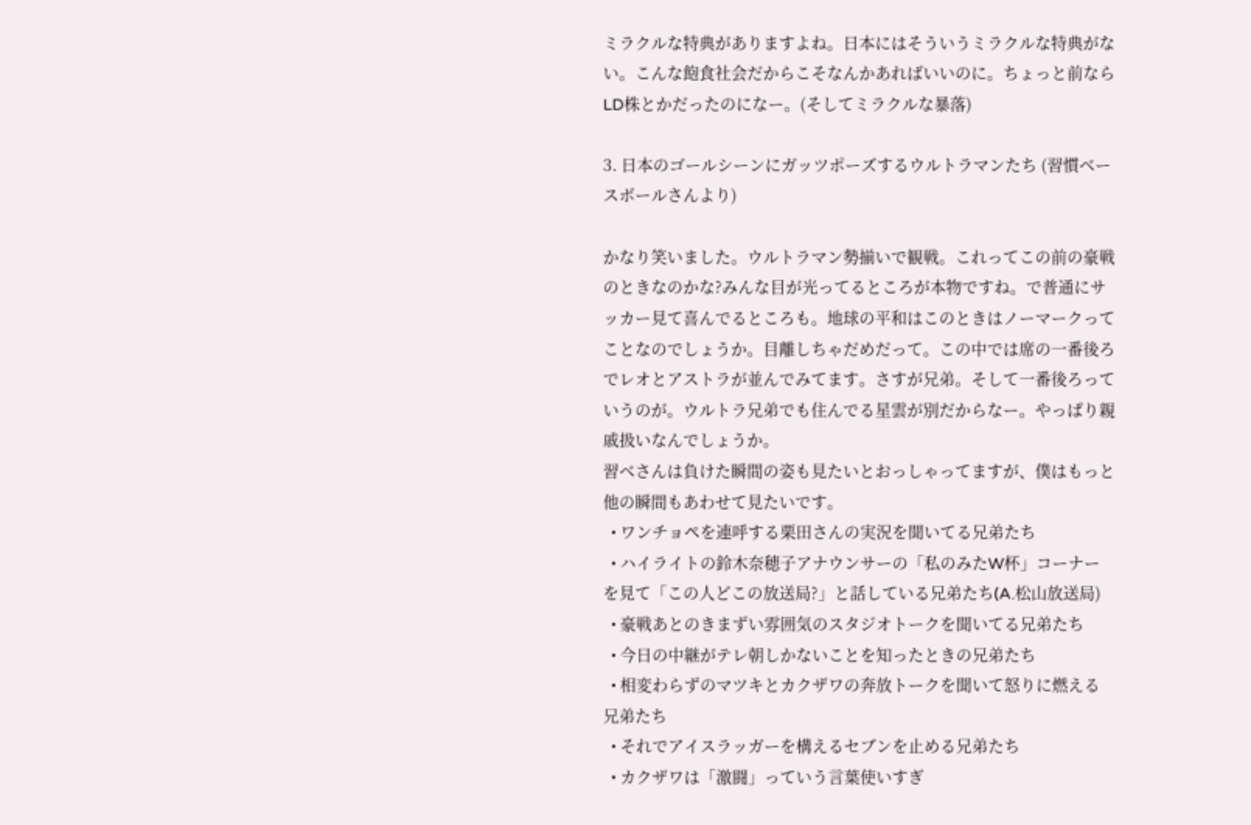ミラクルな特典がありますよね。日本にはそういうミラクルな特典がない。こんな飽食社会だからこそなんかあればいいのに。ちょっと前ならLD株とかだったのになー。(そしてミラクルな暴落)

3. 日本のゴールシーンにガッツポーズするウルトラマンたち (習慣ベースボールさんより)

かなり笑いました。ウルトラマン勢揃いで観戦。これってこの前の豪戦のときなのかな?みんな目が光ってるところが本物ですね。で普通にサッカー見て喜んでるところも。地球の平和はこのときはノーマークってことなのでしょうか。目離しちゃだめだって。この中では席の一番後ろでレオとアストラが並んでみてます。さすが兄弟。そして一番後ろっていうのが。ウルトラ兄弟でも住んでる星雲が別だからなー。やっぱり親戚扱いなんでしょうか。
習ベさんは負けた瞬間の姿も見たいとおっしゃってますが、僕はもっと他の瞬間もあわせて見たいです。
  • ワンチョペを連呼する栗田さんの実況を聞いてる兄弟たち
  • ハイライトの鈴木奈穂子アナウンサーの「私のみたW杯」コーナーを見て「この人どこの放送局?」と話している兄弟たち(A.松山放送局)
  • 豪戦あとのきまずい雰囲気のスタジオトークを聞いてる兄弟たち
  • 今日の中継がテレ朝しかないことを知ったときの兄弟たち
  • 相変わらずのマツキとカクザワの奔放トークを聞いて怒りに燃える兄弟たち
  • それでアイスラッガーを構えるセブンを止める兄弟たち
  • カクザワは「激闘」っていう言葉使いすぎ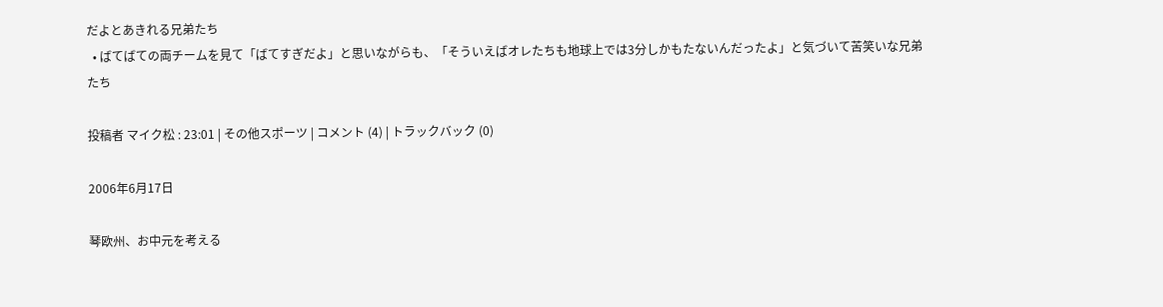だよとあきれる兄弟たち
  • ばてばての両チームを見て「ばてすぎだよ」と思いながらも、「そういえばオレたちも地球上では3分しかもたないんだったよ」と気づいて苦笑いな兄弟たち

投稿者 マイク松 : 23:01 | その他スポーツ | コメント (4) | トラックバック (0)

2006年6月17日

琴欧州、お中元を考える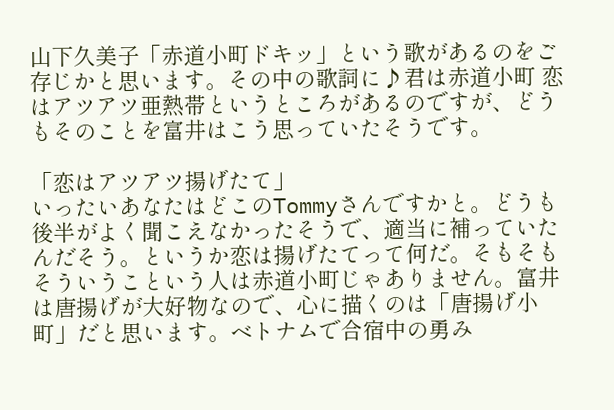山下久美子「赤道小町ドキッ」という歌があるのをご存じかと思います。その中の歌詞に♪君は赤道小町 恋はアツアツ亜熱帯というところがあるのですが、どうもそのことを富井はこう思っていたそうです。

「恋はアツアツ揚げたて」
いったいあなたはどこのTommyさんですかと。どうも後半がよく聞こえなかったそうで、適当に補っていたんだそう。というか恋は揚げたてって何だ。そもそもそういうこという人は赤道小町じゃありません。富井は唐揚げが大好物なので、心に描くのは「唐揚げ小町」だと思います。ベトナムで合宿中の勇み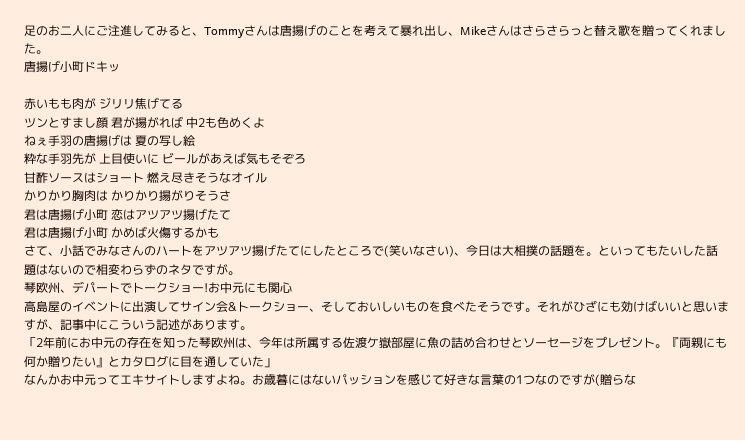足のお二人にご注進してみると、Tommyさんは唐揚げのことを考えて暴れ出し、Mikeさんはさらさらっと替え歌を贈ってくれました。
唐揚げ小町ドキッ

赤いもも肉が ジリリ焦げてる
ツンとすまし顔 君が揚がれば 中2も色めくよ
ねぇ手羽の唐揚げは 夏の写し絵
粋な手羽先が 上目使いに ビールがあえば気もそぞろ
甘酢ソースはショート 燃え尽きそうなオイル
かりかり胸肉は かりかり揚がりそうさ
君は唐揚げ小町 恋はアツアツ揚げたて
君は唐揚げ小町 かめば火傷するかも
さて、小話でみなさんのハートをアツアツ揚げたてにしたところで(笑いなさい)、今日は大相撲の話題を。といってもたいした話題はないので相変わらずのネタですが。
琴欧州、デパートでトークショー!お中元にも関心
高島屋のイベントに出演してサイン会&トークショー、そしておいしいものを食べたそうです。それがひざにも効けばいいと思いますが、記事中にこういう記述があります。
「2年前にお中元の存在を知った琴欧州は、今年は所属する佐渡ケ嶽部屋に魚の詰め合わせとソーセージをプレゼント。『両親にも何か贈りたい』とカタログに目を通していた」
なんかお中元ってエキサイトしますよね。お歳暮にはないパッションを感じて好きな言葉の1つなのですが(贈らな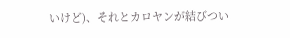いけど)、それとカロヤンが結びつい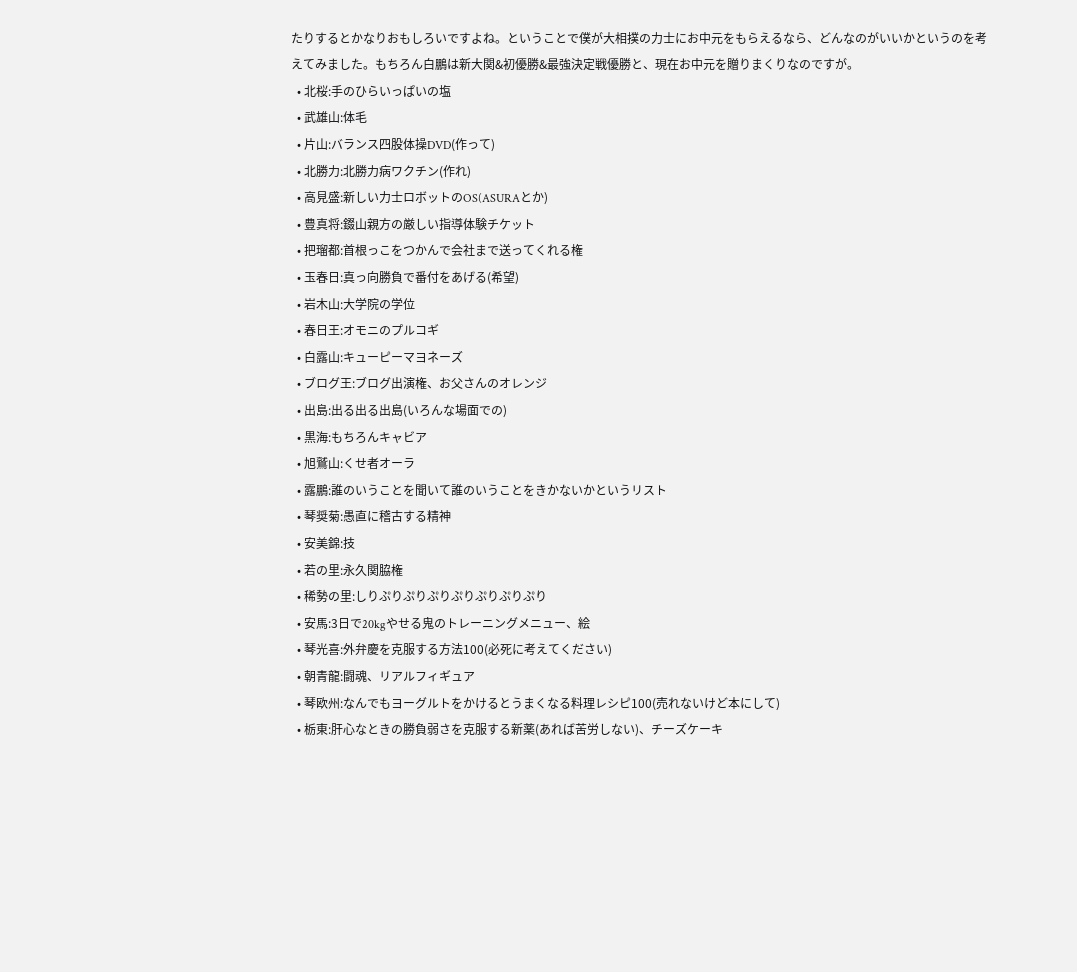たりするとかなりおもしろいですよね。ということで僕が大相撲の力士にお中元をもらえるなら、どんなのがいいかというのを考えてみました。もちろん白鵬は新大関&初優勝&最強決定戦優勝と、現在お中元を贈りまくりなのですが。
  • 北桜:手のひらいっぱいの塩
  • 武雄山:体毛
  • 片山:バランス四股体操DVD(作って)
  • 北勝力:北勝力病ワクチン(作れ)
  • 高見盛:新しい力士ロボットのOS(ASURAとか)
  • 豊真将:錣山親方の厳しい指導体験チケット
  • 把瑠都:首根っこをつかんで会社まで送ってくれる権
  • 玉春日:真っ向勝負で番付をあげる(希望)
  • 岩木山:大学院の学位
  • 春日王:オモニのプルコギ
  • 白露山:キューピーマヨネーズ
  • ブログ王:ブログ出演権、お父さんのオレンジ
  • 出島:出る出る出島(いろんな場面での)
  • 黒海:もちろんキャビア
  • 旭鷲山:くせ者オーラ
  • 露鵬:誰のいうことを聞いて誰のいうことをきかないかというリスト
  • 琴奨菊:愚直に稽古する精神
  • 安美錦:技
  • 若の里:永久関脇権
  • 稀勢の里:しりぷりぷりぷりぷりぷりぷりぷり
  • 安馬:3日で20kgやせる鬼のトレーニングメニュー、絵
  • 琴光喜:外弁慶を克服する方法100(必死に考えてください)
  • 朝青龍:闘魂、リアルフィギュア
  • 琴欧州:なんでもヨーグルトをかけるとうまくなる料理レシピ100(売れないけど本にして)
  • 栃東:肝心なときの勝負弱さを克服する新薬(あれば苦労しない)、チーズケーキ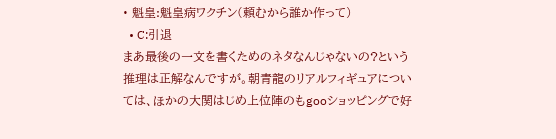• 魁皇:魁皇病ワクチン(頼むから誰か作って)
  • C:引退
まあ最後の一文を書くためのネタなんじゃないの?という推理は正解なんですが。朝青龍のリアルフィギュアについては、ほかの大関はじめ上位陣のもgooショッピングで好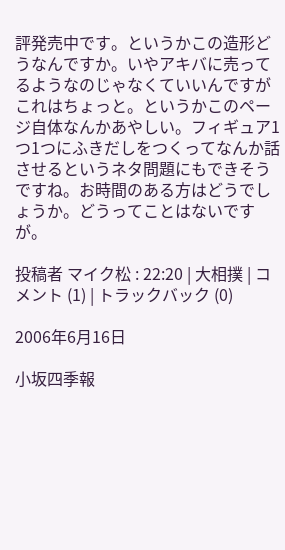評発売中です。というかこの造形どうなんですか。いやアキバに売ってるようなのじゃなくていいんですがこれはちょっと。というかこのページ自体なんかあやしい。フィギュア1つ1つにふきだしをつくってなんか話させるというネタ問題にもできそうですね。お時間のある方はどうでしょうか。どうってことはないですが。

投稿者 マイク松 : 22:20 | 大相撲 | コメント (1) | トラックバック (0)

2006年6月16日

小坂四季報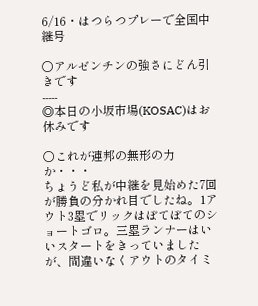6/16・はつらつプレーで全国中継号

○アルゼンチンの強さにどん引きです
-----
◎本日の小坂市場(KOSAC)はお休みです

○これが連邦の無形の力か・・・
ちょうど私が中継を見始めた7回が勝負の分かれ目でしたね。1アウト3塁でリックはぼてぼてのショートゴロ。三塁ランナーはいいスタートをきっていましたが、間違いなくアウトのタイミ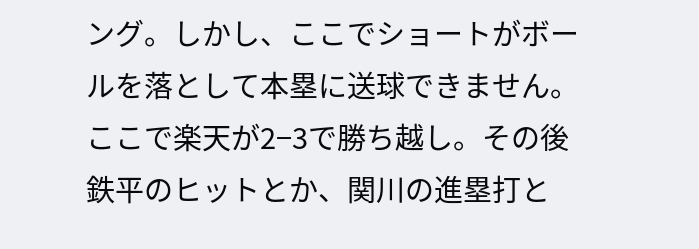ング。しかし、ここでショートがボールを落として本塁に送球できません。ここで楽天が2−3で勝ち越し。その後鉄平のヒットとか、関川の進塁打と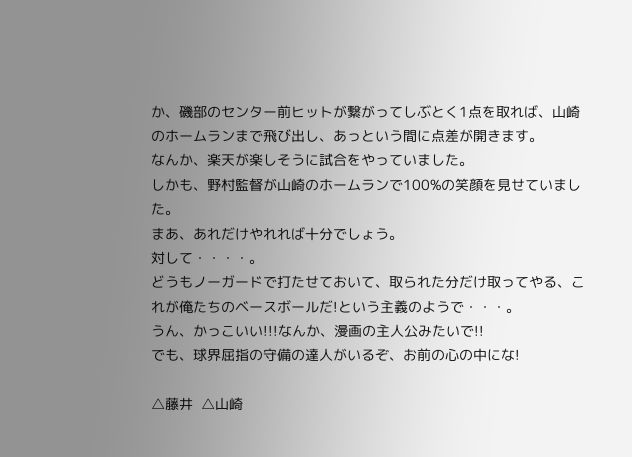か、磯部のセンター前ヒットが繋がってしぶとく1点を取れば、山崎のホームランまで飛び出し、あっという間に点差が開きます。
なんか、楽天が楽しそうに試合をやっていました。
しかも、野村監督が山崎のホームランで100%の笑顔を見せていました。
まあ、あれだけやれれば十分でしょう。
対して・・・・。
どうもノーガードで打たせておいて、取られた分だけ取ってやる、これが俺たちのベースボールだ!という主義のようで・・・。
うん、かっこいい!!!なんか、漫画の主人公みたいで!!
でも、球界屈指の守備の達人がいるぞ、お前の心の中にな!

△藤井  △山崎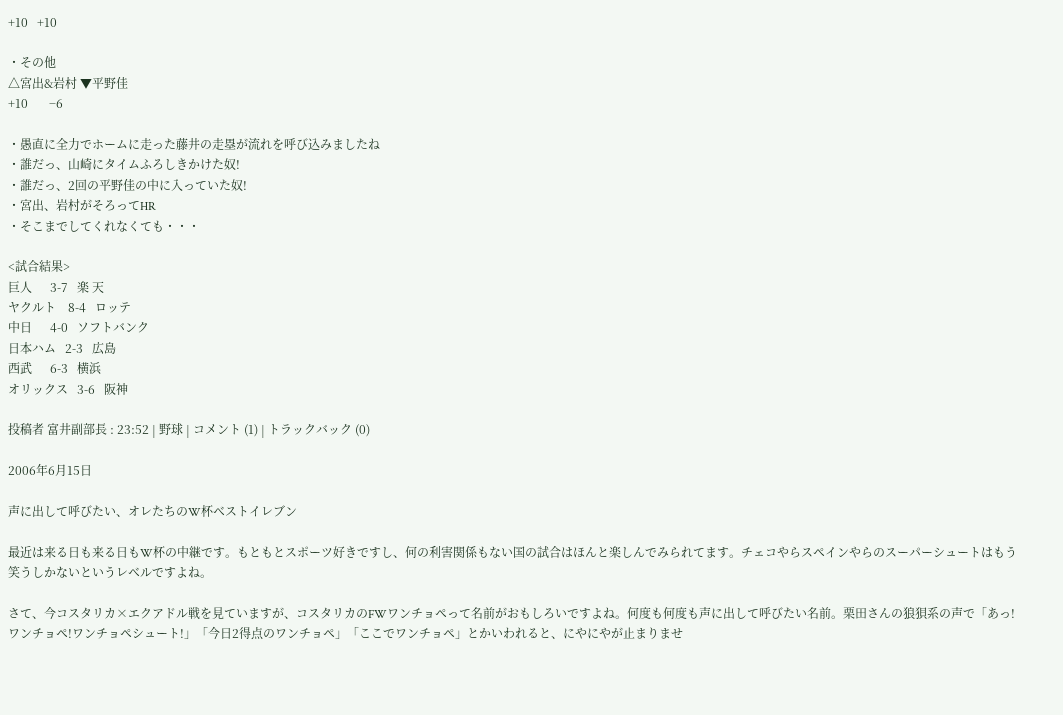+10   +10

・その他
△宮出&岩村 ▼平野佳
+10       −6

・愚直に全力でホームに走った藤井の走塁が流れを呼び込みましたね
・誰だっ、山崎にタイムふろしきかけた奴!
・誰だっ、2回の平野佳の中に入っていた奴!
・宮出、岩村がそろってHR
・そこまでしてくれなくても・・・

<試合結果>
巨人      3-7   楽 天
ヤクルト    8-4   ロッテ
中日      4-0   ソフトバンク
日本ハム   2-3   広島
西武      6-3   横浜
オリックス   3-6   阪神

投稿者 富井副部長 : 23:52 | 野球 | コメント (1) | トラックバック (0)

2006年6月15日

声に出して呼びたい、オレたちのW杯ベストイレブン

最近は来る日も来る日もW杯の中継です。もともとスポーツ好きですし、何の利害関係もない国の試合はほんと楽しんでみられてます。チェコやらスペインやらのスーパーシュートはもう笑うしかないというレベルですよね。

さて、今コスタリカ×エクアドル戦を見ていますが、コスタリカのFWワンチョペって名前がおもしろいですよね。何度も何度も声に出して呼びたい名前。栗田さんの狼狽系の声で「あっ!ワンチョペ!ワンチョペシュート!」「今日2得点のワンチョペ」「ここでワンチョペ」とかいわれると、にやにやが止まりませ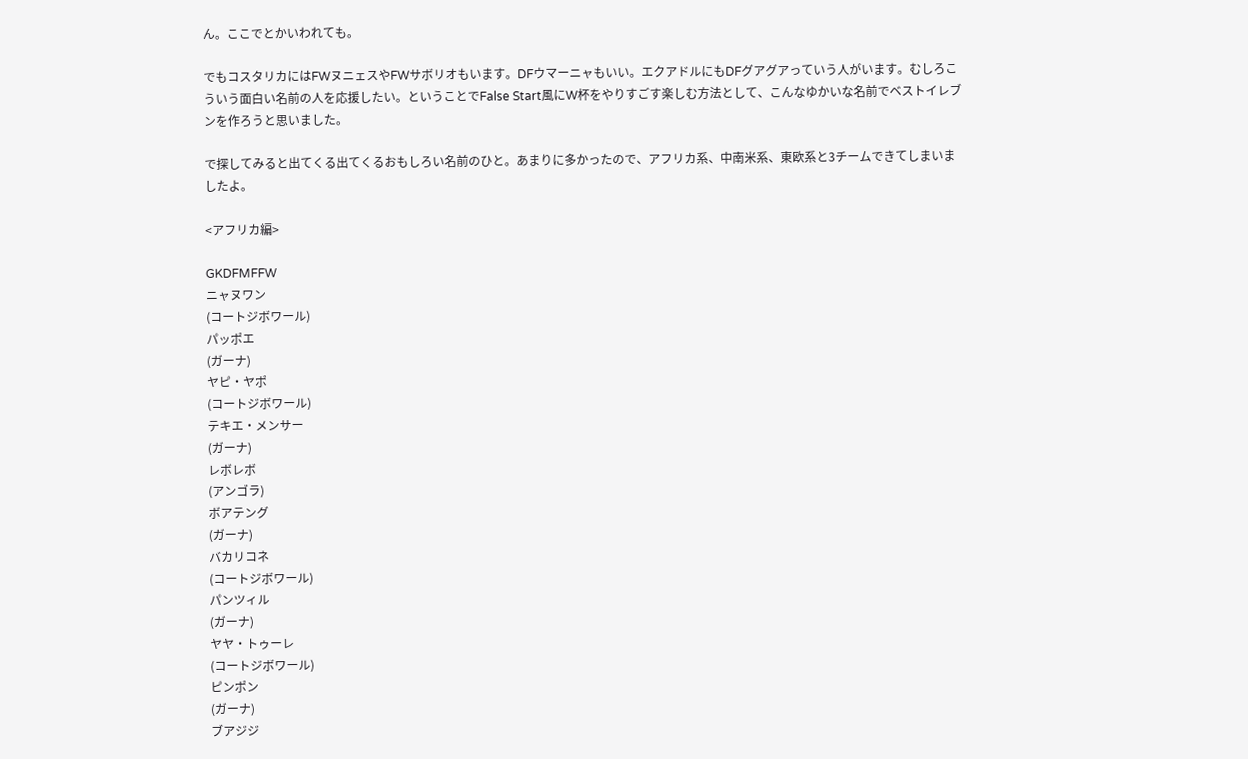ん。ここでとかいわれても。

でもコスタリカにはFWヌニェスやFWサボリオもいます。DFウマーニャもいい。エクアドルにもDFグアグアっていう人がいます。むしろこういう面白い名前の人を応援したい。ということでFalse Start風にW杯をやりすごす楽しむ方法として、こんなゆかいな名前でベストイレブンを作ろうと思いました。

で探してみると出てくる出てくるおもしろい名前のひと。あまりに多かったので、アフリカ系、中南米系、東欧系と3チームできてしまいましたよ。

<アフリカ編>

GKDFMFFW
ニャヌワン
(コートジボワール)
パッポエ
(ガーナ)
ヤピ・ヤポ
(コートジボワール)
テキエ・メンサー
(ガーナ)
レボレボ
(アンゴラ)
ボアテング
(ガーナ)
バカリコネ
(コートジボワール)
パンツィル
(ガーナ)
ヤヤ・トゥーレ
(コートジボワール)
ピンポン
(ガーナ)
ブアジジ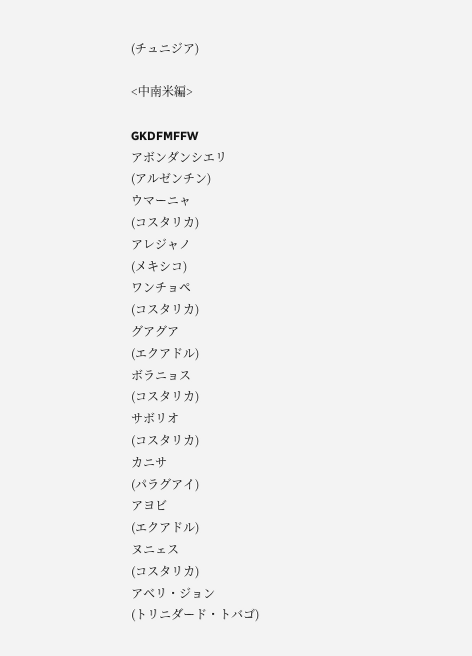(チュニジア)

<中南米編>

GKDFMFFW
アボンダンシエリ
(アルゼンチン)
ウマーニャ
(コスタリカ)
アレジャノ
(メキシコ)
ワンチョペ
(コスタリカ)
グアグア
(エクアドル)
ボラニョス
(コスタリカ)
サボリオ
(コスタリカ)
カニサ
(パラグアイ)
アヨビ
(エクアドル)
ヌニェス
(コスタリカ)
アベリ・ジョン
(トリニダード・トバゴ)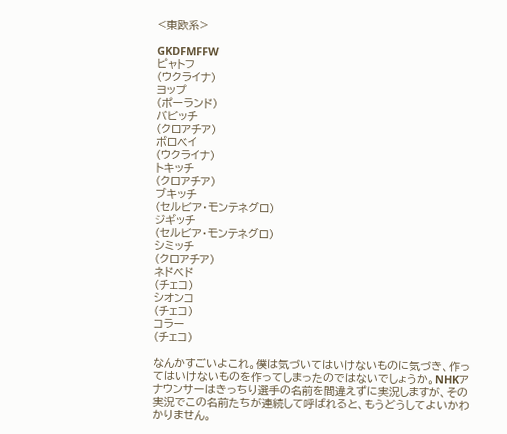<東欧系>

GKDFMFFW
ピャトフ
(ウクライナ)
ヨップ
(ポーランド)
バビッチ
(クロアチア)
ボロベイ
(ウクライナ)
トキッチ
(クロアチア)
ブキッチ
(セルビア・モンテネグロ)
ジギッチ
(セルビア・モンテネグロ)
シミッチ
(クロアチア)
ネドベド
(チェコ)
シオンコ
(チェコ)
コラー
(チェコ)

なんかすごいよこれ。僕は気づいてはいけないものに気づき、作ってはいけないものを作ってしまったのではないでしょうか。NHKアナウンサーはきっちり選手の名前を間違えずに実況しますが、その実況でこの名前たちが連続して呼ばれると、もうどうしてよいかわかりません。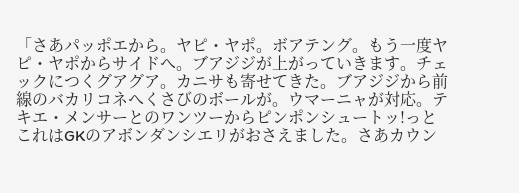「さあパッポエから。ヤピ・ヤポ。ボアテング。もう一度ヤピ・ヤポからサイドへ。ブアジジが上がっていきます。チェックにつくグアグア。カニサも寄せてきた。ブアジジから前線のバカリコネへくさびのボールが。ウマーニャが対応。テキエ・メンサーとのワンツーからピンポンシュートッ!っとこれはGKのアボンダンシエリがおさえました。さあカウン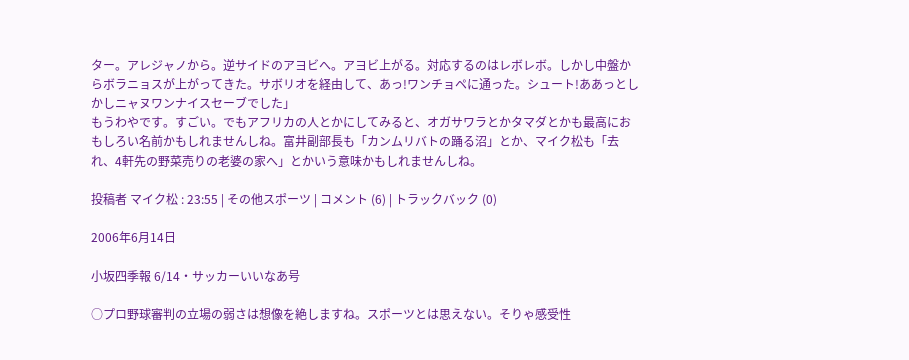ター。アレジャノから。逆サイドのアヨビへ。アヨビ上がる。対応するのはレボレボ。しかし中盤からボラニョスが上がってきた。サボリオを経由して、あっ!ワンチョペに通った。シュート!ああっとしかしニャヌワンナイスセーブでした」
もうわやです。すごい。でもアフリカの人とかにしてみると、オガサワラとかタマダとかも最高におもしろい名前かもしれませんしね。富井副部長も「カンムリバトの踊る沼」とか、マイク松も「去れ、4軒先の野菜売りの老婆の家へ」とかいう意味かもしれませんしね。

投稿者 マイク松 : 23:55 | その他スポーツ | コメント (6) | トラックバック (0)

2006年6月14日

小坂四季報 6/14・サッカーいいなあ号

○プロ野球審判の立場の弱さは想像を絶しますね。スポーツとは思えない。そりゃ感受性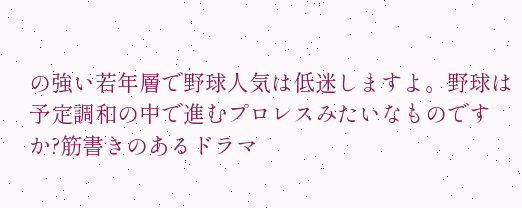の強い若年層で野球人気は低迷しますよ。野球は予定調和の中で進むプロレスみたいなものですか?筋書きのあるドラマ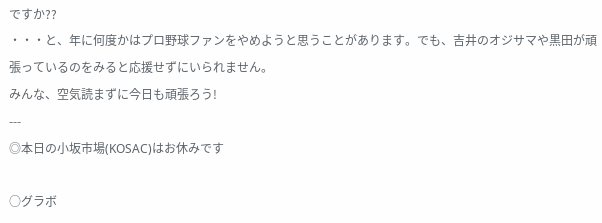ですか??
・・・と、年に何度かはプロ野球ファンをやめようと思うことがあります。でも、吉井のオジサマや黒田が頑張っているのをみると応援せずにいられません。
みんな、空気読まずに今日も頑張ろう!
---
◎本日の小坂市場(KOSAC)はお休みです

○グラボ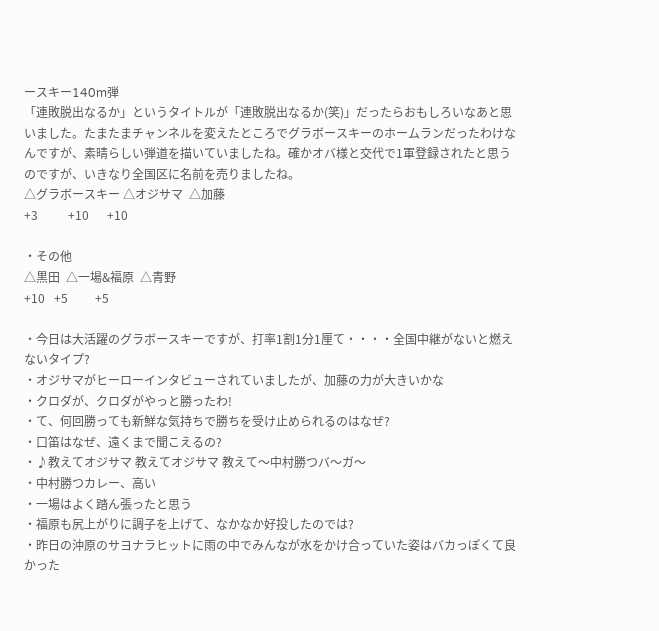ースキー140m弾
「連敗脱出なるか」というタイトルが「連敗脱出なるか(笑)」だったらおもしろいなあと思いました。たまたまチャンネルを変えたところでグラボースキーのホームランだったわけなんですが、素晴らしい弾道を描いていましたね。確かオバ様と交代で1軍登録されたと思うのですが、いきなり全国区に名前を売りましたね。
△グラボースキー △オジサマ  △加藤
+3          +10      +10

・その他
△黒田  △一場&福原  △青野
+10   +5         +5

・今日は大活躍のグラボースキーですが、打率1割1分1厘て・・・・全国中継がないと燃えないタイプ?
・オジサマがヒーローインタビューされていましたが、加藤の力が大きいかな
・クロダが、クロダがやっと勝ったわ!
・て、何回勝っても新鮮な気持ちで勝ちを受け止められるのはなぜ?
・口笛はなぜ、遠くまで聞こえるの?
・♪教えてオジサマ 教えてオジサマ 教えて〜中村勝つバ〜ガ〜
・中村勝つカレー、高い
・一場はよく踏ん張ったと思う
・福原も尻上がりに調子を上げて、なかなか好投したのでは?
・昨日の沖原のサヨナラヒットに雨の中でみんなが水をかけ合っていた姿はバカっぽくて良かった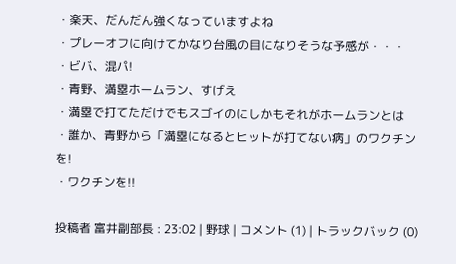・楽天、だんだん強くなっていますよね
・プレーオフに向けてかなり台風の目になりそうな予感が・・・
・ビバ、混パ!
・青野、満塁ホームラン、すげえ
・満塁で打てただけでもスゴイのにしかもそれがホームランとは
・誰か、青野から「満塁になるとヒットが打てない病」のワクチンを!
・ワクチンを!!

投稿者 富井副部長 : 23:02 | 野球 | コメント (1) | トラックバック (0)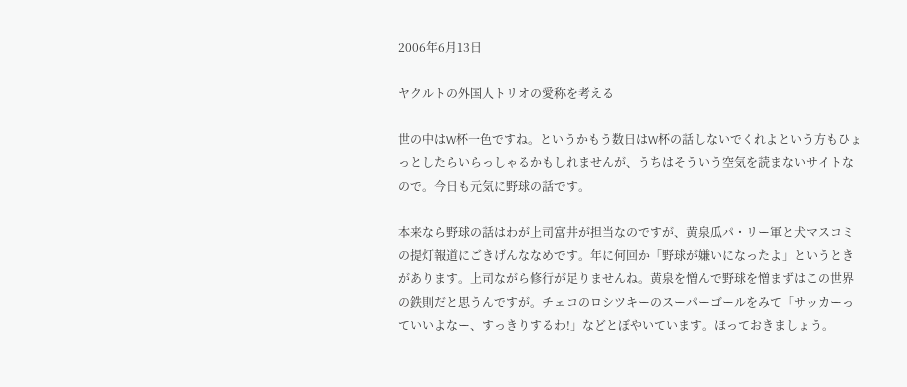2006年6月13日

ヤクルトの外国人トリオの愛称を考える

世の中はW杯一色ですね。というかもう数日はW杯の話しないでくれよという方もひょっとしたらいらっしゃるかもしれませんが、うちはそういう空気を読まないサイトなので。今日も元気に野球の話です。

本来なら野球の話はわが上司富井が担当なのですが、黄泉瓜パ・リー軍と犬マスコミの提灯報道にごきげんななめです。年に何回か「野球が嫌いになったよ」というときがあります。上司ながら修行が足りませんね。黄泉を憎んで野球を憎まずはこの世界の鉄則だと思うんですが。チェコのロシツキーのスーパーゴールをみて「サッカーっていいよなー、すっきりするわ!」などとぼやいています。ほっておきましょう。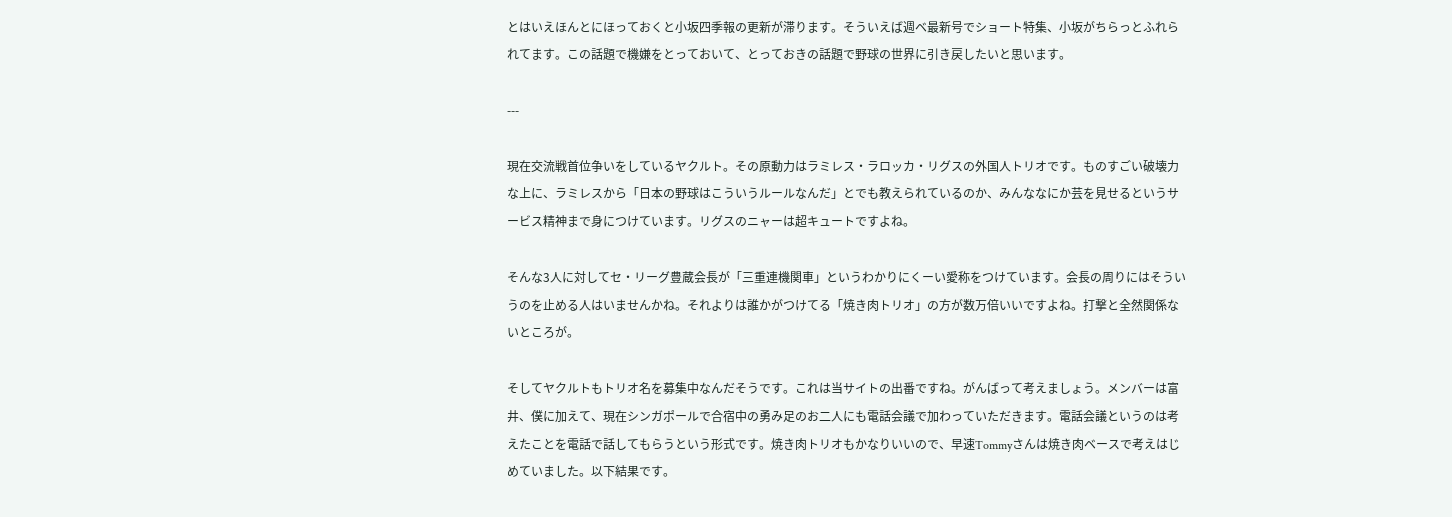とはいえほんとにほっておくと小坂四季報の更新が滞ります。そういえば週ベ最新号でショート特集、小坂がちらっとふれられてます。この話題で機嫌をとっておいて、とっておきの話題で野球の世界に引き戻したいと思います。

---

現在交流戦首位争いをしているヤクルト。その原動力はラミレス・ラロッカ・リグスの外国人トリオです。ものすごい破壊力な上に、ラミレスから「日本の野球はこういうルールなんだ」とでも教えられているのか、みんななにか芸を見せるというサービス精神まで身につけています。リグスのニャーは超キュートですよね。

そんな3人に対してセ・リーグ豊蔵会長が「三重連機関車」というわかりにくーい愛称をつけています。会長の周りにはそういうのを止める人はいませんかね。それよりは誰かがつけてる「焼き肉トリオ」の方が数万倍いいですよね。打撃と全然関係ないところが。

そしてヤクルトもトリオ名を募集中なんだそうです。これは当サイトの出番ですね。がんばって考えましょう。メンバーは富井、僕に加えて、現在シンガポールで合宿中の勇み足のお二人にも電話会議で加わっていただきます。電話会議というのは考えたことを電話で話してもらうという形式です。焼き肉トリオもかなりいいので、早速Tommyさんは焼き肉ベースで考えはじめていました。以下結果です。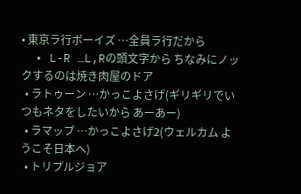• 東京ラ行ボーイズ …全員ラ行だから
  • L-R …L,Rの頭文字から ちなみにノックするのは焼き肉屋のドア
  • ラトゥーン …かっこよさげ(ギリギリでいつもネタをしたいから あーあー)
  • ラマップ …かっこよさげ2(ウェルカム ようこそ日本へ)
  • トリプルジョア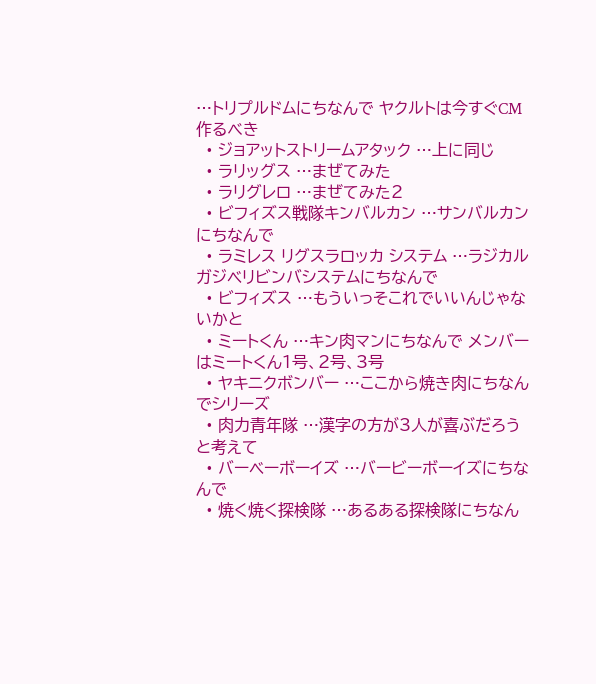…トリプルドムにちなんで ヤクルトは今すぐCM作るべき
  • ジョアットストリームアタック …上に同じ
  • ラリッグス …まぜてみた
  • ラリグレロ …まぜてみた2
  • ビフィズス戦隊キンバルカン …サンバルカンにちなんで
  • ラミレス リグスラロッカ システム …ラジカルガジベリビンバシステムにちなんで
  • ビフィズス …もういっそこれでいいんじゃないかと
  • ミートくん …キン肉マンにちなんで メンバーはミートくん1号、2号、3号
  • ヤキニクボンバー …ここから焼き肉にちなんでシリーズ
  • 肉力青年隊 …漢字の方が3人が喜ぶだろうと考えて
  • バーベーボーイズ …バービーボーイズにちなんで
  • 焼く焼く探検隊 …あるある探検隊にちなん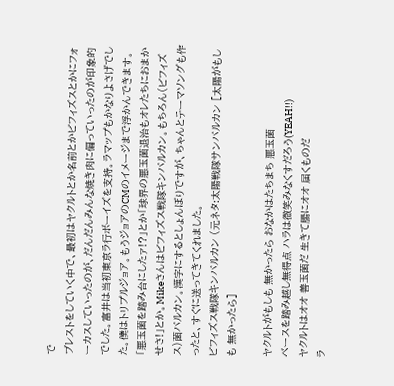で
ブレストをしていく中で、最初はヤクルトとか名前とかビフィズスとかにフォーカスしていったのが、だんだんみんな焼き肉に偏っていったのが印象的でした。富井は当初東京ラ行ボーイズを支持。ラマップもかなりよさげでした。僕はトリプルジョア。もうジョアのCMのイメージまで浮かんできます。「悪玉菌を踏み台にしたァ!?」とか「球界の悪玉菌退治もオレたちにおまかせさ!」とか。Mikeさんはビフィズス戦隊キンバルカン。もちろん(ビフィズス)菌バルカン。漢字にするとしょんぼりですが、ちゃんとテーマソングも作ったと、すぐに送ってきてくれました。
ビフィズス戦隊キンバルカン (元ネタ:太陽戦隊サンバルカン [太陽がもしも 無かったら]

ヤクルトがもしも 無かったら おなかはたちまち 悪玉菌
ベースを踏み越し無得点 ハラは微笑みなくすだろう(YEAH!!)
ヤクルトはオオ 善玉菌だ 生きて腸にオオ 届くものだ
ラ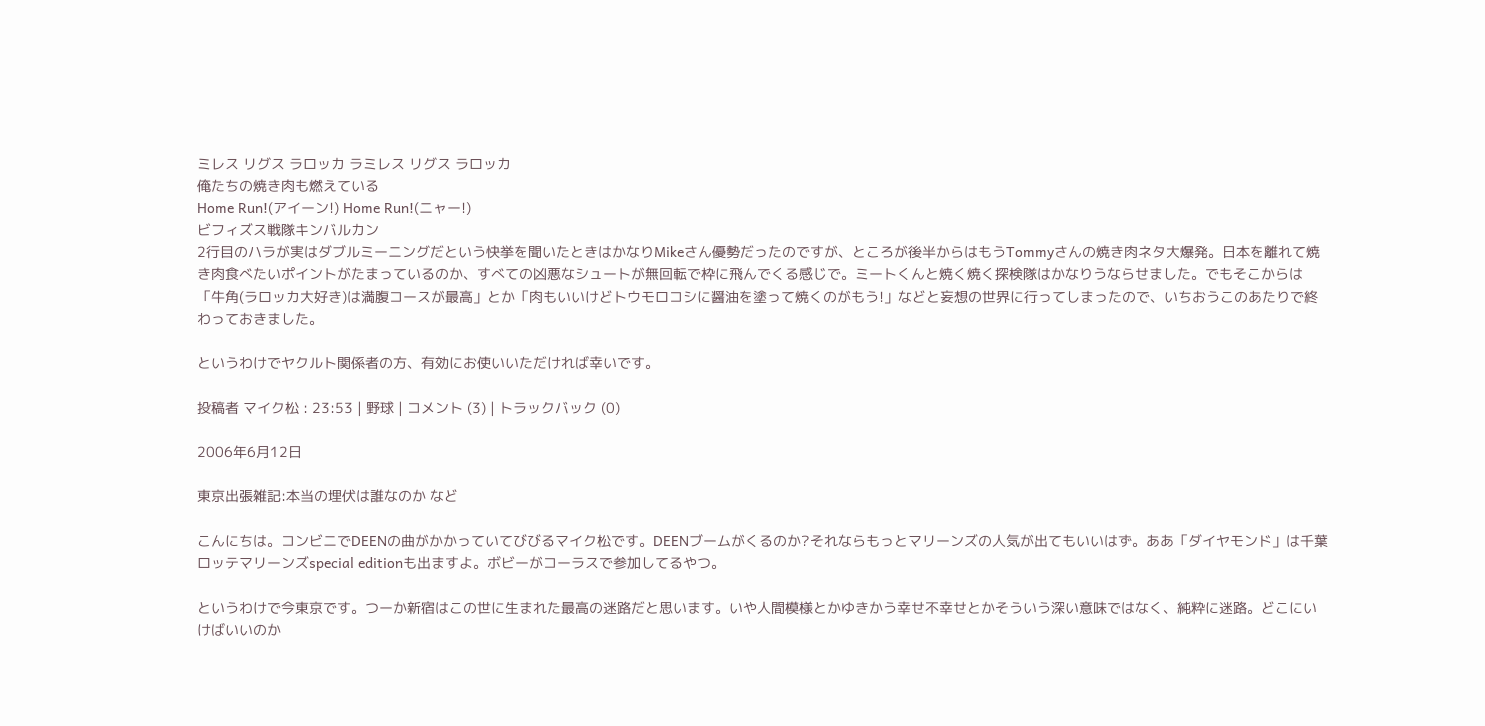ミレス リグス ラロッカ ラミレス リグス ラロッカ
俺たちの焼き肉も燃えている
Home Run!(アイーン!) Home Run!(ニャー!)
ビフィズス戦隊キンバルカン
2行目のハラが実はダブルミーニングだという快挙を聞いたときはかなりMikeさん優勢だったのですが、ところが後半からはもうTommyさんの焼き肉ネタ大爆発。日本を離れて焼き肉食べたいポイントがたまっているのか、すべての凶悪なシュートが無回転で枠に飛んでくる感じで。ミートくんと焼く焼く探検隊はかなりうならせました。でもそこからは「牛角(ラロッカ大好き)は満腹コースが最高」とか「肉もいいけどトウモロコシに醤油を塗って焼くのがもう!」などと妄想の世界に行ってしまったので、いちおうこのあたりで終わっておきました。

というわけでヤクルト関係者の方、有効にお使いいただければ幸いです。

投稿者 マイク松 : 23:53 | 野球 | コメント (3) | トラックバック (0)

2006年6月12日

東京出張雑記:本当の埋伏は誰なのか など

こんにちは。コンビニでDEENの曲がかかっていてびびるマイク松です。DEENブームがくるのか?それならもっとマリーンズの人気が出てもいいはず。ああ「ダイヤモンド」は千葉ロッテマリーンズspecial editionも出ますよ。ボビーがコーラスで参加してるやつ。

というわけで今東京です。つーか新宿はこの世に生まれた最高の迷路だと思います。いや人間模様とかゆきかう幸せ不幸せとかそういう深い意味ではなく、純粋に迷路。どこにいけばいいのか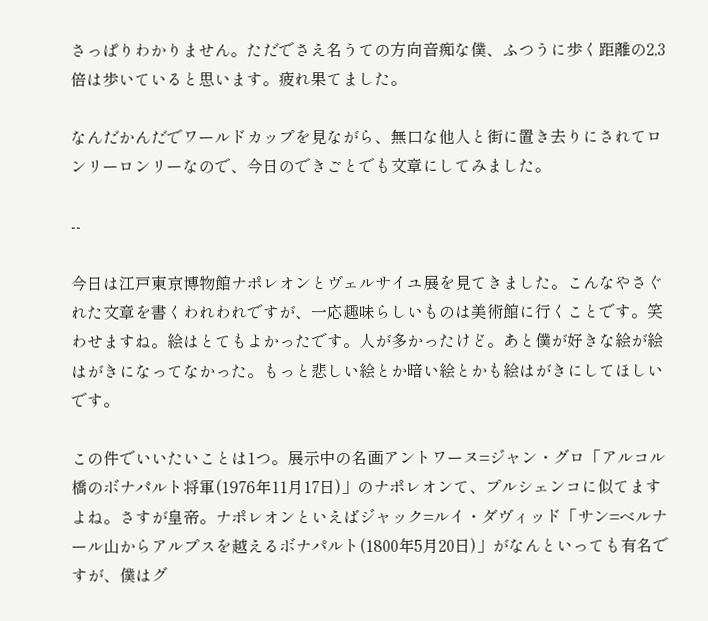さっぱりわかりません。ただでさえ名うての方向音痴な僕、ふつうに歩く距離の2,3倍は歩いていると思います。疲れ果てました。

なんだかんだでワールドカップを見ながら、無口な他人と街に置き去りにされてロンリーロンリーなので、今日のできごとでも文章にしてみました。

--

今日は江戸東京博物館ナポレオンとヴェルサイユ展を見てきました。こんなやさぐれた文章を書くわれわれですが、一応趣味らしいものは美術館に行くことです。笑わせますね。絵はとてもよかったです。人が多かったけど。あと僕が好きな絵が絵はがきになってなかった。もっと悲しい絵とか暗い絵とかも絵はがきにしてほしいです。

この件でいいたいことは1つ。展示中の名画アントワーヌ=ジャン・グロ「アルコル橋のボナパルト将軍(1976年11月17日)」のナポレオンて、プルシェンコに似てますよね。さすが皇帝。ナポレオンといえばジャック=ルイ・ダヴィッド「サン=ベルナール山からアルプスを越えるボナパルト(1800年5月20日)」がなんといっても有名ですが、僕はグ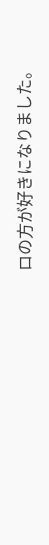ロの方が好きになりました。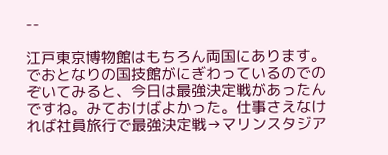--

江戸東京博物館はもちろん両国にあります。でおとなりの国技館がにぎわっているのでのぞいてみると、今日は最強決定戦があったんですね。みておけばよかった。仕事さえなければ社員旅行で最強決定戦→マリンスタジア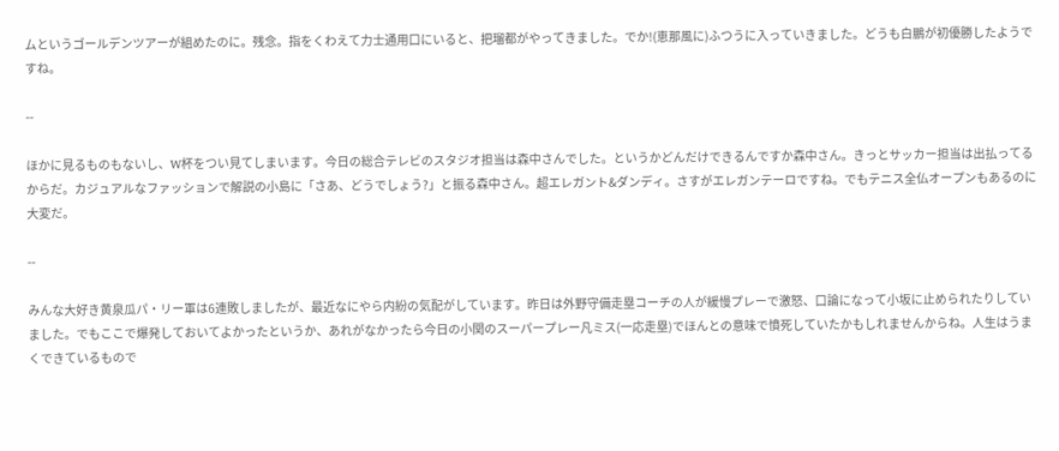ムというゴールデンツアーが組めたのに。残念。指をくわえて力士通用口にいると、把瑠都がやってきました。でか!(恵那風に)ふつうに入っていきました。どうも白鵬が初優勝したようですね。

--

ほかに見るものもないし、W杯をつい見てしまいます。今日の総合テレビのスタジオ担当は森中さんでした。というかどんだけできるんですか森中さん。きっとサッカー担当は出払ってるからだ。カジュアルなファッションで解説の小島に「さあ、どうでしょう?」と振る森中さん。超エレガント&ダンディ。さすがエレガンテーロですね。でもテニス全仏オープンもあるのに大変だ。

--

みんな大好き黄泉瓜パ・リー軍は6連敗しましたが、最近なにやら内紛の気配がしています。昨日は外野守備走塁コーチの人が緩慢プレーで激怒、口論になって小坂に止められたりしていました。でもここで爆発しておいてよかったというか、あれがなかったら今日の小関のスーパープレー凡ミス(一応走塁)でほんとの意味で憤死していたかもしれませんからね。人生はうまくできているもので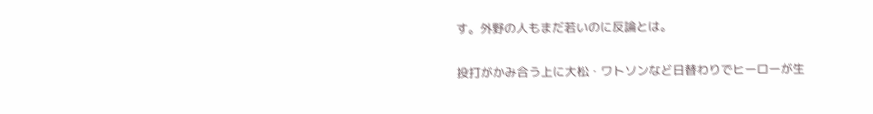す。外野の人もまだ若いのに反論とは。

投打がかみ合う上に大松・ワトソンなど日替わりでヒーローが生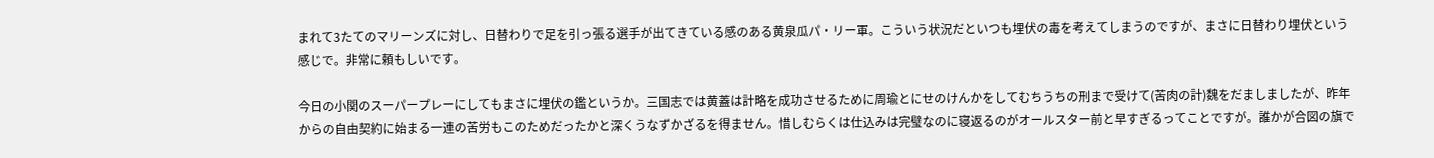まれて3たてのマリーンズに対し、日替わりで足を引っ張る選手が出てきている感のある黄泉瓜パ・リー軍。こういう状況だといつも埋伏の毒を考えてしまうのですが、まさに日替わり埋伏という感じで。非常に頼もしいです。

今日の小関のスーパープレーにしてもまさに埋伏の鑑というか。三国志では黄蓋は計略を成功させるために周瑜とにせのけんかをしてむちうちの刑まで受けて(苦肉の計)魏をだましましたが、昨年からの自由契約に始まる一連の苦労もこのためだったかと深くうなずかざるを得ません。惜しむらくは仕込みは完璧なのに寝返るのがオールスター前と早すぎるってことですが。誰かが合図の旗で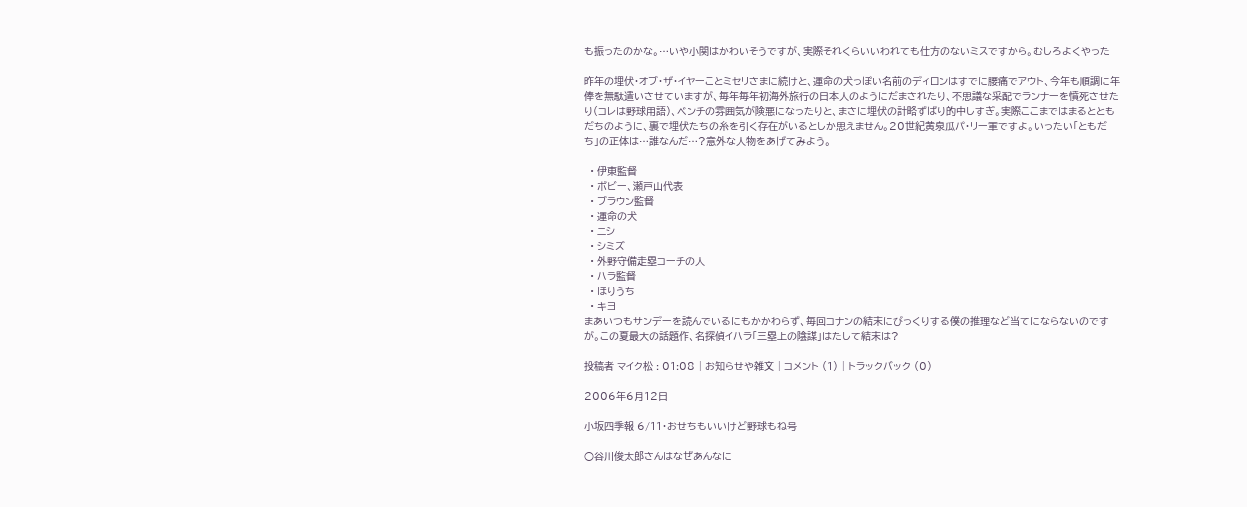も振ったのかな。…いや小関はかわいそうですが、実際それくらいいわれても仕方のないミスですから。むしろよくやった

昨年の埋伏・オブ・ザ・イヤーことミセリさまに続けと、運命の犬っぽい名前のディロンはすでに腰痛でアウト、今年も順調に年俸を無駄遣いさせていますが、毎年毎年初海外旅行の日本人のようにだまされたり、不思議な采配でランナーを憤死させたり(コレは野球用語)、ベンチの雰囲気が険悪になったりと、まさに埋伏の計略ずばり的中しすぎ。実際ここまではまるとともだちのように、裏で埋伏たちの糸を引く存在がいるとしか思えません。20世紀黄泉瓜パ・リー軍ですよ。いったい「ともだち」の正体は…誰なんだ…?意外な人物をあげてみよう。

  • 伊東監督
  • ボビー、瀬戸山代表
  • ブラウン監督
  • 運命の犬
  • ニシ
  • シミズ
  • 外野守備走塁コーチの人
  • ハラ監督
  • ほりうち
  • キヨ
まあいつもサンデーを読んでいるにもかかわらず、毎回コナンの結末にびっくりする僕の推理など当てにならないのですが。この夏最大の話題作、名探偵イハラ「三塁上の陰謀」はたして結末は?

投稿者 マイク松 : 01:08 | お知らせや雑文 | コメント (1) | トラックバック (0)

2006年6月12日

小坂四季報 6/11・おせちもいいけど野球もね号

○谷川俊太郎さんはなぜあんなに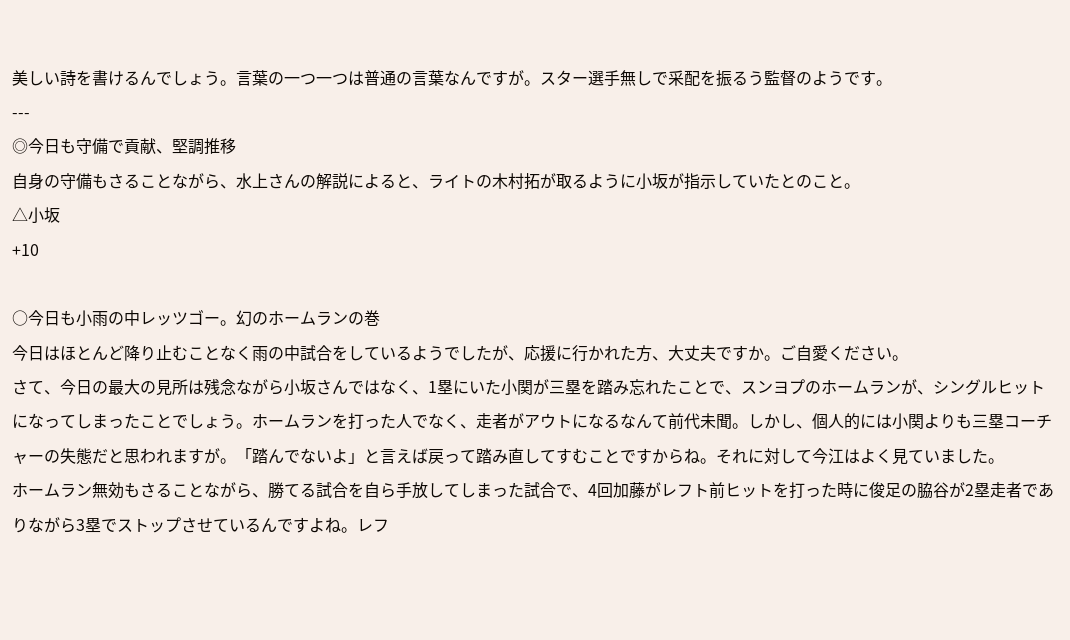美しい詩を書けるんでしょう。言葉の一つ一つは普通の言葉なんですが。スター選手無しで采配を振るう監督のようです。
---
◎今日も守備で貢献、堅調推移
自身の守備もさることながら、水上さんの解説によると、ライトの木村拓が取るように小坂が指示していたとのこと。
△小坂
+10

○今日も小雨の中レッツゴー。幻のホームランの巻
今日はほとんど降り止むことなく雨の中試合をしているようでしたが、応援に行かれた方、大丈夫ですか。ご自愛ください。
さて、今日の最大の見所は残念ながら小坂さんではなく、1塁にいた小関が三塁を踏み忘れたことで、スンヨプのホームランが、シングルヒットになってしまったことでしょう。ホームランを打った人でなく、走者がアウトになるなんて前代未聞。しかし、個人的には小関よりも三塁コーチャーの失態だと思われますが。「踏んでないよ」と言えば戻って踏み直してすむことですからね。それに対して今江はよく見ていました。
ホームラン無効もさることながら、勝てる試合を自ら手放してしまった試合で、4回加藤がレフト前ヒットを打った時に俊足の脇谷が2塁走者でありながら3塁でストップさせているんですよね。レフ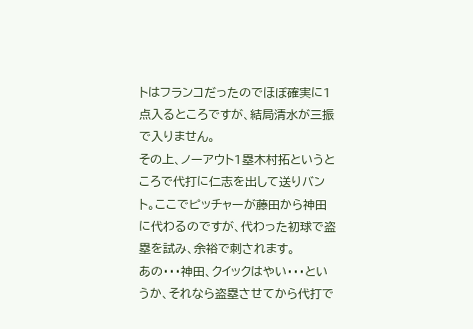トはフランコだったのでほぼ確実に1点入るところですが、結局清水が三振で入りません。
その上、ノーアウト1塁木村拓というところで代打に仁志を出して送りバント。ここでピッチャーが藤田から神田に代わるのですが、代わった初球で盗塁を試み、余裕で刺されます。
あの・・・神田、クイックはやい・・・というか、それなら盗塁させてから代打で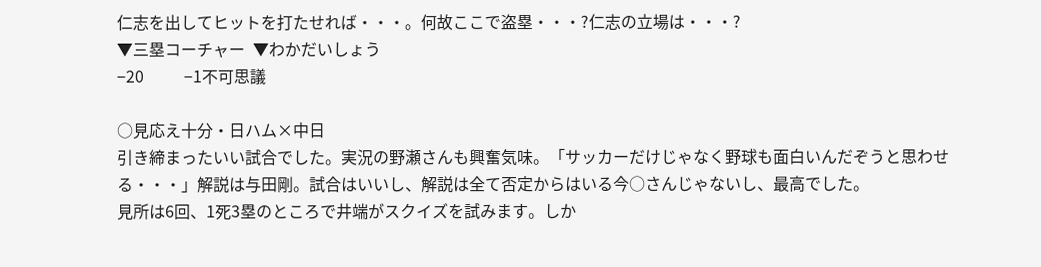仁志を出してヒットを打たせれば・・・。何故ここで盗塁・・・?仁志の立場は・・・?
▼三塁コーチャー  ▼わかだいしょう
−20          −1不可思議

○見応え十分・日ハム×中日
引き締まったいい試合でした。実況の野瀬さんも興奮気味。「サッカーだけじゃなく野球も面白いんだぞうと思わせる・・・」解説は与田剛。試合はいいし、解説は全て否定からはいる今○さんじゃないし、最高でした。
見所は6回、1死3塁のところで井端がスクイズを試みます。しか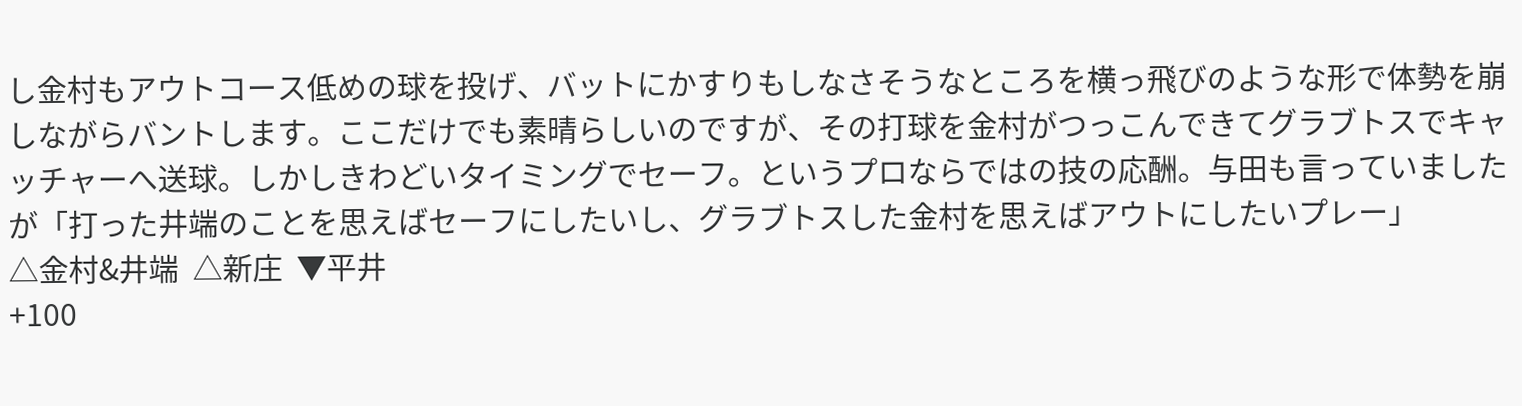し金村もアウトコース低めの球を投げ、バットにかすりもしなさそうなところを横っ飛びのような形で体勢を崩しながらバントします。ここだけでも素晴らしいのですが、その打球を金村がつっこんできてグラブトスでキャッチャーへ送球。しかしきわどいタイミングでセーフ。というプロならではの技の応酬。与田も言っていましたが「打った井端のことを思えばセーフにしたいし、グラブトスした金村を思えばアウトにしたいプレー」
△金村&井端  △新庄  ▼平井
+100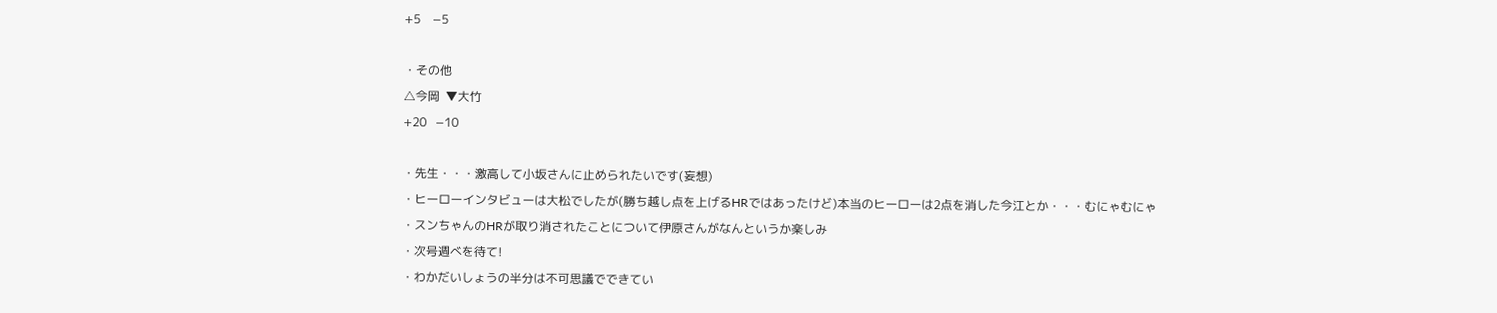+5    −5

・その他
△今岡  ▼大竹
+20   −10

・先生・・・激高して小坂さんに止められたいです(妄想)
・ヒーローインタビューは大松でしたが(勝ち越し点を上げるHRではあったけど)本当のヒーローは2点を消した今江とか・・・むにゃむにゃ
・スンちゃんのHRが取り消されたことについて伊原さんがなんというか楽しみ
・次号週べを待て!
・わかだいしょうの半分は不可思議でできてい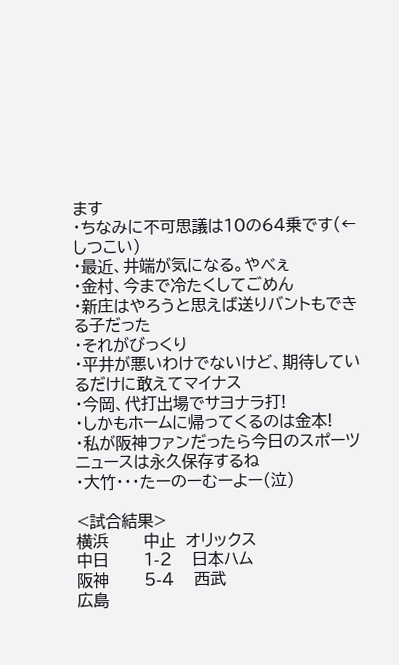ます
・ちなみに不可思議は10の64乗です(←しつこい)
・最近、井端が気になる。やべぇ
・金村、今まで冷たくしてごめん
・新庄はやろうと思えば送りバントもできる子だった
・それがびっくり
・平井が悪いわけでないけど、期待しているだけに敢えてマイナス
・今岡、代打出場でサヨナラ打!
・しかもホームに帰ってくるのは金本!
・私が阪神ファンだったら今日のスポーツニュースは永久保存するね
・大竹・・・たーのーむーよー(泣)

<試合結果>
横浜       中止  オリックス
中日       1-2    日本ハム
阪神       5-4    西武
広島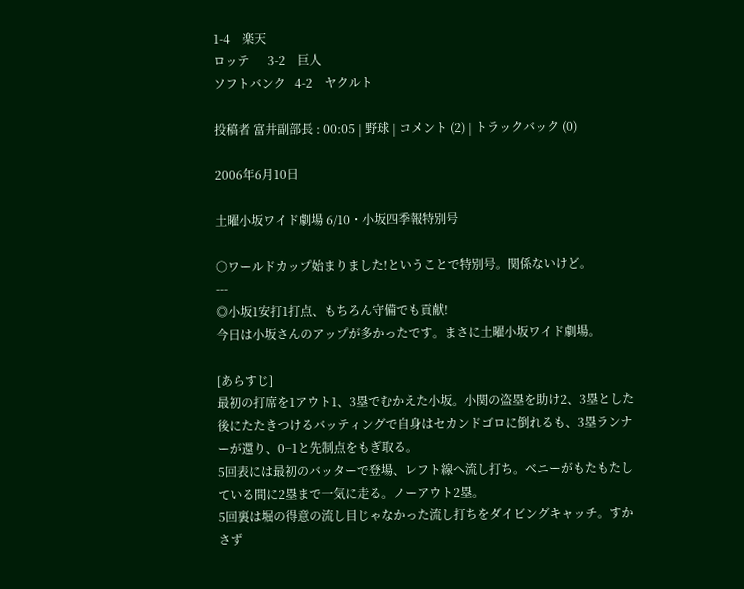1-4    楽天
ロッテ      3-2    巨人
ソフトバンク   4-2    ヤクルト

投稿者 富井副部長 : 00:05 | 野球 | コメント (2) | トラックバック (0)

2006年6月10日

土曜小坂ワイド劇場 6/10・小坂四季報特別号

○ワールドカップ始まりました!ということで特別号。関係ないけど。
---
◎小坂1安打1打点、もちろん守備でも貢献!
今日は小坂さんのアップが多かったです。まさに土曜小坂ワイド劇場。

[あらすじ]
最初の打席を1アウト1、3塁でむかえた小坂。小関の盗塁を助け2、3塁とした後にたたきつけるバッティングで自身はセカンドゴロに倒れるも、3塁ランナーが還り、0−1と先制点をもぎ取る。
5回表には最初のバッターで登場、レフト線へ流し打ち。ベニーがもたもたしている間に2塁まで一気に走る。ノーアウト2塁。
5回裏は堀の得意の流し目じゃなかった流し打ちをダイビングキャッチ。すかさず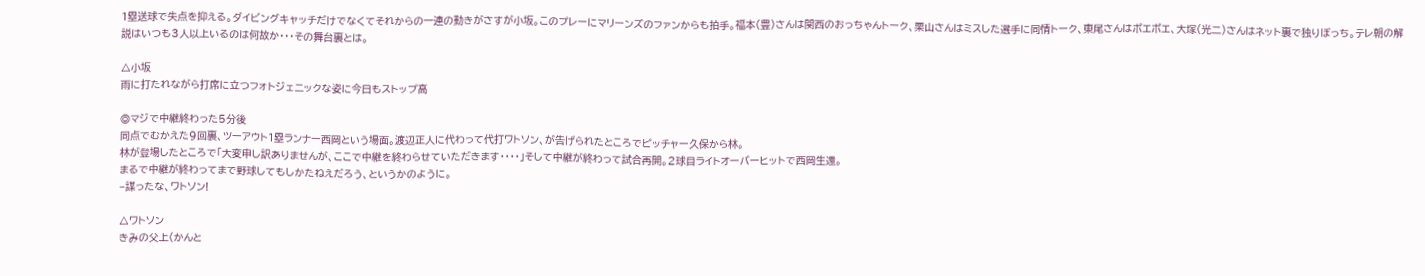1塁送球で失点を抑える。ダイビングキャッチだけでなくてそれからの一連の動きがさすが小坂。このプレーにマリーンズのファンからも拍手。福本(豊)さんは関西のおっちゃんトーク、栗山さんはミスした選手に同情トーク、東尾さんはボエボエ、大塚(光二)さんはネット裏で独りぼっち。テレ朝の解説はいつも3人以上いるのは何故か・・・その舞台裏とは。

△小坂
雨に打たれながら打席に立つフォトジェニックな姿に今日もストップ高

◎マジで中継終わった5分後
同点でむかえた9回裏、ツーアウト1塁ランナー西岡という場面。渡辺正人に代わって代打ワトソン、が告げられたところでピッチャー久保から林。
林が登場したところで「大変申し訳ありませんが、ここで中継を終わらせていただきます・・・・」そして中継が終わって試合再開。2球目ライトオーバーヒットで西岡生還。
まるで中継が終わってまで野球してもしかたねえだろう、というかのように。
−謀ったな、ワトソン!

△ワトソン
きみの父上(かんと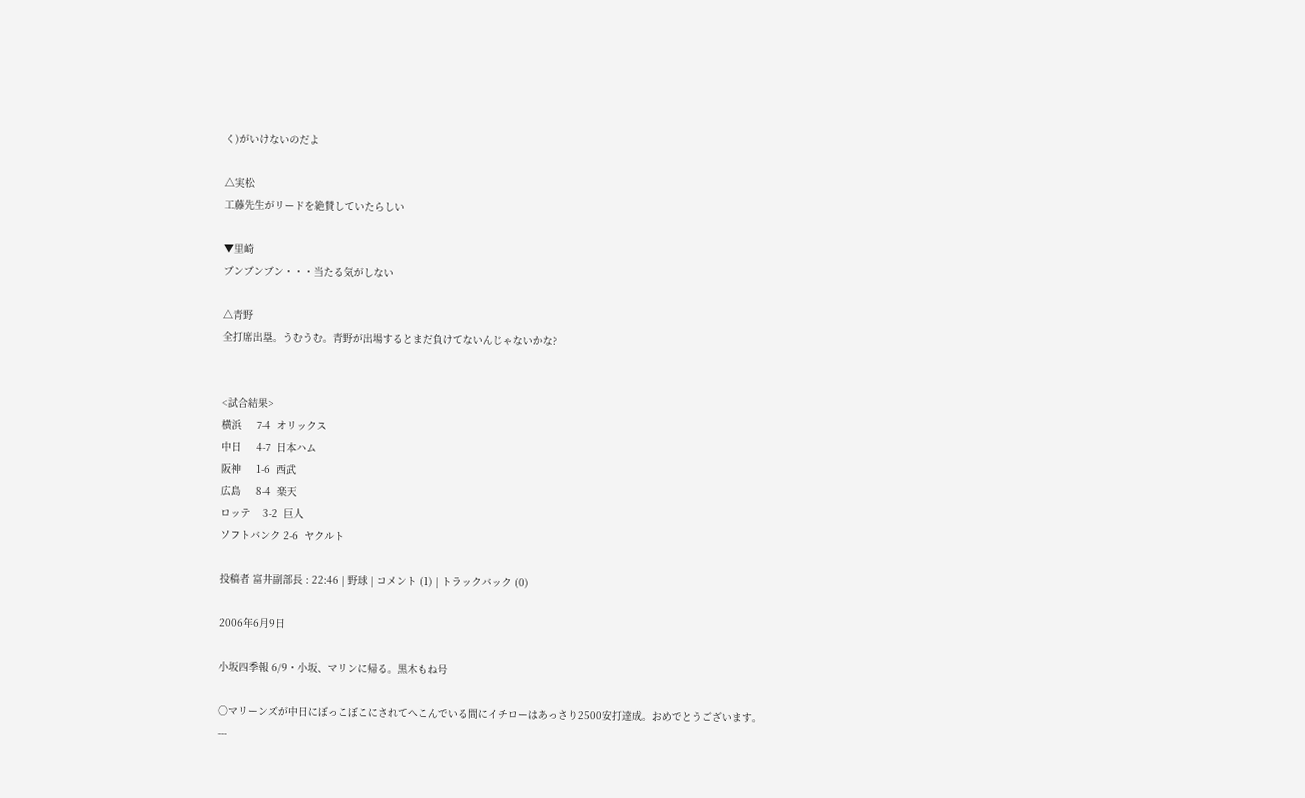く)がいけないのだよ

△実松
工藤先生がリードを絶賛していたらしい

▼里崎
ブンブンブン・・・当たる気がしない

△青野
全打席出塁。うむうむ。青野が出場するとまだ負けてないんじゃないかな?


<試合結果>
横浜     7-4  オリックス
中日     4-7  日本ハム
阪神     1-6  西武
広島     8-4  楽天
ロッテ    3-2  巨人
ソフトバンク 2-6  ヤクルト

投稿者 富井副部長 : 22:46 | 野球 | コメント (1) | トラックバック (0)

2006年6月9日

小坂四季報 6/9・小坂、マリンに帰る。黒木もね号

○マリーンズが中日にぼっこぼこにされてへこんでいる間にイチローはあっさり2500安打達成。おめでとうございます。
---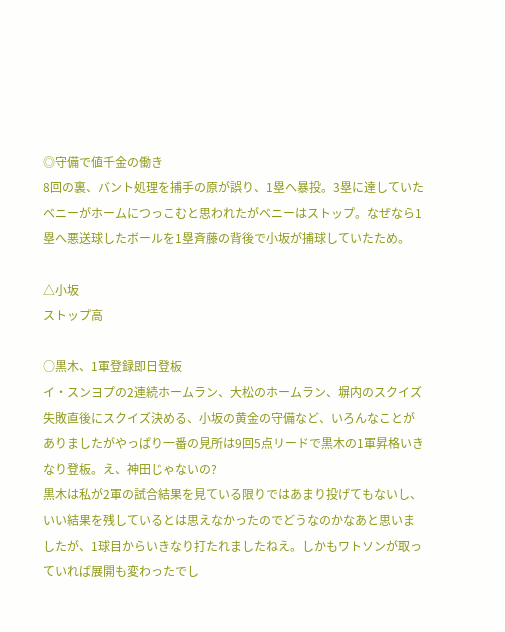◎守備で値千金の働き
8回の裏、バント処理を捕手の原が誤り、1塁へ暴投。3塁に達していたベニーがホームにつっこむと思われたがベニーはストップ。なぜなら1塁へ悪送球したボールを1塁斉藤の背後で小坂が捕球していたため。

△小坂
ストップ高

○黒木、1軍登録即日登板
イ・スンヨプの2連続ホームラン、大松のホームラン、塀内のスクイズ失敗直後にスクイズ決める、小坂の黄金の守備など、いろんなことがありましたがやっぱり一番の見所は9回5点リードで黒木の1軍昇格いきなり登板。え、神田じゃないの?
黒木は私が2軍の試合結果を見ている限りではあまり投げてもないし、いい結果を残しているとは思えなかったのでどうなのかなあと思いましたが、1球目からいきなり打たれましたねえ。しかもワトソンが取っていれば展開も変わったでし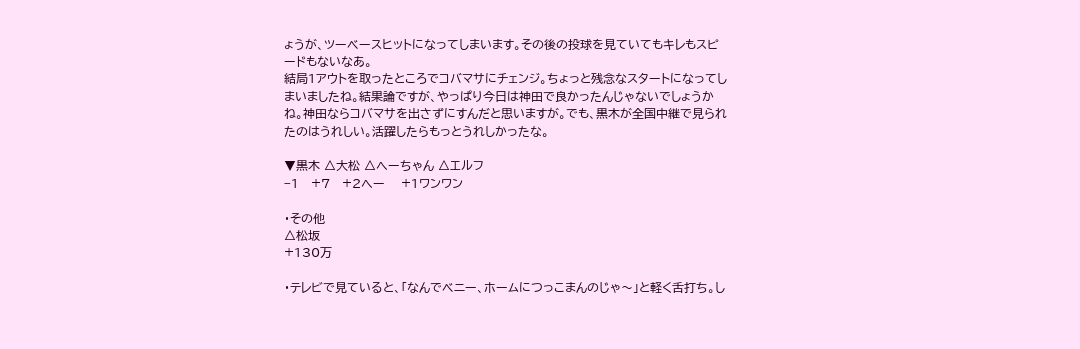ょうが、ツーベースヒットになってしまいます。その後の投球を見ていてもキレもスピードもないなあ。
結局1アウトを取ったところでコバマサにチェンジ。ちょっと残念なスタートになってしまいましたね。結果論ですが、やっぱり今日は神田で良かったんじゃないでしょうかね。神田ならコバマサを出さずにすんだと思いますが。でも、黒木が全国中継で見られたのはうれしい。活躍したらもっとうれしかったな。

▼黒木 △大松 △へーちゃん △エルフ
−1   +7   +2へー    +1ワンワン

・その他
△松坂
+130万

・テレビで見ていると、「なんでベニー、ホームにつっこまんのじゃ〜」と軽く舌打ち。し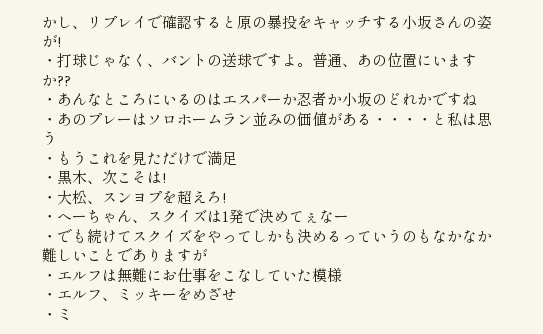かし、リプレイで確認すると原の暴投をキャッチする小坂さんの姿が!
・打球じゃなく、バントの送球ですよ。普通、あの位置にいますか??
・あんなところにいるのはエスパーか忍者か小坂のどれかですね
・あのプレーはソロホームラン並みの価値がある・・・・と私は思う
・もうこれを見ただけで満足
・黒木、次こそは!
・大松、スンヨプを超えろ!
・へーちゃん、スクイズは1発で決めてぇなー
・でも続けてスクイズをやってしかも決めるっていうのもなかなか難しいことでありますが
・エルフは無難にお仕事をこなしていた模様
・エルフ、ミッキーをめざせ
・ミ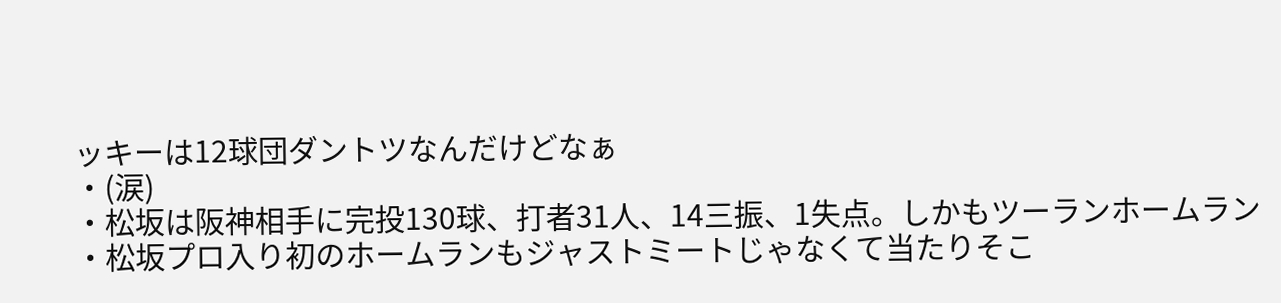ッキーは12球団ダントツなんだけどなぁ
・(涙)
・松坂は阪神相手に完投130球、打者31人、14三振、1失点。しかもツーランホームラン
・松坂プロ入り初のホームランもジャストミートじゃなくて当たりそこ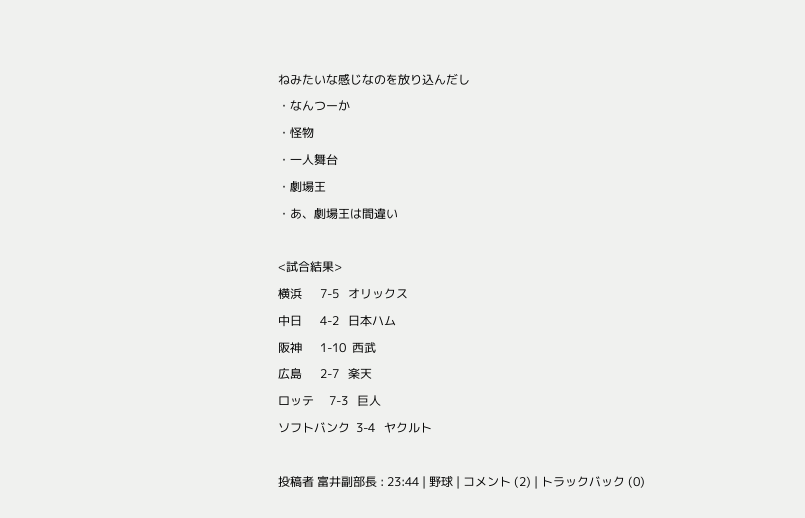ねみたいな感じなのを放り込んだし
・なんつーか
・怪物
・一人舞台
・劇場王
・あ、劇場王は間違い

<試合結果>
横浜      7-5   オリックス
中日      4-2   日本ハム
阪神      1-10  西武
広島      2-7   楽天
ロッテ     7-3   巨人
ソフトバンク  3-4   ヤクルト

投稿者 富井副部長 : 23:44 | 野球 | コメント (2) | トラックバック (0)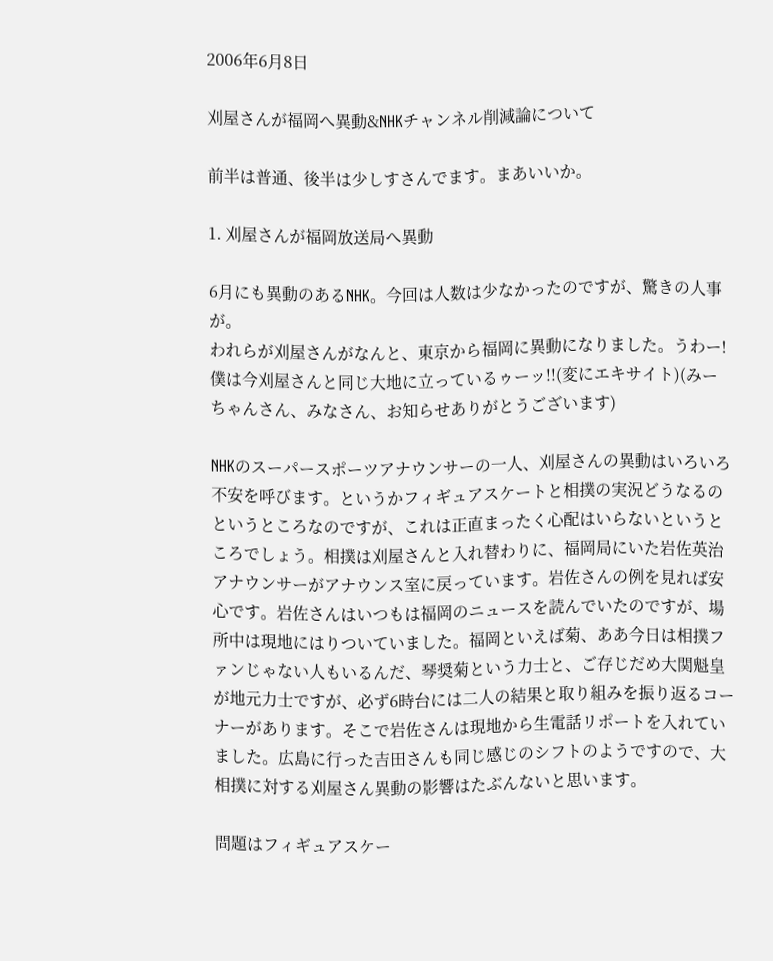2006年6月8日

刈屋さんが福岡へ異動&NHKチャンネル削減論について

前半は普通、後半は少しすさんでます。まあいいか。

1. 刈屋さんが福岡放送局へ異動

6月にも異動のあるNHK。今回は人数は少なかったのですが、驚きの人事が。
われらが刈屋さんがなんと、東京から福岡に異動になりました。うわー!僕は今刈屋さんと同じ大地に立っているゥーッ!!(変にエキサイト)(みーちゃんさん、みなさん、お知らせありがとうございます)

NHKのスーパースポーツアナウンサーの一人、刈屋さんの異動はいろいろ不安を呼びます。というかフィギュアスケートと相撲の実況どうなるのというところなのですが、これは正直まったく心配はいらないというところでしょう。相撲は刈屋さんと入れ替わりに、福岡局にいた岩佐英治アナウンサーがアナウンス室に戻っています。岩佐さんの例を見れば安心です。岩佐さんはいつもは福岡のニュースを読んでいたのですが、場所中は現地にはりついていました。福岡といえば菊、ああ今日は相撲ファンじゃない人もいるんだ、琴奨菊という力士と、ご存じだめ大関魁皇が地元力士ですが、必ず6時台には二人の結果と取り組みを振り返るコーナーがあります。そこで岩佐さんは現地から生電話リポートを入れていました。広島に行った吉田さんも同じ感じのシフトのようですので、大相撲に対する刈屋さん異動の影響はたぶんないと思います。

問題はフィギュアスケー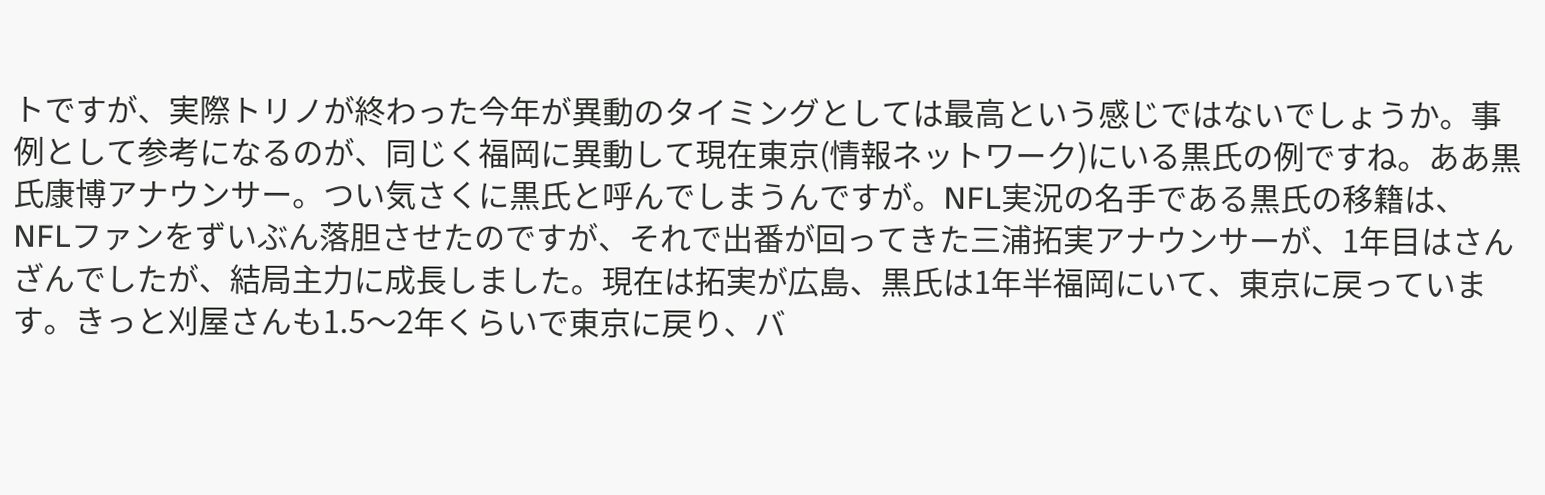トですが、実際トリノが終わった今年が異動のタイミングとしては最高という感じではないでしょうか。事例として参考になるのが、同じく福岡に異動して現在東京(情報ネットワーク)にいる黒氏の例ですね。ああ黒氏康博アナウンサー。つい気さくに黒氏と呼んでしまうんですが。NFL実況の名手である黒氏の移籍は、NFLファンをずいぶん落胆させたのですが、それで出番が回ってきた三浦拓実アナウンサーが、1年目はさんざんでしたが、結局主力に成長しました。現在は拓実が広島、黒氏は1年半福岡にいて、東京に戻っています。きっと刈屋さんも1.5〜2年くらいで東京に戻り、バ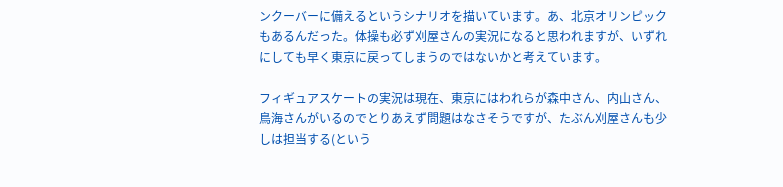ンクーバーに備えるというシナリオを描いています。あ、北京オリンピックもあるんだった。体操も必ず刈屋さんの実況になると思われますが、いずれにしても早く東京に戻ってしまうのではないかと考えています。

フィギュアスケートの実況は現在、東京にはわれらが森中さん、内山さん、鳥海さんがいるのでとりあえず問題はなさそうですが、たぶん刈屋さんも少しは担当する(という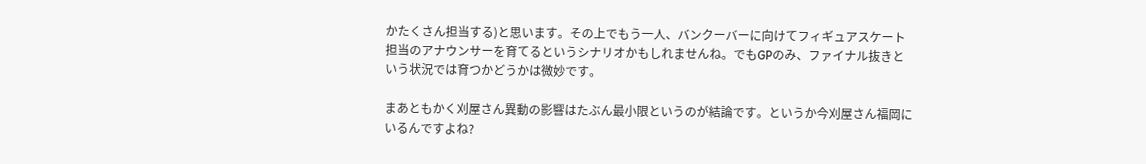かたくさん担当する)と思います。その上でもう一人、バンクーバーに向けてフィギュアスケート担当のアナウンサーを育てるというシナリオかもしれませんね。でもGPのみ、ファイナル抜きという状況では育つかどうかは微妙です。

まあともかく刈屋さん異動の影響はたぶん最小限というのが結論です。というか今刈屋さん福岡にいるんですよね?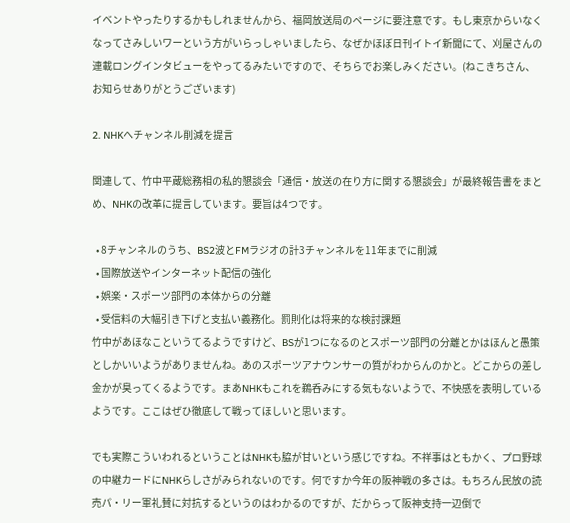イベントやったりするかもしれませんから、福岡放送局のページに要注意です。もし東京からいなくなってさみしいワーという方がいらっしゃいましたら、なぜかほぼ日刊イトイ新聞にて、刈屋さんの連載ロングインタビューをやってるみたいですので、そちらでお楽しみください。(ねこきちさん、お知らせありがとうございます)

2. NHKへチャンネル削減を提言

関連して、竹中平蔵総務相の私的懇談会「通信・放送の在り方に関する懇談会」が最終報告書をまとめ、NHKの改革に提言しています。要旨は4つです。

  • 8チャンネルのうち、BS2波とFMラジオの計3チャンネルを11年までに削減
  • 国際放送やインターネット配信の強化
  • 娯楽・スポーツ部門の本体からの分離
  • 受信料の大幅引き下げと支払い義務化。罰則化は将来的な検討課題
竹中があほなこというてるようですけど、BSが1つになるのとスポーツ部門の分離とかはほんと愚策としかいいようがありませんね。あのスポーツアナウンサーの質がわからんのかと。どこからの差し金かが臭ってくるようです。まあNHKもこれを鵜呑みにする気もないようで、不快感を表明しているようです。ここはぜひ徹底して戦ってほしいと思います。

でも実際こういわれるということはNHKも脇が甘いという感じですね。不祥事はともかく、プロ野球の中継カードにNHKらしさがみられないのです。何ですか今年の阪神戦の多さは。もちろん民放の読売パ・リー軍礼賛に対抗するというのはわかるのですが、だからって阪神支持一辺倒で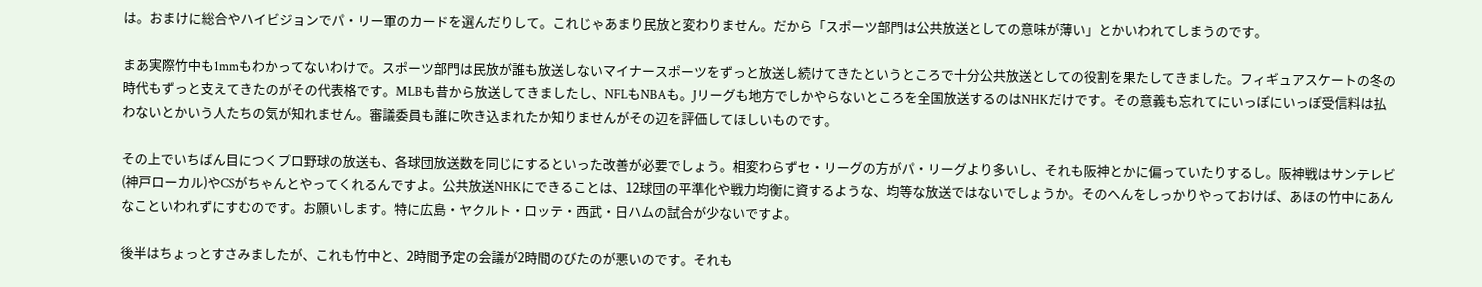は。おまけに総合やハイビジョンでパ・リー軍のカードを選んだりして。これじゃあまり民放と変わりません。だから「スポーツ部門は公共放送としての意味が薄い」とかいわれてしまうのです。

まあ実際竹中も1mmもわかってないわけで。スポーツ部門は民放が誰も放送しないマイナースポーツをずっと放送し続けてきたというところで十分公共放送としての役割を果たしてきました。フィギュアスケートの冬の時代もずっと支えてきたのがその代表格です。MLBも昔から放送してきましたし、NFLもNBAも。Jリーグも地方でしかやらないところを全国放送するのはNHKだけです。その意義も忘れてにいっぽにいっぽ受信料は払わないとかいう人たちの気が知れません。審議委員も誰に吹き込まれたか知りませんがその辺を評価してほしいものです。

その上でいちばん目につくプロ野球の放送も、各球団放送数を同じにするといった改善が必要でしょう。相変わらずセ・リーグの方がパ・リーグより多いし、それも阪神とかに偏っていたりするし。阪神戦はサンテレビ(神戸ローカル)やCSがちゃんとやってくれるんですよ。公共放送NHKにできることは、12球団の平準化や戦力均衡に資するような、均等な放送ではないでしょうか。そのへんをしっかりやっておけば、あほの竹中にあんなこといわれずにすむのです。お願いします。特に広島・ヤクルト・ロッテ・西武・日ハムの試合が少ないですよ。

後半はちょっとすさみましたが、これも竹中と、2時間予定の会議が2時間のびたのが悪いのです。それも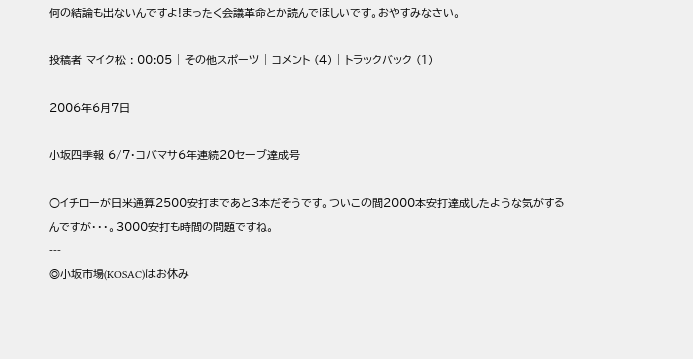何の結論も出ないんですよ!まったく会議革命とか読んでほしいです。おやすみなさい。

投稿者 マイク松 : 00:05 | その他スポーツ | コメント (4) | トラックバック (1)

2006年6月7日

小坂四季報 6/7・コバマサ6年連続20セーブ達成号

○イチローが日米通算2500安打まであと3本だそうです。ついこの間2000本安打達成したような気がするんですが・・・。3000安打も時間の問題ですね。
---
◎小坂市場(KOSAC)はお休み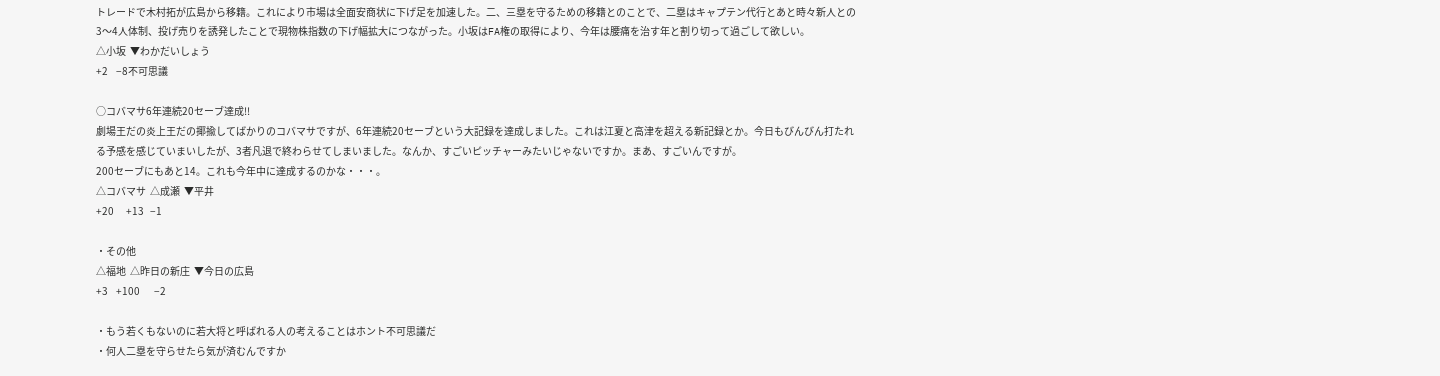トレードで木村拓が広島から移籍。これにより市場は全面安商状に下げ足を加速した。二、三塁を守るための移籍とのことで、二塁はキャプテン代行とあと時々新人との3〜4人体制、投げ売りを誘発したことで現物株指数の下げ幅拡大につながった。小坂はFA権の取得により、今年は腰痛を治す年と割り切って過ごして欲しい。
△小坂  ▼わかだいしょう
+2    −8不可思議

○コバマサ6年連続20セーブ達成!!
劇場王だの炎上王だの揶揄してばかりのコバマサですが、6年連続20セーブという大記録を達成しました。これは江夏と高津を超える新記録とか。今日もびんびん打たれる予感を感じていまいしたが、3者凡退で終わらせてしまいました。なんか、すごいピッチャーみたいじゃないですか。まあ、すごいんですが。
200セーブにもあと14。これも今年中に達成するのかな・・・。
△コバマサ  △成瀬  ▼平井
+20      +13   −1

・その他
△福地  △昨日の新庄  ▼今日の広島
+3    +100       −2

・もう若くもないのに若大将と呼ばれる人の考えることはホント不可思議だ
・何人二塁を守らせたら気が済むんですか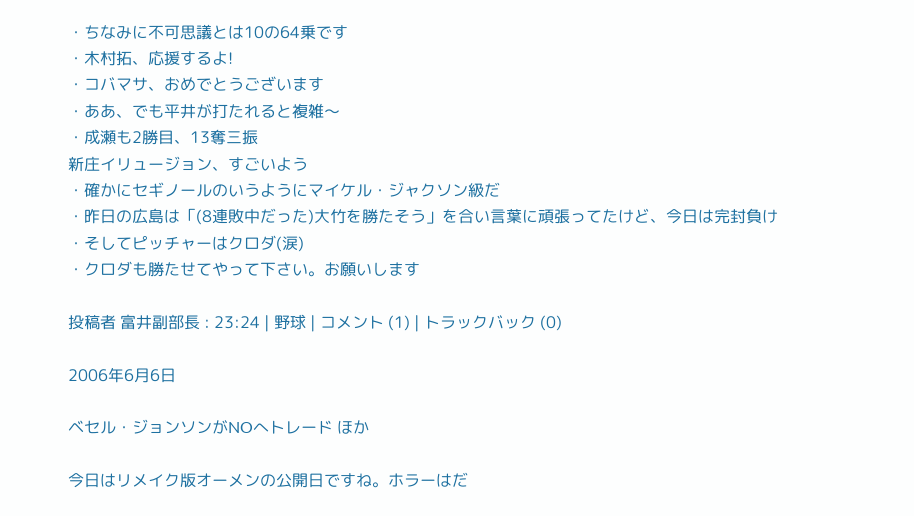・ちなみに不可思議とは10の64乗です
・木村拓、応援するよ!
・コバマサ、おめでとうございます
・ああ、でも平井が打たれると複雑〜
・成瀬も2勝目、13奪三振
新庄イリュージョン、すごいよう
・確かにセギノールのいうようにマイケル・ジャクソン級だ
・昨日の広島は「(8連敗中だった)大竹を勝たそう」を合い言葉に頑張ってたけど、今日は完封負け
・そしてピッチャーはクロダ(涙)
・クロダも勝たせてやって下さい。お願いします

投稿者 富井副部長 : 23:24 | 野球 | コメント (1) | トラックバック (0)

2006年6月6日

ベセル・ジョンソンがNOへトレード ほか

今日はリメイク版オーメンの公開日ですね。ホラーはだ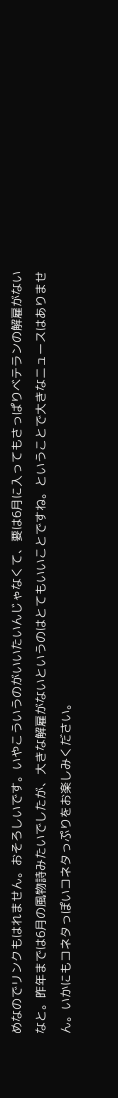めなのでリンクもはれません。おそろしいです。いやこういうのがいいたいんじゃなくて、要は6月に入ってもさっぱりベテランの解雇がないなと。昨年までは6月の風物詩みたいでしたが、大きな解雇がないというのはとてもいいことですね。ということで大きなニュースはありません。いかにもコネタっぽいコネタっぷりをお楽しみください。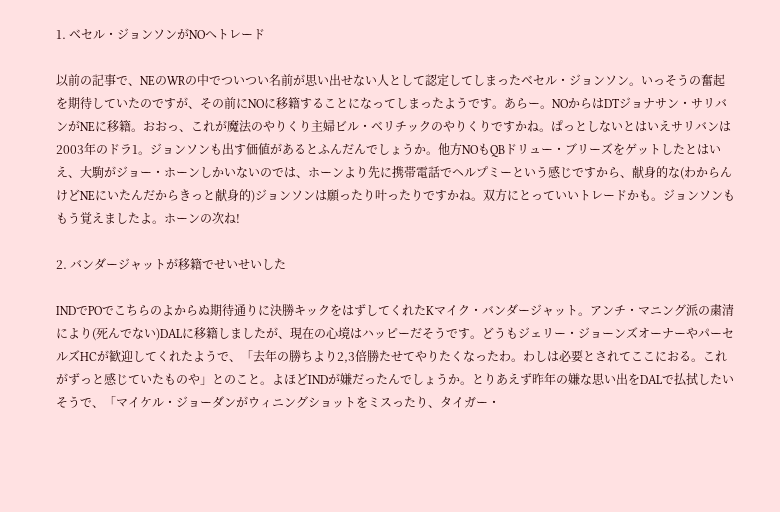1. ベセル・ジョンソンがNOへトレード

以前の記事で、NEのWRの中でついつい名前が思い出せない人として認定してしまったベセル・ジョンソン。いっそうの奮起を期待していたのですが、その前にNOに移籍することになってしまったようです。あらー。NOからはDTジョナサン・サリバンがNEに移籍。おおっ、これが魔法のやりくり主婦ビル・ベリチックのやりくりですかね。ぱっとしないとはいえサリバンは2003年のドラ1。ジョンソンも出す価値があるとふんだんでしょうか。他方NOもQBドリュー・ブリーズをゲットしたとはいえ、大駒がジョー・ホーンしかいないのでは、ホーンより先に携帯電話でヘルプミーという感じですから、献身的な(わからんけどNEにいたんだからきっと献身的)ジョンソンは願ったり叶ったりですかね。双方にとっていいトレードかも。ジョンソンももう覚えましたよ。ホーンの次ね!

2. バンダージャットが移籍でせいせいした

INDでPOでこちらのよからぬ期待通りに決勝キックをはずしてくれたKマイク・バンダージャット。アンチ・マニング派の粛清により(死んでない)DALに移籍しましたが、現在の心境はハッピーだそうです。どうもジェリー・ジョーンズオーナーやパーセルズHCが歓迎してくれたようで、「去年の勝ちより2,3倍勝たせてやりたくなったわ。わしは必要とされてここにおる。これがずっと感じていたものや」とのこと。よほどINDが嫌だったんでしょうか。とりあえず昨年の嫌な思い出をDALで払拭したいそうで、「マイケル・ジョーダンがウィニングショットをミスったり、タイガー・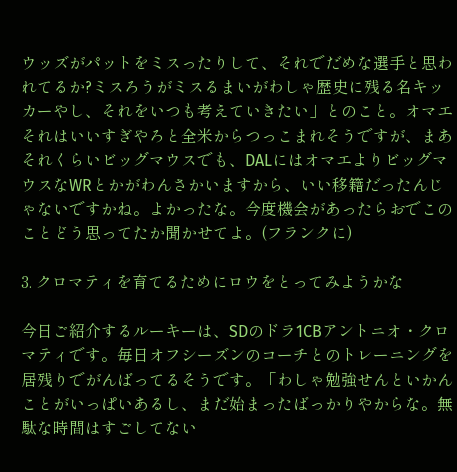ウッズがパットをミスったりして、それでだめな選手と思われてるか?ミスろうがミスるまいがわしゃ歴史に残る名キッカーやし、それをいつも考えていきたい」とのこと。オマエそれはいいすぎやろと全米からつっこまれそうですが、まあそれくらいビッグマウスでも、DALにはオマエよりビッグマウスなWRとかがわんさかいますから、いい移籍だったんじゃないですかね。よかったな。今度機会があったらおでこのことどう思ってたか聞かせてよ。(フランクに)

3. クロマティを育てるためにロウをとってみようかな

今日ご紹介するルーキーは、SDのドラ1CBアントニオ・クロマティです。毎日オフシーズンのコーチとのトレーニングを居残りでがんばってるそうです。「わしゃ勉強せんといかんことがいっぱいあるし、まだ始まったばっかりやからな。無駄な時間はすごしてない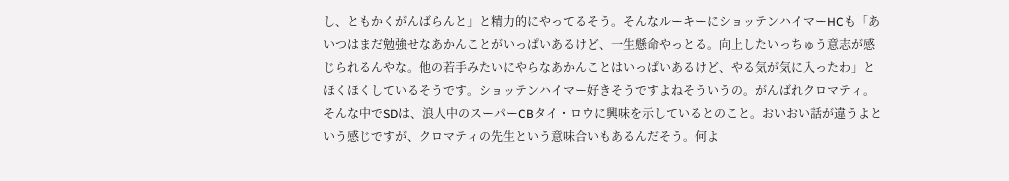し、ともかくがんばらんと」と精力的にやってるそう。そんなルーキーにショッテンハイマーHCも「あいつはまだ勉強せなあかんことがいっぱいあるけど、一生懸命やっとる。向上したいっちゅう意志が感じられるんやな。他の若手みたいにやらなあかんことはいっぱいあるけど、やる気が気に入ったわ」とほくほくしているそうです。ショッテンハイマー好きそうですよねそういうの。がんばれクロマティ。
そんな中でSDは、浪人中のスーパーCBタイ・ロウに興味を示しているとのこと。おいおい話が違うよという感じですが、クロマティの先生という意味合いもあるんだそう。何よ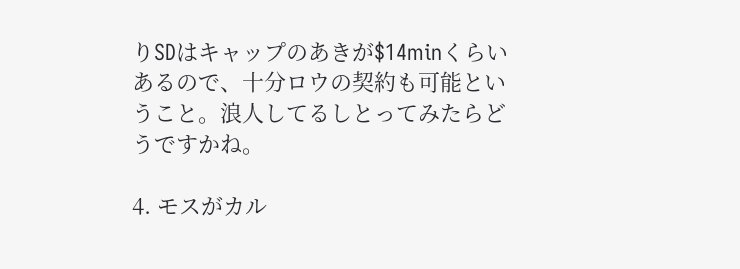りSDはキャップのあきが$14minくらいあるので、十分ロウの契約も可能ということ。浪人してるしとってみたらどうですかね。

4. モスがカル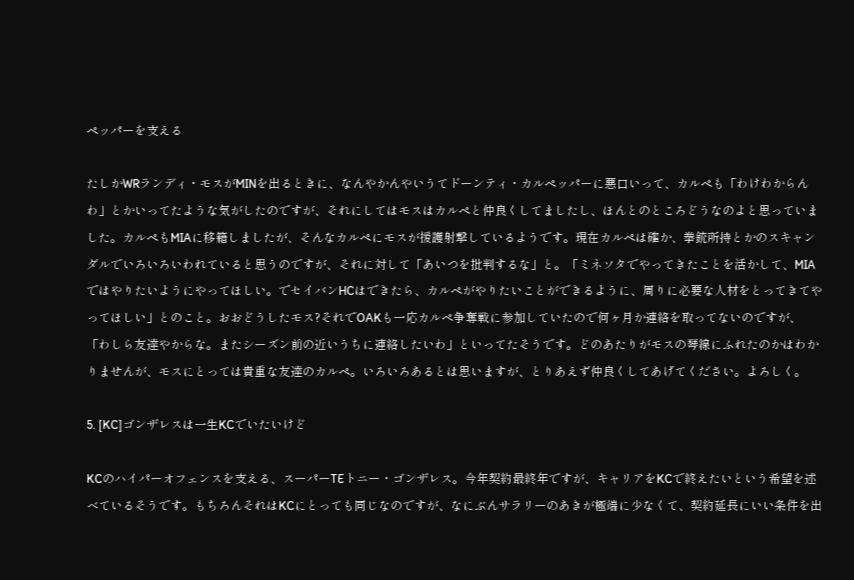ペッパーを支える

たしかWRランディ・モスがMINを出るときに、なんやかんやいうてドーンティ・カルペッパーに悪口いって、カルペも「わけわからんわ」とかいってたような気がしたのですが、それにしてはモスはカルペと仲良くしてましたし、ほんとのところどうなのよと思っていました。カルペもMIAに移籍しましたが、そんなカルペにモスが援護射撃しているようです。現在カルペは確か、拳銃所持とかのスキャンダルでいろいろいわれていると思うのですが、それに対して「あいつを批判するな」と。「ミネソタでやってきたことを活かして、MIAではやりたいようにやってほしい。でセイバンHCはできたら、カルペがやりたいことができるように、周りに必要な人材をとってきてやってほしい」とのこと。おおどうしたモス?それでOAKも一応カルペ争奪戦に参加していたので何ヶ月か連絡を取ってないのですが、「わしら友達やからな。またシーズン前の近いうちに連絡したいわ」といってたそうです。どのあたりがモスの琴線にふれたのかはわかりませんが、モスにとっては貴重な友達のカルペ。いろいろあるとは思いますが、とりあえず仲良くしてあげてください。よろしく。

5. [KC]ゴンザレスは一生KCでいたいけど

KCのハイパーオフェンスを支える、スーパーTEトニー・ゴンザレス。今年契約最終年ですが、キャリアをKCで終えたいという希望を述べているそうです。もちろんそれはKCにとっても同じなのですが、なにぶんサラリーのあきが極端に少なくて、契約延長にいい条件を出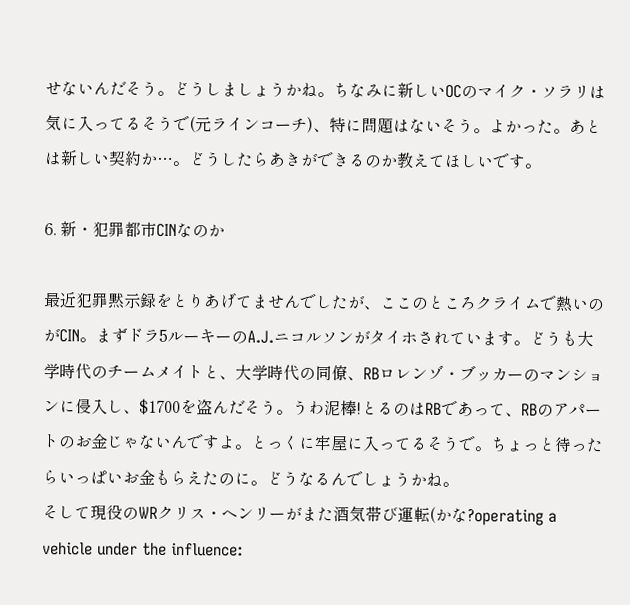せないんだそう。どうしましょうかね。ちなみに新しいOCのマイク・ソラリは気に入ってるそうで(元ラインコーチ)、特に問題はないそう。よかった。あとは新しい契約か…。どうしたらあきができるのか教えてほしいです。

6. 新・犯罪都市CINなのか

最近犯罪黙示録をとりあげてませんでしたが、ここのところクライムで熱いのがCIN。まずドラ5ルーキーのA.J.ニコルソンがタイホされています。どうも大学時代のチームメイトと、大学時代の同僚、RBロレンゾ・ブッカーのマンションに侵入し、$1700を盗んだそう。うわ泥棒!とるのはRBであって、RBのアパートのお金じゃないんですよ。とっくに牢屋に入ってるそうで。ちょっと待ったらいっぱいお金もらえたのに。どうなるんでしょうかね。
そして現役のWRクリス・ヘンリーがまた酒気帯び運転(かな?operating a vehicle under the influence: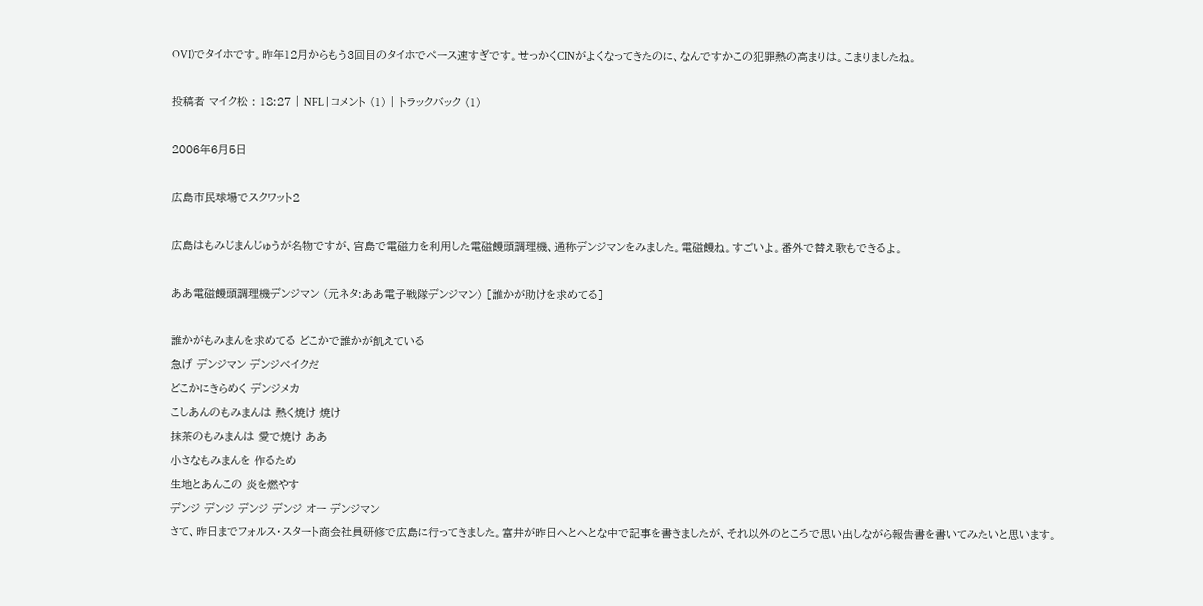OVI)でタイホです。昨年12月からもう3回目のタイホでペース速すぎです。せっかくCINがよくなってきたのに、なんですかこの犯罪熱の高まりは。こまりましたね。

投稿者 マイク松 : 18:27 | NFL | コメント (1) | トラックバック (1)

2006年6月5日

広島市民球場でスクワット2

広島はもみじまんじゅうが名物ですが、宮島で電磁力を利用した電磁饅頭調理機、通称デンジマンをみました。電磁饅ね。すごいよ。番外で替え歌もできるよ。

ああ電磁饅頭調理機デンジマン (元ネタ:ああ電子戦隊デンジマン) [誰かが助けを求めてる]

誰かがもみまんを求めてる どこかで誰かが飢えている
急げ デンジマン デンジベイクだ
どこかにきらめく デンジメカ
こしあんのもみまんは 熱く焼け 焼け
抹茶のもみまんは 愛で焼け ああ
小さなもみまんを 作るため
生地とあんこの 炎を燃やす
デンジ デンジ デンジ デンジ オー デンジマン
さて、昨日までフォルス・スタート商会社員研修で広島に行ってきました。富井が昨日へとへとな中で記事を書きましたが、それ以外のところで思い出しながら報告書を書いてみたいと思います。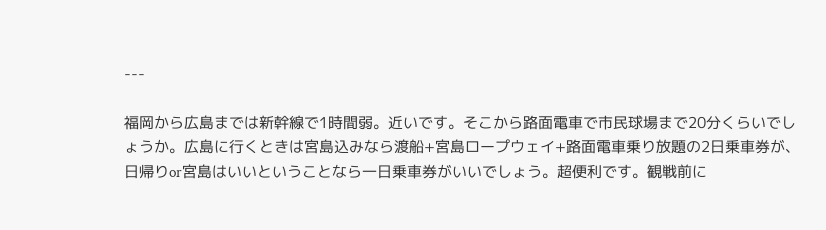---

福岡から広島までは新幹線で1時間弱。近いです。そこから路面電車で市民球場まで20分くらいでしょうか。広島に行くときは宮島込みなら渡船+宮島ロープウェイ+路面電車乗り放題の2日乗車券が、日帰りor宮島はいいということなら一日乗車券がいいでしょう。超便利です。観戦前に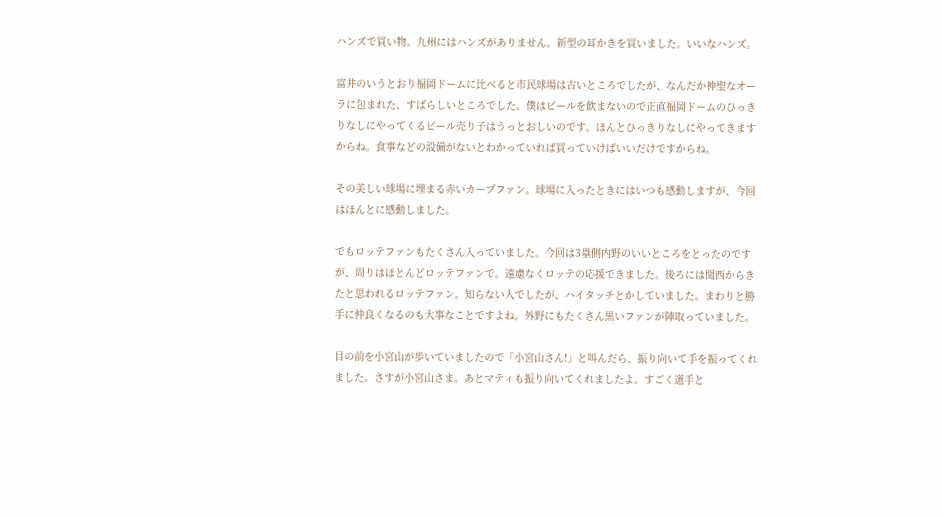ハンズで買い物。九州にはハンズがありません。新型の耳かきを買いました。いいなハンズ。

富井のいうとおり福岡ドームに比べると市民球場は古いところでしたが、なんだか神聖なオーラに包まれた、すばらしいところでした。僕はビールを飲まないので正直福岡ドームのひっきりなしにやってくるビール売り子はうっとおしいのです。ほんとひっきりなしにやってきますからね。食事などの設備がないとわかっていれば買っていけばいいだけですからね。

その美しい球場に埋まる赤いカープファン。球場に入ったときにはいつも感動しますが、今回はほんとに感動しました。

でもロッテファンもたくさん入っていました。今回は3塁側内野のいいところをとったのですが、周りはほとんどロッテファンで。遠慮なくロッテの応援できました。後ろには関西からきたと思われるロッテファン。知らない人でしたが、ハイタッチとかしていました。まわりと勝手に仲良くなるのも大事なことですよね。外野にもたくさん黒いファンが陣取っていました。

目の前を小宮山が歩いていましたので「小宮山さん!」と叫んだら、振り向いて手を振ってくれました。さすが小宮山さま。あとマティも振り向いてくれましたよ。すごく選手と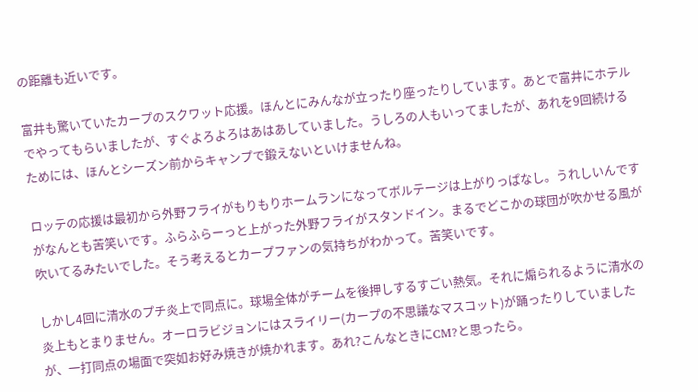の距離も近いです。

富井も驚いていたカープのスクワット応援。ほんとにみんなが立ったり座ったりしています。あとで富井にホテルでやってもらいましたが、すぐよろよろはあはあしていました。うしろの人もいってましたが、あれを9回続けるためには、ほんとシーズン前からキャンプで鍛えないといけませんね。

ロッテの応援は最初から外野フライがもりもりホームランになってボルテージは上がりっぱなし。うれしいんですがなんとも苦笑いです。ふらふらーっと上がった外野フライがスタンドイン。まるでどこかの球団が吹かせる風が吹いてるみたいでした。そう考えるとカープファンの気持ちがわかって。苦笑いです。

しかし4回に清水のプチ炎上で同点に。球場全体がチームを後押しするすごい熱気。それに煽られるように清水の炎上もとまりません。オーロラビジョンにはスライリー(カープの不思議なマスコット)が踊ったりしていましたが、一打同点の場面で突如お好み焼きが焼かれます。あれ?こんなときにCM?と思ったら。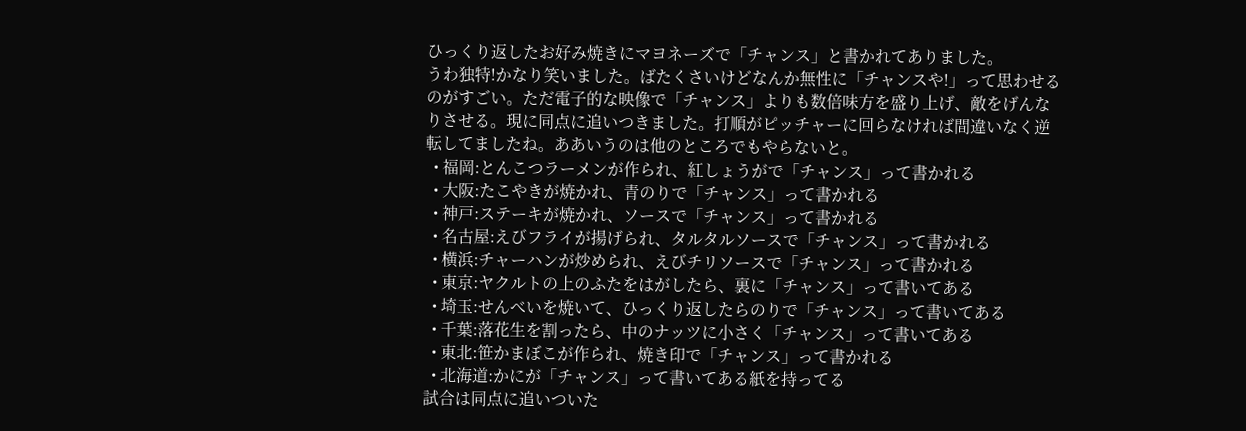ひっくり返したお好み焼きにマヨネーズで「チャンス」と書かれてありました。
うわ独特!かなり笑いました。ばたくさいけどなんか無性に「チャンスや!」って思わせるのがすごい。ただ電子的な映像で「チャンス」よりも数倍味方を盛り上げ、敵をげんなりさせる。現に同点に追いつきました。打順がピッチャーに回らなければ間違いなく逆転してましたね。ああいうのは他のところでもやらないと。
  • 福岡:とんこつラーメンが作られ、紅しょうがで「チャンス」って書かれる
  • 大阪:たこやきが焼かれ、青のりで「チャンス」って書かれる
  • 神戸:ステーキが焼かれ、ソースで「チャンス」って書かれる
  • 名古屋:えびフライが揚げられ、タルタルソースで「チャンス」って書かれる
  • 横浜:チャーハンが炒められ、えびチリソースで「チャンス」って書かれる
  • 東京:ヤクルトの上のふたをはがしたら、裏に「チャンス」って書いてある
  • 埼玉:せんべいを焼いて、ひっくり返したらのりで「チャンス」って書いてある
  • 千葉:落花生を割ったら、中のナッツに小さく「チャンス」って書いてある
  • 東北:笹かまぼこが作られ、焼き印で「チャンス」って書かれる
  • 北海道:かにが「チャンス」って書いてある紙を持ってる
試合は同点に追いついた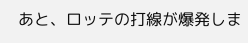あと、ロッテの打線が爆発しま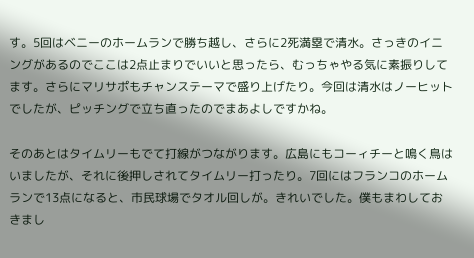す。5回はベニーのホームランで勝ち越し、さらに2死満塁で清水。さっきのイニングがあるのでここは2点止まりでいいと思ったら、むっちゃやる気に素振りしてます。さらにマリサポもチャンステーマで盛り上げたり。今回は清水はノーヒットでしたが、ピッチングで立ち直ったのでまあよしですかね。

そのあとはタイムリーもでて打線がつながります。広島にもコーィチーと鳴く鳥はいましたが、それに後押しされてタイムリー打ったり。7回にはフランコのホームランで13点になると、市民球場でタオル回しが。きれいでした。僕もまわしておきまし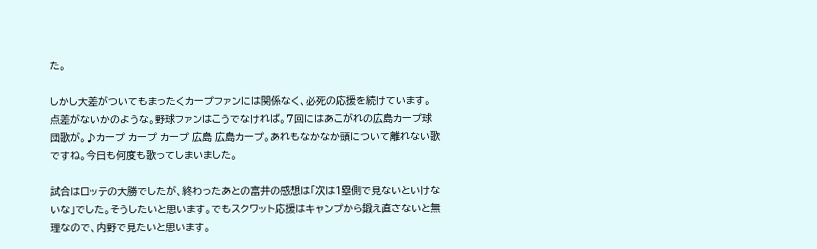た。

しかし大差がついてもまったくカープファンには関係なく、必死の応援を続けています。点差がないかのような。野球ファンはこうでなければ。7回にはあこがれの広島カープ球団歌が。♪カープ カープ カープ 広島 広島カープ。あれもなかなか頭について離れない歌ですね。今日も何度も歌ってしまいました。

試合はロッテの大勝でしたが、終わったあとの富井の感想は「次は1塁側で見ないといけないな」でした。そうしたいと思います。でもスクワット応援はキャンプから鍛え直さないと無理なので、内野で見たいと思います。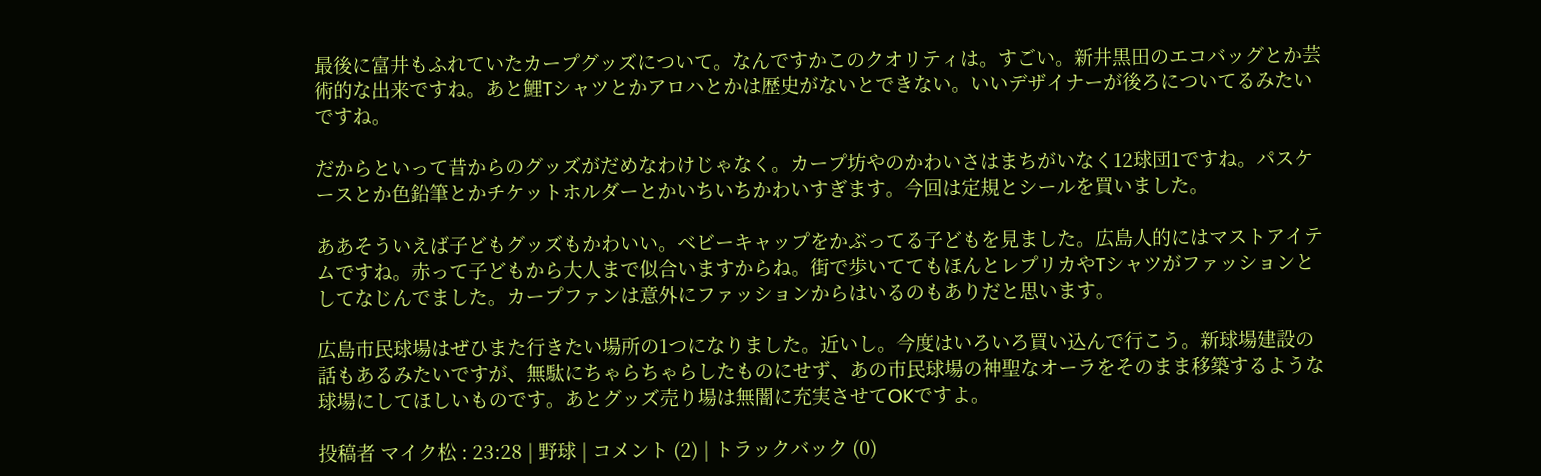最後に富井もふれていたカープグッズについて。なんですかこのクオリティは。すごい。新井黒田のエコバッグとか芸術的な出来ですね。あと鯉Tシャツとかアロハとかは歴史がないとできない。いいデザイナーが後ろについてるみたいですね。

だからといって昔からのグッズがだめなわけじゃなく。カープ坊やのかわいさはまちがいなく12球団1ですね。パスケースとか色鉛筆とかチケットホルダーとかいちいちかわいすぎます。今回は定規とシールを買いました。

ああそういえば子どもグッズもかわいい。ベビーキャップをかぶってる子どもを見ました。広島人的にはマストアイテムですね。赤って子どもから大人まで似合いますからね。街で歩いててもほんとレプリカやTシャツがファッションとしてなじんでました。カープファンは意外にファッションからはいるのもありだと思います。

広島市民球場はぜひまた行きたい場所の1つになりました。近いし。今度はいろいろ買い込んで行こう。新球場建設の話もあるみたいですが、無駄にちゃらちゃらしたものにせず、あの市民球場の神聖なオーラをそのまま移築するような球場にしてほしいものです。あとグッズ売り場は無闇に充実させてOKですよ。

投稿者 マイク松 : 23:28 | 野球 | コメント (2) | トラックバック (0)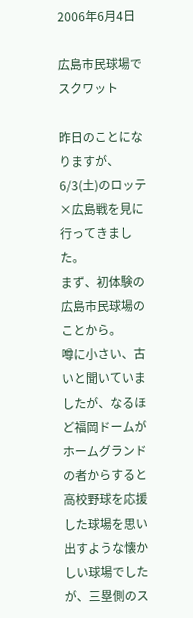2006年6月4日

広島市民球場でスクワット

昨日のことになりますが、6/3(土)のロッテ×広島戦を見に行ってきました。
まず、初体験の広島市民球場のことから。
噂に小さい、古いと聞いていましたが、なるほど福岡ドームがホームグランドの者からすると高校野球を応援した球場を思い出すような懐かしい球場でしたが、三塁側のス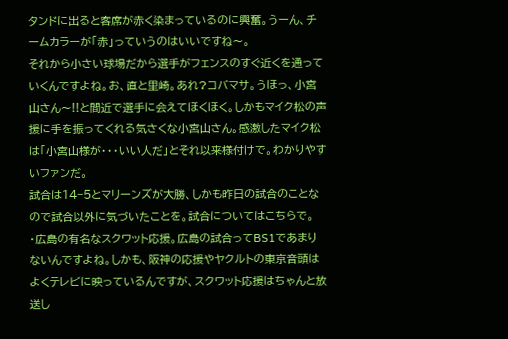タンドに出ると客席が赤く染まっているのに興奮。うーん、チームカラーが「赤」っていうのはいいですね〜。
それから小さい球場だから選手がフェンスのすぐ近くを通っていくんですよね。お、直と里崎。あれ?コバマサ。うほっ、小宮山さん〜!!と間近で選手に会えてほくほく。しかもマイク松の声援に手を振ってくれる気さくな小宮山さん。感激したマイク松は「小宮山様が・・・いい人だ」とそれ以来様付けで。わかりやすいファンだ。
試合は14−5とマリーンズが大勝、しかも昨日の試合のことなので試合以外に気づいたことを。試合についてはこちらで。
・広島の有名なスクワット応援。広島の試合ってBS1であまりないんですよね。しかも、阪神の応援やヤクルトの東京音頭はよくテレビに映っているんですが、スクワット応援はちゃんと放送し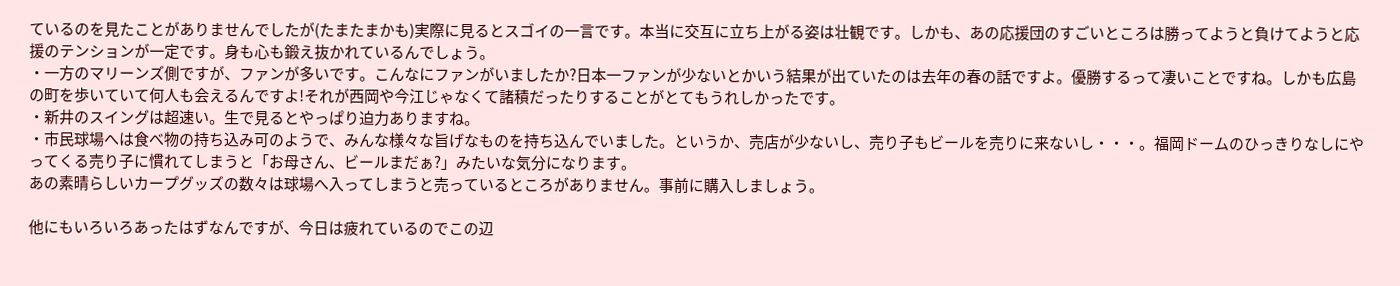ているのを見たことがありませんでしたが(たまたまかも)実際に見るとスゴイの一言です。本当に交互に立ち上がる姿は壮観です。しかも、あの応援団のすごいところは勝ってようと負けてようと応援のテンションが一定です。身も心も鍛え抜かれているんでしょう。
・一方のマリーンズ側ですが、ファンが多いです。こんなにファンがいましたか?日本一ファンが少ないとかいう結果が出ていたのは去年の春の話ですよ。優勝するって凄いことですね。しかも広島の町を歩いていて何人も会えるんですよ!それが西岡や今江じゃなくて諸積だったりすることがとてもうれしかったです。
・新井のスイングは超速い。生で見るとやっぱり迫力ありますね。
・市民球場へは食べ物の持ち込み可のようで、みんな様々な旨げなものを持ち込んでいました。というか、売店が少ないし、売り子もビールを売りに来ないし・・・。福岡ドームのひっきりなしにやってくる売り子に慣れてしまうと「お母さん、ビールまだぁ?」みたいな気分になります。
あの素晴らしいカープグッズの数々は球場へ入ってしまうと売っているところがありません。事前に購入しましょう。

他にもいろいろあったはずなんですが、今日は疲れているのでこの辺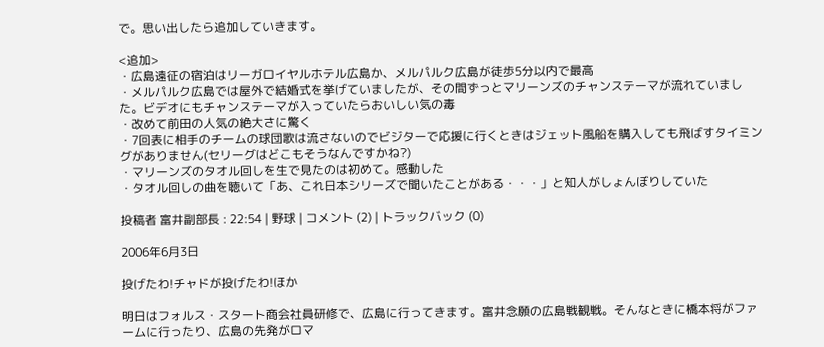で。思い出したら追加していきます。

<追加>
・広島遠征の宿泊はリーガロイヤルホテル広島か、メルパルク広島が徒歩5分以内で最高
・メルパルク広島では屋外で結婚式を挙げていましたが、その間ずっとマリーンズのチャンステーマが流れていました。ビデオにもチャンステーマが入っていたらおいしい気の毒
・改めて前田の人気の絶大さに驚く
・7回表に相手のチームの球団歌は流さないのでビジターで応援に行くときはジェット風船を購入しても飛ばすタイミングがありません(セリーグはどこもそうなんですかね?)
・マリーンズのタオル回しを生で見たのは初めて。感動した
・タオル回しの曲を聴いて「あ、これ日本シリーズで聞いたことがある・・・」と知人がしょんぼりしていた

投稿者 富井副部長 : 22:54 | 野球 | コメント (2) | トラックバック (0)

2006年6月3日

投げたわ!チャドが投げたわ!ほか

明日はフォルス・スタート商会社員研修で、広島に行ってきます。富井念願の広島戦観戦。そんなときに橋本将がファームに行ったり、広島の先発がロマ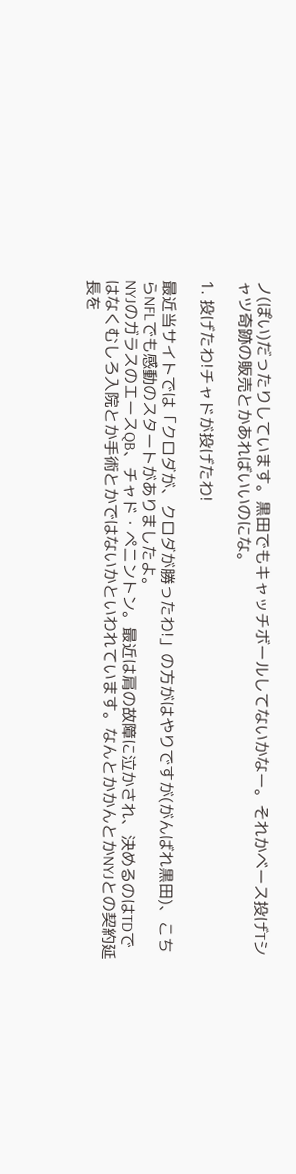ノ(ぽい)だったりしています。黒田でもキャッチボールしてないかなー。それかベース投げTシャツ奇跡の販売とかあればいいのにな。

1. 投げたわ!チャドが投げたわ!

最近当サイトでは「クロダが、クロダが勝ったわ!」の方がはやりですが(がんばれ黒田)、こちらNFLでも感動のスタートがありましたよ。
NYJのガラスのエースQB、チャド・ペニントン。最近は肩の故障に泣かされ、決めるのはTDではなくむしろ入院とか手術とかではないかといわれています。なんとかかんとかNYJとの契約延長を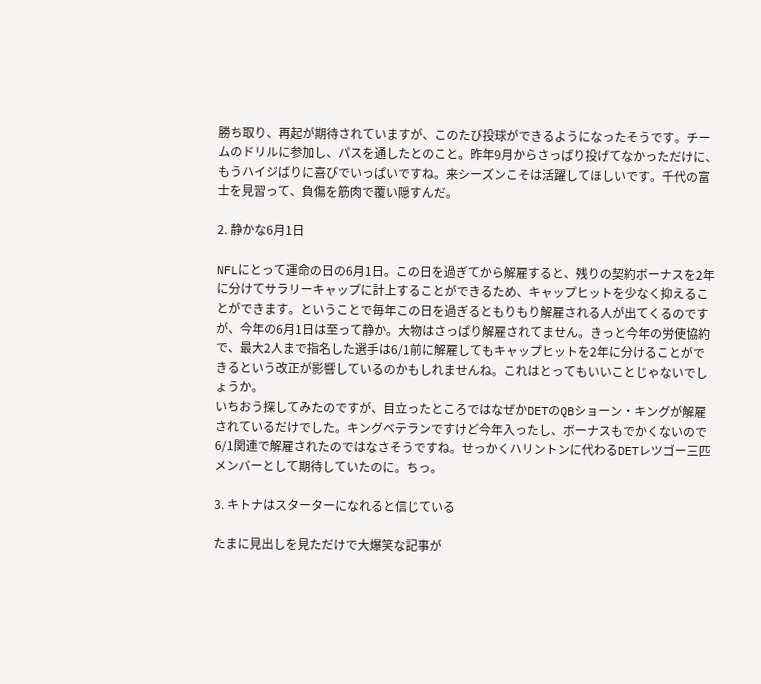勝ち取り、再起が期待されていますが、このたび投球ができるようになったそうです。チームのドリルに参加し、パスを通したとのこと。昨年9月からさっぱり投げてなかっただけに、もうハイジばりに喜びでいっぱいですね。来シーズンこそは活躍してほしいです。千代の富士を見習って、負傷を筋肉で覆い隠すんだ。

2. 静かな6月1日

NFLにとって運命の日の6月1日。この日を過ぎてから解雇すると、残りの契約ボーナスを2年に分けてサラリーキャップに計上することができるため、キャップヒットを少なく抑えることができます。ということで毎年この日を過ぎるともりもり解雇される人が出てくるのですが、今年の6月1日は至って静か。大物はさっぱり解雇されてません。きっと今年の労使協約で、最大2人まで指名した選手は6/1前に解雇してもキャップヒットを2年に分けることができるという改正が影響しているのかもしれませんね。これはとってもいいことじゃないでしょうか。
いちおう探してみたのですが、目立ったところではなぜかDETのQBショーン・キングが解雇されているだけでした。キングベテランですけど今年入ったし、ボーナスもでかくないので6/1関連で解雇されたのではなさそうですね。せっかくハリントンに代わるDETレツゴー三匹メンバーとして期待していたのに。ちっ。

3. キトナはスターターになれると信じている

たまに見出しを見ただけで大爆笑な記事が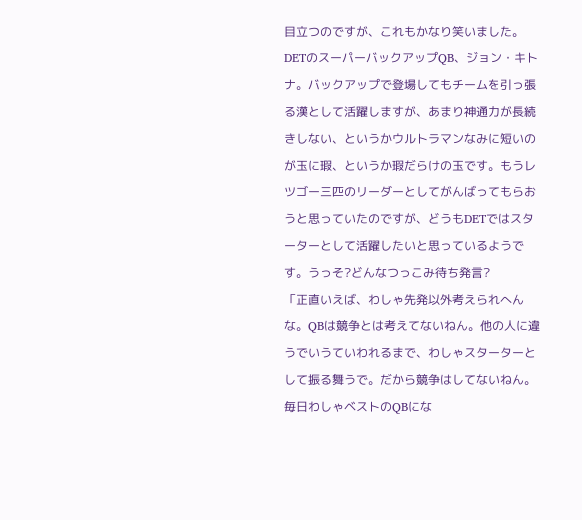目立つのですが、これもかなり笑いました。DETのスーパーバックアップQB、ジョン・キトナ。バックアップで登場してもチームを引っ張る漢として活躍しますが、あまり神通力が長続きしない、というかウルトラマンなみに短いのが玉に瑕、というか瑕だらけの玉です。もうレツゴー三匹のリーダーとしてがんばってもらおうと思っていたのですが、どうもDETではスターターとして活躍したいと思っているようです。うっそ?どんなつっこみ待ち発言?
「正直いえば、わしゃ先発以外考えられへんな。QBは競争とは考えてないねん。他の人に違うでいうていわれるまで、わしゃスターターとして振る舞うで。だから競争はしてないねん。毎日わしゃベストのQBにな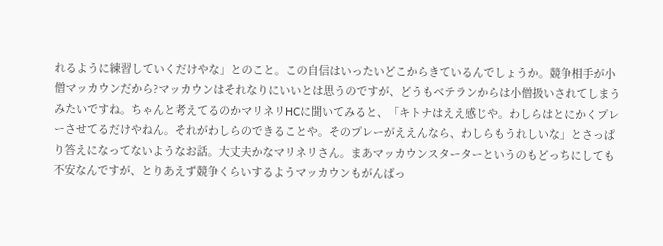れるように練習していくだけやな」とのこと。この自信はいったいどこからきているんでしょうか。競争相手が小僧マッカウンだから?マッカウンはそれなりにいいとは思うのですが、どうもベテランからは小僧扱いされてしまうみたいですね。ちゃんと考えてるのかマリネリHCに聞いてみると、「キトナはええ感じや。わしらはとにかくプレーさせてるだけやねん。それがわしらのできることや。そのプレーがええんなら、わしらもうれしいな」とさっぱり答えになってないようなお話。大丈夫かなマリネリさん。まあマッカウンスターターというのもどっちにしても不安なんですが、とりあえず競争くらいするようマッカウンもがんばっ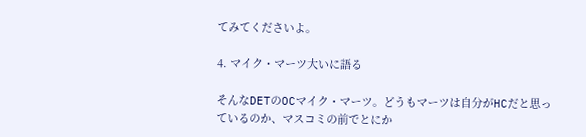てみてくださいよ。

4. マイク・マーツ大いに語る

そんなDETのOCマイク・マーツ。どうもマーツは自分がHCだと思っているのか、マスコミの前でとにか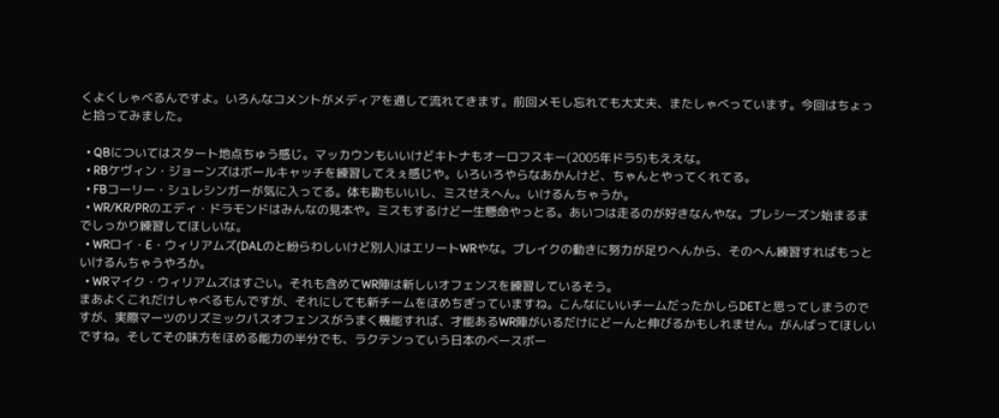くよくしゃべるんですよ。いろんなコメントがメディアを通して流れてきます。前回メモし忘れても大丈夫、またしゃべっています。今回はちょっと拾ってみました。

  • QBについてはスタート地点ちゅう感じ。マッカウンもいいけどキトナもオーロフスキー(2005年ドラ5)もええな。
  • RBケヴィン・ジョーンズはボールキャッチを練習してえぇ感じや。いろいろやらなあかんけど、ちゃんとやってくれてる。
  • FBコーリー・シュレシンガーが気に入ってる。体も勘もいいし、ミスせえへん。いけるんちゃうか。
  • WR/KR/PRのエディ・ドラモンドはみんなの見本や。ミスもするけど一生懸命やっとる。あいつは走るのが好きなんやな。プレシーズン始まるまでしっかり練習してほしいな。
  • WRロイ・E・ウィリアムズ(DALのと紛らわしいけど別人)はエリートWRやな。ブレイクの動きに努力が足りへんから、そのへん練習すればもっといけるんちゃうやろか。
  • WRマイク・ウィリアムズはすごい。それも含めてWR陣は新しいオフェンスを練習しているそう。
まあよくこれだけしゃべるもんですが、それにしても新チームをほめちぎっていますね。こんなにいいチームだったかしらDETと思ってしまうのですが、実際マーツのリズミックパスオフェンスがうまく機能すれば、才能あるWR陣がいるだけにどーんと伸びるかもしれません。がんばってほしいですね。そしてその味方をほめる能力の半分でも、ラクテンっていう日本のベースボー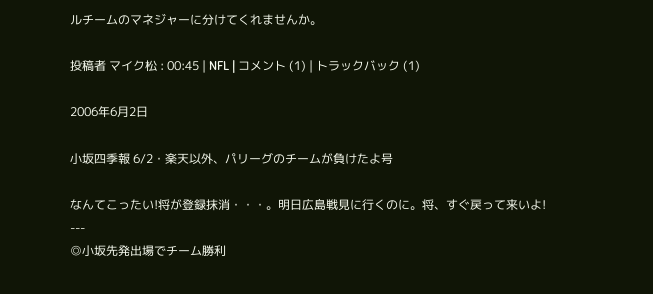ルチームのマネジャーに分けてくれませんか。

投稿者 マイク松 : 00:45 | NFL | コメント (1) | トラックバック (1)

2006年6月2日

小坂四季報 6/2・楽天以外、パリーグのチームが負けたよ号

なんてこったい!将が登録抹消・・・。明日広島戦見に行くのに。将、すぐ戻って来いよ!
---
◎小坂先発出場でチーム勝利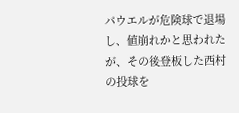パウエルが危険球で退場し、値崩れかと思われたが、その後登板した西村の投球を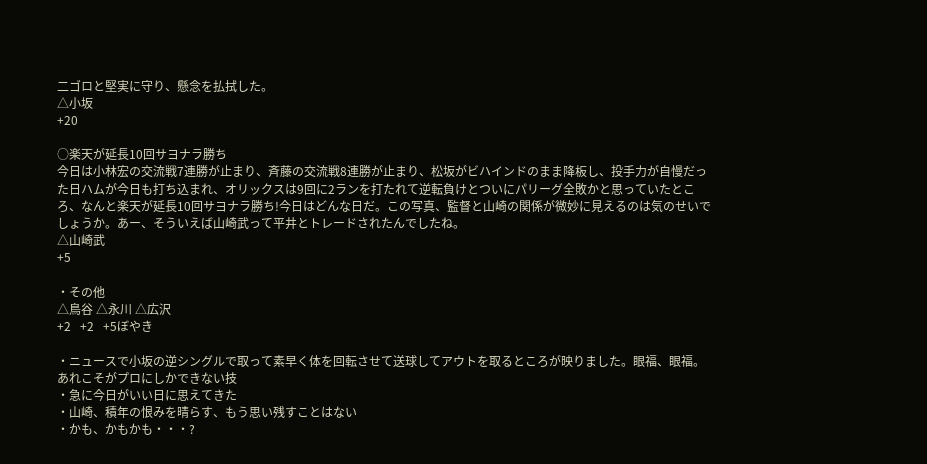二ゴロと堅実に守り、懸念を払拭した。
△小坂
+20

○楽天が延長10回サヨナラ勝ち
今日は小林宏の交流戦7連勝が止まり、斉藤の交流戦8連勝が止まり、松坂がビハインドのまま降板し、投手力が自慢だった日ハムが今日も打ち込まれ、オリックスは9回に2ランを打たれて逆転負けとついにパリーグ全敗かと思っていたところ、なんと楽天が延長10回サヨナラ勝ち!今日はどんな日だ。この写真、監督と山崎の関係が微妙に見えるのは気のせいでしょうか。あー、そういえば山崎武って平井とトレードされたんでしたね。
△山崎武
+5

・その他
△鳥谷 △永川 △広沢
+2   +2   +5ぼやき

・ニュースで小坂の逆シングルで取って素早く体を回転させて送球してアウトを取るところが映りました。眼福、眼福。あれこそがプロにしかできない技
・急に今日がいい日に思えてきた
・山崎、積年の恨みを晴らす、もう思い残すことはない
・かも、かもかも・・・?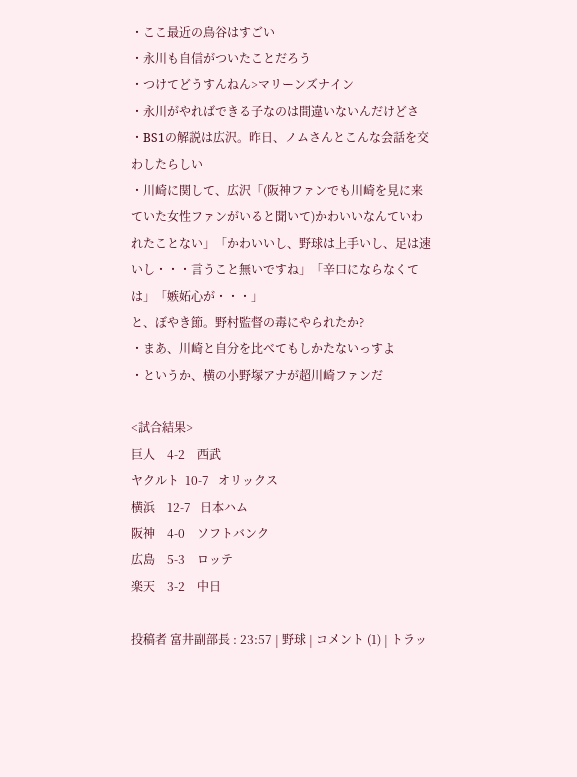・ここ最近の鳥谷はすごい
・永川も自信がついたことだろう
・つけてどうすんねん>マリーンズナイン
・永川がやればできる子なのは間違いないんだけどさ
・BS1の解説は広沢。昨日、ノムさんとこんな会話を交わしたらしい
・川崎に関して、広沢「(阪神ファンでも川崎を見に来ていた女性ファンがいると聞いて)かわいいなんていわれたことない」「かわいいし、野球は上手いし、足は速いし・・・言うこと無いですね」「辛口にならなくては」「嫉妬心が・・・」
と、ぼやき節。野村監督の毒にやられたか?
・まあ、川崎と自分を比べてもしかたないっすよ
・というか、横の小野塚アナが超川崎ファンだ

<試合結果>
巨人    4-2    西武
ヤクルト  10-7   オリックス
横浜    12-7   日本ハム
阪神    4-0    ソフトバンク
広島    5-3    ロッテ
楽天    3-2    中日

投稿者 富井副部長 : 23:57 | 野球 | コメント (1) | トラッ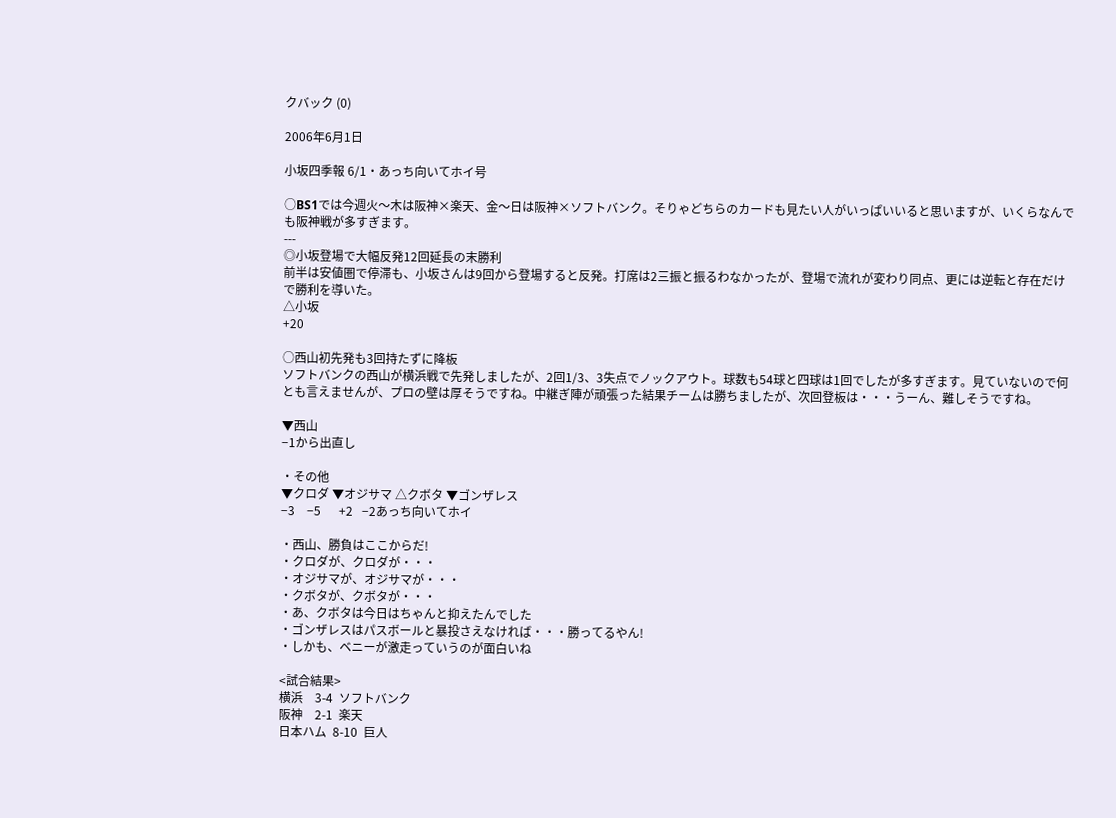クバック (0)

2006年6月1日

小坂四季報 6/1・あっち向いてホイ号

○BS1では今週火〜木は阪神×楽天、金〜日は阪神×ソフトバンク。そりゃどちらのカードも見たい人がいっぱいいると思いますが、いくらなんでも阪神戦が多すぎます。
---
◎小坂登場で大幅反発12回延長の末勝利
前半は安値圏で停滞も、小坂さんは9回から登場すると反発。打席は2三振と振るわなかったが、登場で流れが変わり同点、更には逆転と存在だけで勝利を導いた。
△小坂
+20

○西山初先発も3回持たずに降板
ソフトバンクの西山が横浜戦で先発しましたが、2回1/3、3失点でノックアウト。球数も54球と四球は1回でしたが多すぎます。見ていないので何とも言えませんが、プロの壁は厚そうですね。中継ぎ陣が頑張った結果チームは勝ちましたが、次回登板は・・・うーん、難しそうですね。

▼西山
−1から出直し

・その他
▼クロダ ▼オジサマ △クボタ ▼ゴンザレス
−3    −5      +2   −2あっち向いてホイ

・西山、勝負はここからだ!
・クロダが、クロダが・・・
・オジサマが、オジサマが・・・
・クボタが、クボタが・・・
・あ、クボタは今日はちゃんと抑えたんでした
・ゴンザレスはパスボールと暴投さえなければ・・・勝ってるやん!
・しかも、ベニーが激走っていうのが面白いね

<試合結果>
横浜    3-4  ソフトバンク
阪神    2-1  楽天
日本ハム  8-10  巨人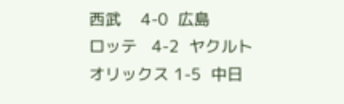西武    4-0  広島
ロッテ   4-2  ヤクルト
オリックス 1-5  中日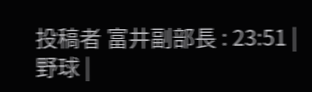投稿者 富井副部長 : 23:51 | 野球 |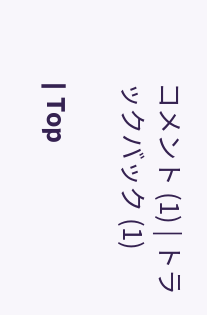コメント (1) | トラックバック (1)

| Top